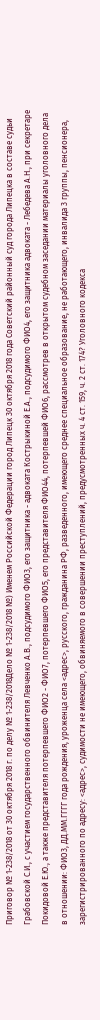Приговор № 1-238/2018 от 30 октября 2018 г. по делу № 1-238/2018Дело № 1-238/2018 №) Именем Российской Федерации город Липецк 30 октября 2018 года Советский районный суд города Липецка в составе судьи Грабовской С.И., с участием государственного обвинителя Левченко А.В., подсудимого ФИО3, его защитника - адвоката Кострыкиной Е.А., подсудимого ФИО4, его защитника адвоката - Лебедева А.Н., при секретаре Покидовой Е.Ю., а также представителя потерпевшего ФИО2 - ФИО7, потерпевшего ФИО5, его представителя ФИО44, потерпевшей ФИО6, рассмотрев в открытом судебном заседании материалы уголовного дела в отношении: ФИО3, ДД.ММ.ГГГГ года рождения, уроженца села <адрес>, русского, гражданина РФ, разведенного, имеющего среднее специальное образование, не работающего, инвалида 3 группы, пенсионера, зарегистрированного по адресу: <адрес>, судимости не имеющего, обвиняемого в совершении преступлений, предусмотренных ч. 4 ст. 159, ч. 2 ст. 174? Уголовного кодекса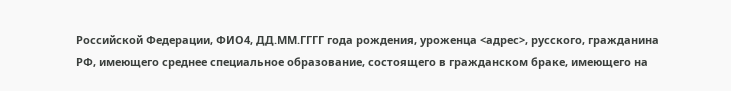Российской Федерации, ФИО4, ДД.ММ.ГГГГ года рождения, уроженца <адрес>, русского, гражданина РФ, имеющего среднее специальное образование, состоящего в гражданском браке, имеющего на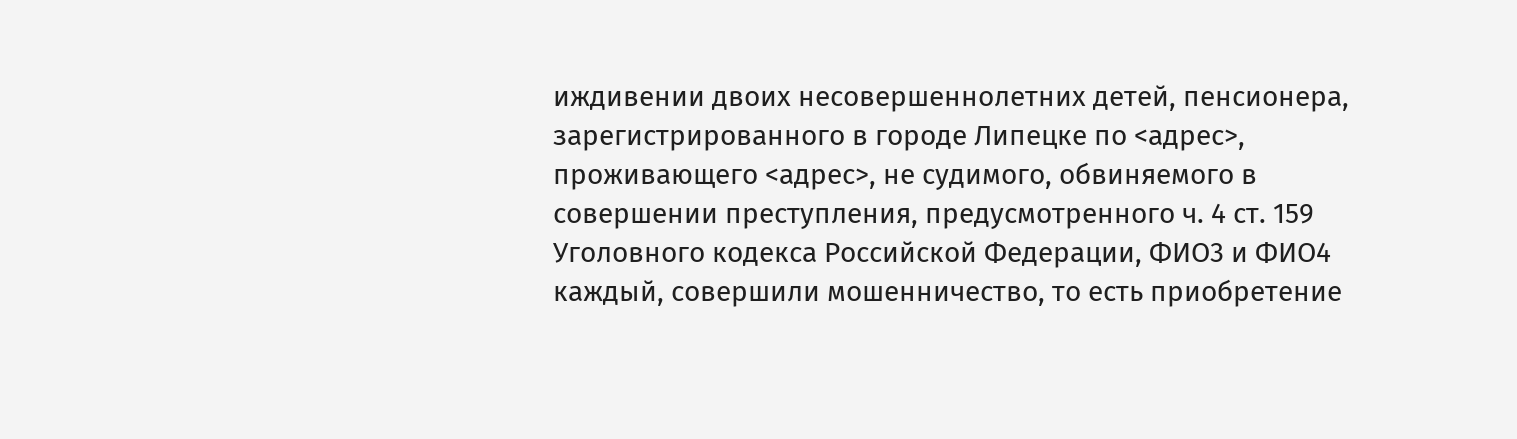иждивении двоих несовершеннолетних детей, пенсионера, зарегистрированного в городе Липецке по <адрес>, проживающего <адрес>, не судимого, обвиняемого в совершении преступления, предусмотренного ч. 4 ст. 159 Уголовного кодекса Российской Федерации, ФИО3 и ФИО4 каждый, совершили мошенничество, то есть приобретение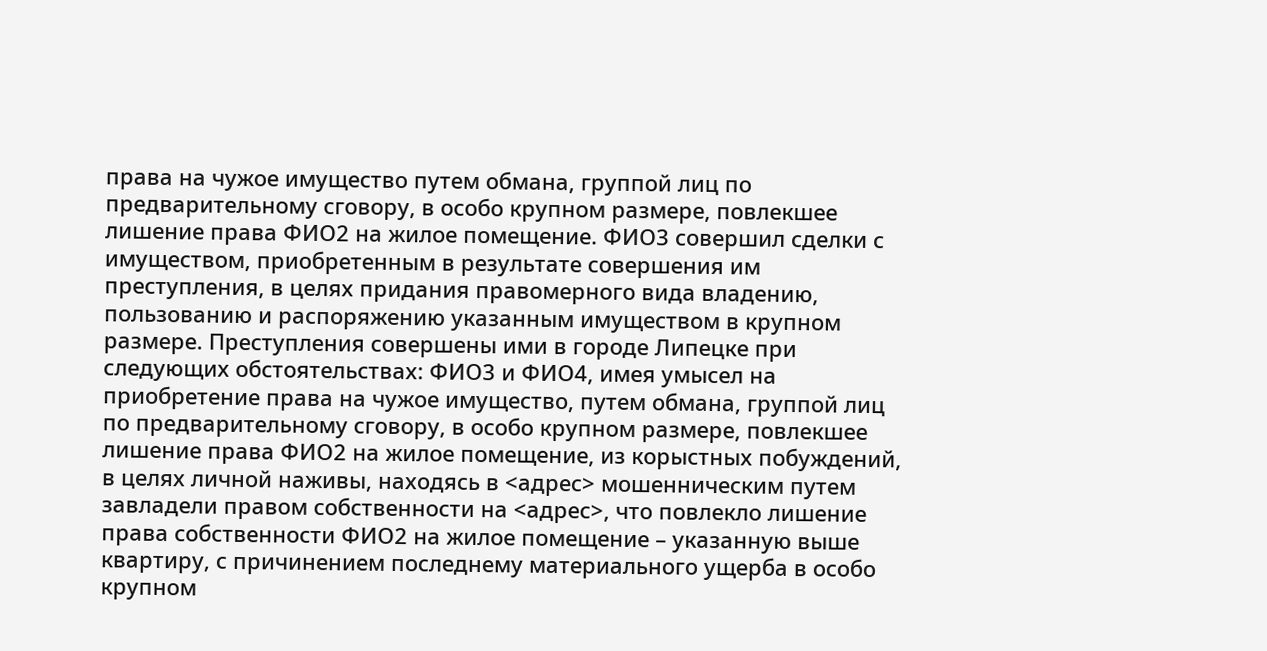права на чужое имущество путем обмана, группой лиц по предварительному сговору, в особо крупном размере, повлекшее лишение права ФИО2 на жилое помещение. ФИО3 совершил сделки с имуществом, приобретенным в результате совершения им преступления, в целях придания правомерного вида владению, пользованию и распоряжению указанным имуществом в крупном размере. Преступления совершены ими в городе Липецке при следующих обстоятельствах: ФИО3 и ФИО4, имея умысел на приобретение права на чужое имущество, путем обмана, группой лиц по предварительному сговору, в особо крупном размере, повлекшее лишение права ФИО2 на жилое помещение, из корыстных побуждений, в целях личной наживы, находясь в <адрес> мошенническим путем завладели правом собственности на <адрес>, что повлекло лишение права собственности ФИО2 на жилое помещение – указанную выше квартиру, с причинением последнему материального ущерба в особо крупном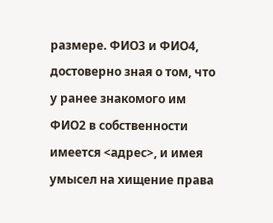размере. ФИО3 и ФИО4, достоверно зная о том, что у ранее знакомого им ФИО2 в собственности имеется <адрес>, и имея умысел на хищение права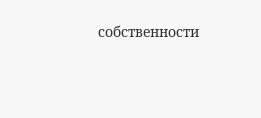собственности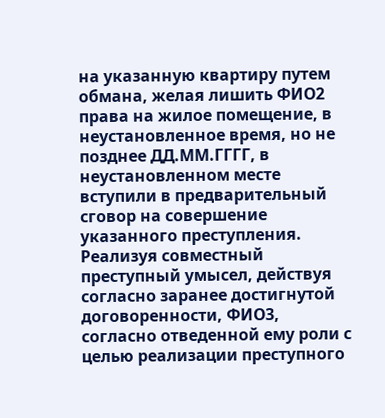на указанную квартиру путем обмана, желая лишить ФИО2 права на жилое помещение, в неустановленное время, но не позднее ДД.ММ.ГГГГ, в неустановленном месте вступили в предварительный сговор на совершение указанного преступления. Реализуя совместный преступный умысел, действуя согласно заранее достигнутой договоренности, ФИО3, согласно отведенной ему роли с целью реализации преступного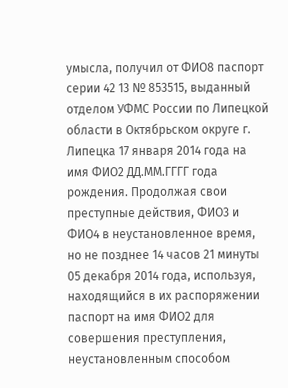умысла, получил от ФИО8 паспорт серии 42 13 № 853515, выданный отделом УФМС России по Липецкой области в Октябрьском округе г. Липецка 17 января 2014 года на имя ФИО2 ДД.ММ.ГГГГ года рождения. Продолжая свои преступные действия, ФИО3 и ФИО4 в неустановленное время, но не позднее 14 часов 21 минуты 05 декабря 2014 года, используя, находящийся в их распоряжении паспорт на имя ФИО2 для совершения преступления, неустановленным способом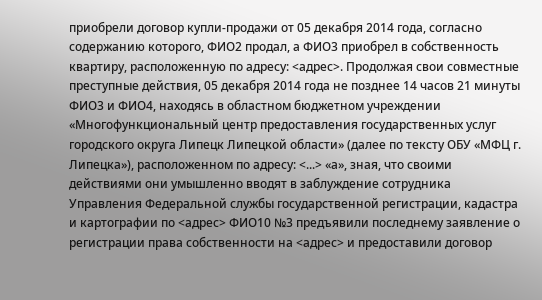приобрели договор купли-продажи от 05 декабря 2014 года, согласно содержанию которого, ФИО2 продал, а ФИО3 приобрел в собственность квартиру, расположенную по адресу: <адрес>. Продолжая свои совместные преступные действия, 05 декабря 2014 года не позднее 14 часов 21 минуты ФИО3 и ФИО4, находясь в областном бюджетном учреждении «Многофункциональный центр предоставления государственных услуг городского округа Липецк Липецкой области» (далее по тексту ОБУ «МФЦ г. Липецка»), расположенном по адресу: <...> «а», зная, что своими действиями они умышленно вводят в заблуждение сотрудника Управления Федеральной службы государственной регистрации, кадастра и картографии по <адрес> ФИО10 №3 предъявили последнему заявление о регистрации права собственности на <адрес> и предоставили договор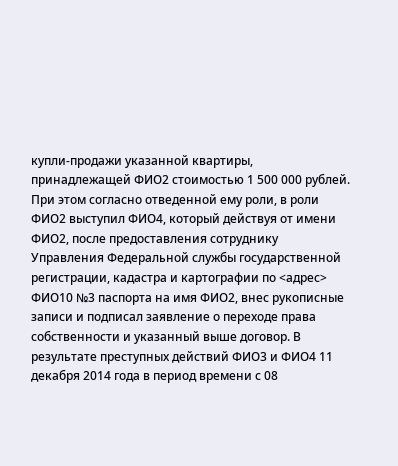купли-продажи указанной квартиры, принадлежащей ФИО2 стоимостью 1 500 000 рублей. При этом согласно отведенной ему роли, в роли ФИО2 выступил ФИО4, который действуя от имени ФИО2, после предоставления сотруднику Управления Федеральной службы государственной регистрации, кадастра и картографии по <адрес> ФИО10 №3 паспорта на имя ФИО2, внес рукописные записи и подписал заявление о переходе права собственности и указанный выше договор. В результате преступных действий ФИО3 и ФИО4 11 декабря 2014 года в период времени с 08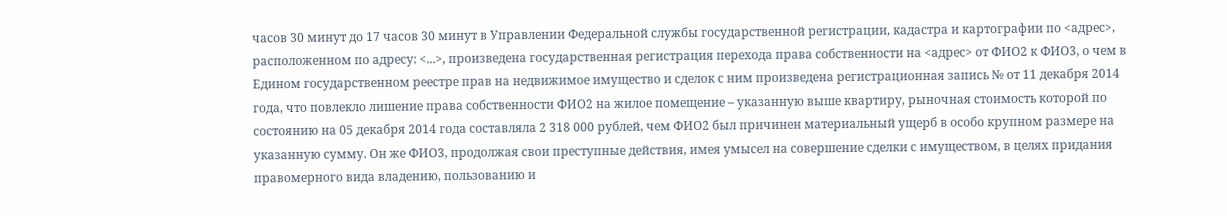часов 30 минут до 17 часов 30 минут в Управлении Федеральной службы государственной регистрации, кадастра и картографии по <адрес>, расположенном по адресу: <...>, произведена государственная регистрация перехода права собственности на <адрес> от ФИО2 к ФИО3, о чем в Едином государственном реестре прав на недвижимое имущество и сделок с ним произведена регистрационная запись № от 11 декабря 2014 года, что повлекло лишение права собственности ФИО2 на жилое помещение – указанную выше квартиру, рыночная стоимость которой по состоянию на 05 декабря 2014 года составляла 2 318 000 рублей, чем ФИО2 был причинен материальный ущерб в особо крупном размере на указанную сумму. Он же ФИО3, продолжая свои преступные действия, имея умысел на совершение сделки с имуществом, в целях придания правомерного вида владению, пользованию и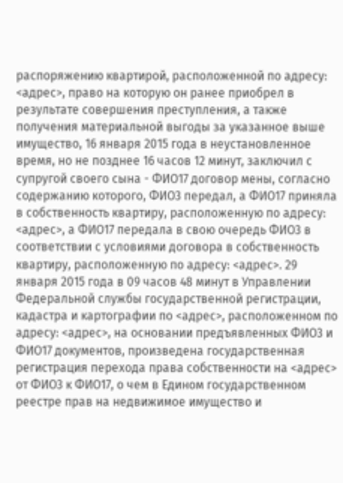распоряжению квартирой, расположенной по адресу: <адрес>, право на которую он ранее приобрел в результате совершения преступления, а также получения материальной выгоды за указанное выше имущество, 16 января 2015 года в неустановленное время, но не позднее 16 часов 12 минут, заключил с супругой своего сына - ФИО17 договор мены, согласно содержанию которого, ФИО3 передал, а ФИО17 приняла в собственность квартиру, расположенную по адресу: <адрес>, а ФИО17 передала в свою очередь ФИО3 в соответствии с условиями договора в собственность квартиру, расположенную по адресу: <адрес>. 29 января 2015 года в 09 часов 48 минут в Управлении Федеральной службы государственной регистрации, кадастра и картографии по <адрес>, расположенном по адресу: <адрес>, на основании предъявленных ФИО3 и ФИО17 документов, произведена государственная регистрация перехода права собственности на <адрес> от ФИО3 к ФИО17, о чем в Едином государственном реестре прав на недвижимое имущество и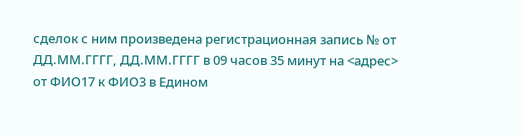сделок с ним произведена регистрационная запись № от ДД.ММ.ГГГГ, ДД.ММ.ГГГГ в 09 часов 35 минут на <адрес> от ФИО17 к ФИО3 в Едином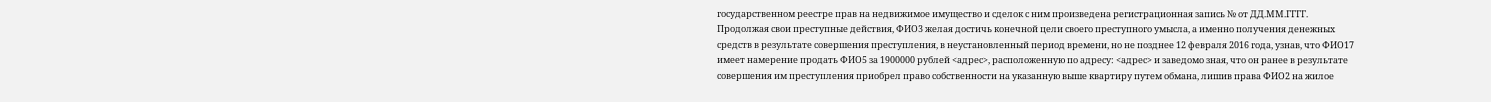государственном реестре прав на недвижимое имущество и сделок с ним произведена регистрационная запись № от ДД.ММ.ГГГГ. Продолжая свои преступные действия, ФИО3 желая достичь конечной цели своего преступного умысла, а именно получения денежных средств в результате совершения преступления, в неустановленный период времени, но не позднее 12 февраля 2016 года, узнав, что ФИО17 имеет намерение продать ФИО5 за 1900000 рублей <адрес>, расположенную по адресу: <адрес> и заведомо зная, что он ранее в результате совершения им преступления приобрел право собственности на указанную выше квартиру путем обмана, лишив права ФИО2 на жилое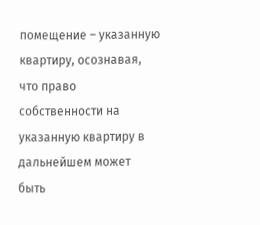помещение – указанную квартиру, осознавая, что право собственности на указанную квартиру в дальнейшем может быть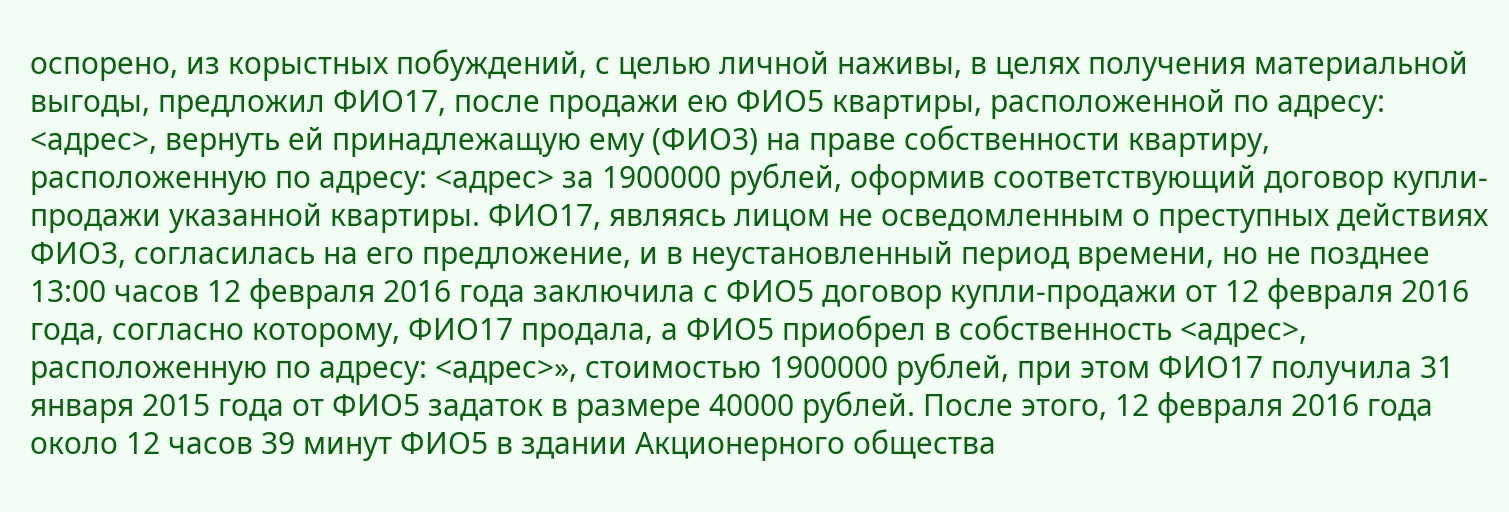оспорено, из корыстных побуждений, с целью личной наживы, в целях получения материальной выгоды, предложил ФИО17, после продажи ею ФИО5 квартиры, расположенной по адресу: <адрес>, вернуть ей принадлежащую ему (ФИО3) на праве собственности квартиру, расположенную по адресу: <адрес> за 1900000 рублей, оформив соответствующий договор купли-продажи указанной квартиры. ФИО17, являясь лицом не осведомленным о преступных действиях ФИО3, согласилась на его предложение, и в неустановленный период времени, но не позднее 13:00 часов 12 февраля 2016 года заключила с ФИО5 договор купли-продажи от 12 февраля 2016 года, согласно которому, ФИО17 продала, а ФИО5 приобрел в собственность <адрес>, расположенную по адресу: <адрес>», стоимостью 1900000 рублей, при этом ФИО17 получила 31 января 2015 года от ФИО5 задаток в размере 40000 рублей. После этого, 12 февраля 2016 года около 12 часов 39 минут ФИО5 в здании Акционерного общества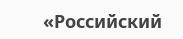«Российский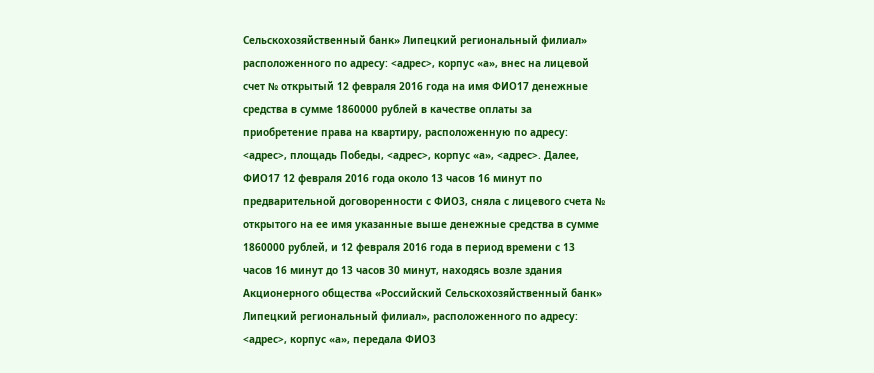Сельскохозяйственный банк» Липецкий региональный филиал» расположенного по адресу: <адрес>, корпус «а», внес на лицевой счет № открытый 12 февраля 2016 года на имя ФИО17 денежные средства в сумме 1860000 рублей в качестве оплаты за приобретение права на квартиру, расположенную по адресу: <адрес>, площадь Победы, <адрес>, корпус «а», <адрес>. Далее, ФИО17 12 февраля 2016 года около 13 часов 16 минут по предварительной договоренности с ФИО3, сняла с лицевого счета № открытого на ее имя указанные выше денежные средства в сумме 1860000 рублей, и 12 февраля 2016 года в период времени с 13 часов 16 минут до 13 часов 30 минут, находясь возле здания Акционерного общества «Российский Сельскохозяйственный банк» Липецкий региональный филиал», расположенного по адресу: <адрес>, корпус «а», передала ФИО3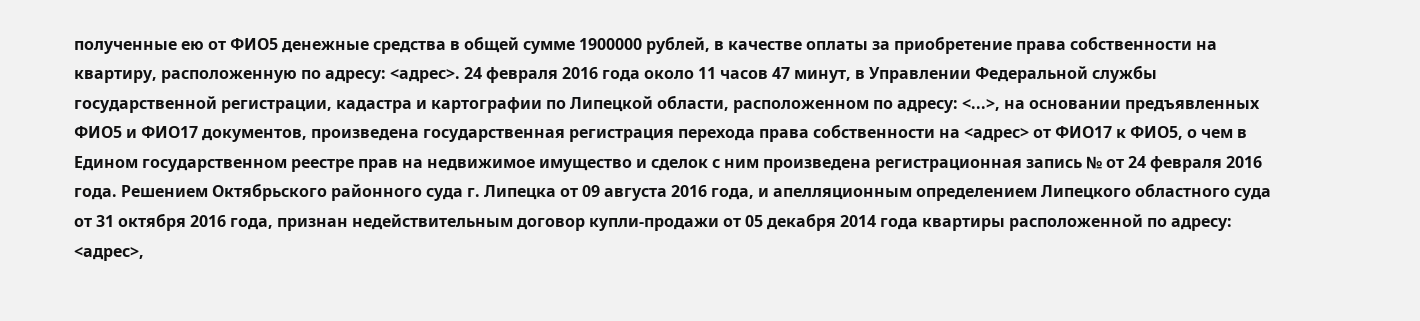полученные ею от ФИО5 денежные средства в общей сумме 1900000 рублей, в качестве оплаты за приобретение права собственности на квартиру, расположенную по адресу: <адрес>. 24 февраля 2016 года около 11 часов 47 минут, в Управлении Федеральной службы государственной регистрации, кадастра и картографии по Липецкой области, расположенном по адресу: <...>, на основании предъявленных ФИО5 и ФИО17 документов, произведена государственная регистрация перехода права собственности на <адрес> от ФИО17 к ФИО5, о чем в Едином государственном реестре прав на недвижимое имущество и сделок с ним произведена регистрационная запись № от 24 февраля 2016 года. Решением Октябрьского районного суда г. Липецка от 09 августа 2016 года, и апелляционным определением Липецкого областного суда от 31 октября 2016 года, признан недействительным договор купли-продажи от 05 декабря 2014 года квартиры расположенной по адресу: <адрес>,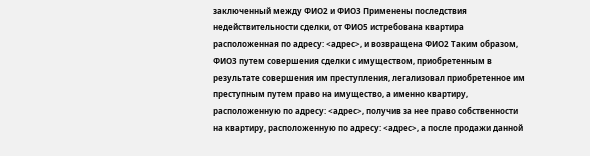заключенный между ФИО2 и ФИО3 Применены последствия недействительности сделки, от ФИО5 истребована квартира расположенная по адресу: <адрес>, и возвращена ФИО2 Таким образом, ФИО3 путем совершения сделки с имуществом, приобретенным в результате совершения им преступления, легализовал приобретенное им преступным путем право на имущество, а именно квартиру, расположенную по адресу: <адрес>, получив за нее право собственности на квартиру, расположенную по адресу: <адрес>, а после продажи данной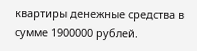квартиры денежные средства в сумме 1900000 рублей.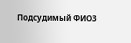Подсудимый ФИО3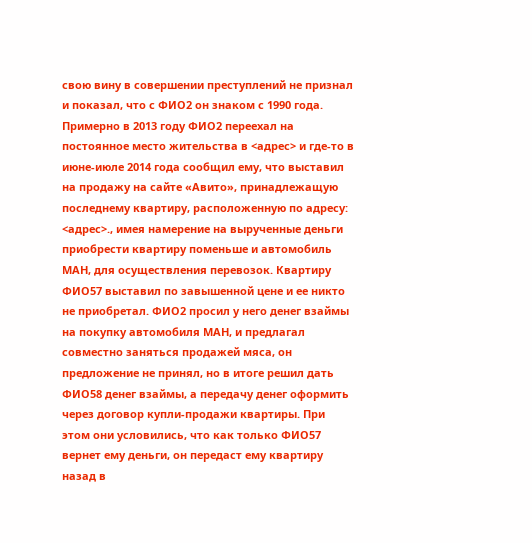свою вину в совершении преступлений не признал и показал, что с ФИО2 он знаком с 1990 года. Примерно в 2013 году ФИО2 переехал на постоянное место жительства в <адрес> и где-то в июне-июле 2014 года сообщил ему, что выставил на продажу на сайте «Авито», принадлежащую последнему квартиру, расположенную по адресу: <адрес>., имея намерение на вырученные деньги приобрести квартиру поменьше и автомобиль МАН, для осуществления перевозок. Квартиру ФИО57 выставил по завышенной цене и ее никто не приобретал. ФИО2 просил у него денег взаймы на покупку автомобиля МАН, и предлагал совместно заняться продажей мяса, он предложение не принял, но в итоге решил дать ФИО58 денег взаймы, а передачу денег оформить через договор купли-продажи квартиры. При этом они условились, что как только ФИО57 вернет ему деньги, он передаст ему квартиру назад в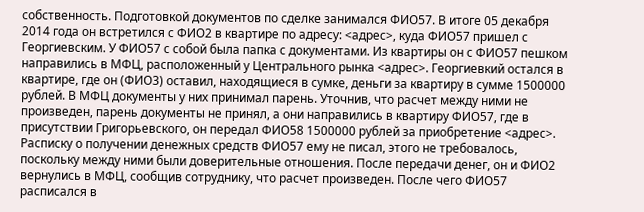собственность. Подготовкой документов по сделке занимался ФИО57. В итоге 05 декабря 2014 года он встретился с ФИО2 в квартире по адресу: <адрес>, куда ФИО57 пришел с Георгиевским. У ФИО57 с собой была папка с документами. Из квартиры он с ФИО57 пешком направились в МФЦ, расположенный у Центрального рынка <адрес>. Георгиевкий остался в квартире, где он (ФИО3) оставил, находящиеся в сумке, деньги за квартиру в сумме 1500000 рублей. В МФЦ документы у них принимал парень. Уточнив, что расчет между ними не произведен, парень документы не принял, а они направились в квартиру ФИО57, где в присутствии Григорьевского, он передал ФИО58 1500000 рублей за приобретение <адрес>. Расписку о получении денежных средств ФИО57 ему не писал, этого не требовалось, поскольку между ними были доверительные отношения. После передачи денег, он и ФИО2 вернулись в МФЦ, сообщив сотруднику, что расчет произведен. После чего ФИО57 расписался в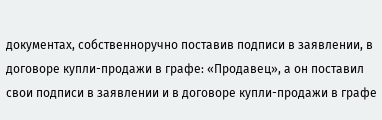документах, собственноручно поставив подписи в заявлении, в договоре купли-продажи в графе: «Продавец», а он поставил свои подписи в заявлении и в договоре купли-продажи в графе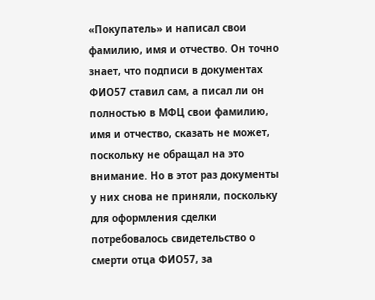«Покупатель» и написал свои фамилию, имя и отчество. Он точно знает, что подписи в документах ФИО57 ставил сам, а писал ли он полностью в МФЦ свои фамилию, имя и отчество, сказать не может, поскольку не обращал на это внимание. Но в этот раз документы у них снова не приняли, поскольку для оформления сделки потребовалось свидетельство о смерти отца ФИО57, за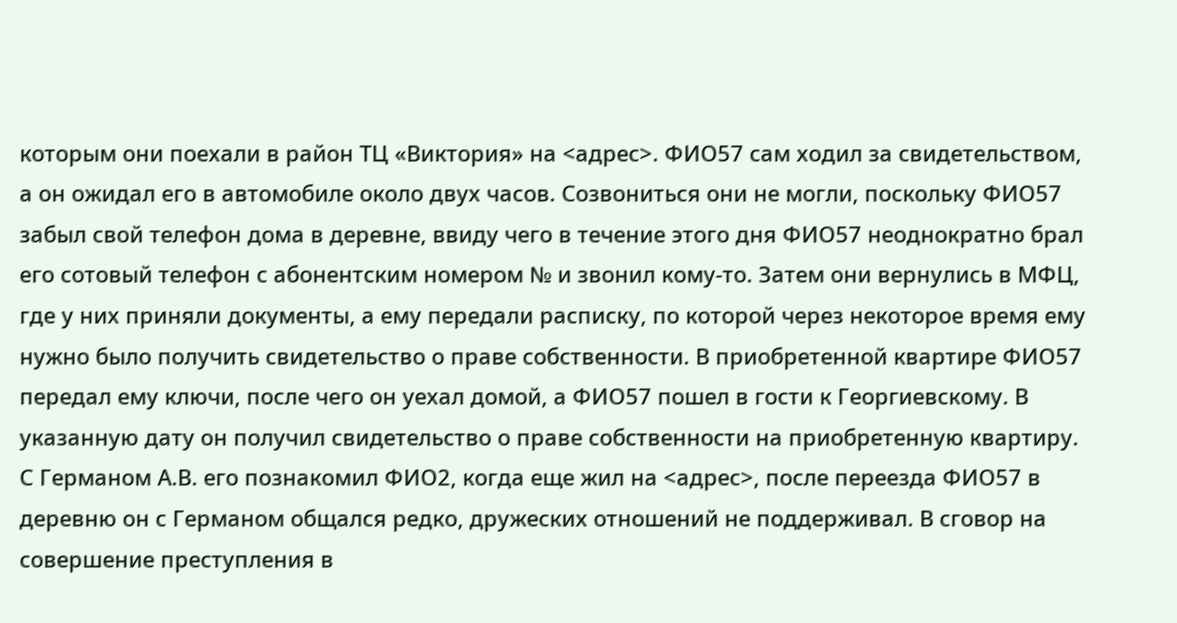которым они поехали в район ТЦ «Виктория» на <адрес>. ФИО57 сам ходил за свидетельством, а он ожидал его в автомобиле около двух часов. Созвониться они не могли, поскольку ФИО57 забыл свой телефон дома в деревне, ввиду чего в течение этого дня ФИО57 неоднократно брал его сотовый телефон с абонентским номером № и звонил кому-то. Затем они вернулись в МФЦ, где у них приняли документы, а ему передали расписку, по которой через некоторое время ему нужно было получить свидетельство о праве собственности. В приобретенной квартире ФИО57 передал ему ключи, после чего он уехал домой, а ФИО57 пошел в гости к Георгиевскому. В указанную дату он получил свидетельство о праве собственности на приобретенную квартиру. С Германом А.В. его познакомил ФИО2, когда еще жил на <адрес>, после переезда ФИО57 в деревню он с Германом общался редко, дружеских отношений не поддерживал. В сговор на совершение преступления в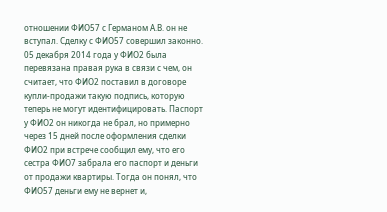отношении ФИО57 с Германом А.В. он не вступал. Сделку с ФИО57 совершил законно. 05 декабря 2014 года у ФИО2 была перевязана правая рука в связи с чем, он считает, что ФИО2 поставил в договоре купли-продажи такую подпись, которую теперь не могут идентифицировать. Паспорт у ФИО2 он никогда не брал, но примерно через 15 дней после оформления сделки ФИО2 при встрече сообщил ему, что его сестра ФИО7 забрала его паспорт и деньги от продажи квартиры. Тогда он понял, что ФИО57 деньги ему не вернет и,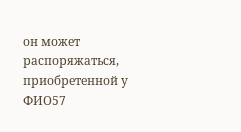он может распоряжаться, приобретенной у ФИО57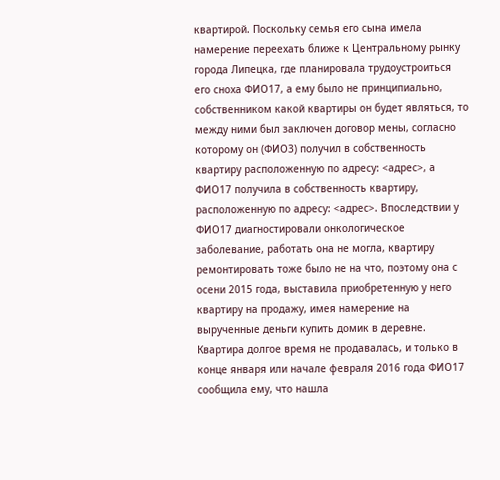квартирой. Поскольку семья его сына имела намерение переехать ближе к Центральному рынку города Липецка, где планировала трудоустроиться его сноха ФИО17, а ему было не принципиально, собственником какой квартиры он будет являться, то между ними был заключен договор мены, согласно которому он (ФИО3) получил в собственность квартиру расположенную по адресу: <адрес>, а ФИО17 получила в собственность квартиру, расположенную по адресу: <адрес>. Впоследствии у ФИО17 диагностировали онкологическое заболевание, работать она не могла, квартиру ремонтировать тоже было не на что, поэтому она с осени 2015 года, выставила приобретенную у него квартиру на продажу, имея намерение на вырученные деньги купить домик в деревне. Квартира долгое время не продавалась, и только в конце января или начале февраля 2016 года ФИО17 сообщила ему, что нашла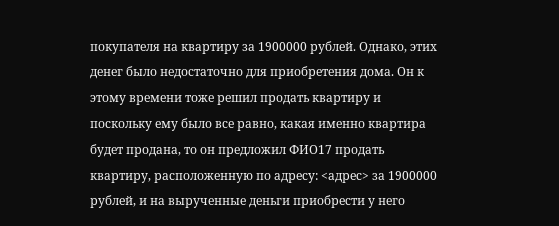покупателя на квартиру за 1900000 рублей. Однако, этих денег было недостаточно для приобретения дома. Он к этому времени тоже решил продать квартиру и поскольку ему было все равно, какая именно квартира будет продана, то он предложил ФИО17 продать квартиру, расположенную по адресу: <адрес> за 1900000 рублей, и на вырученные деньги приобрести у него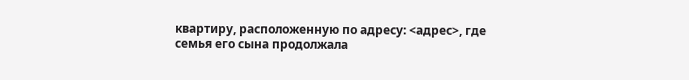квартиру, расположенную по адресу: <адрес>, где семья его сына продолжала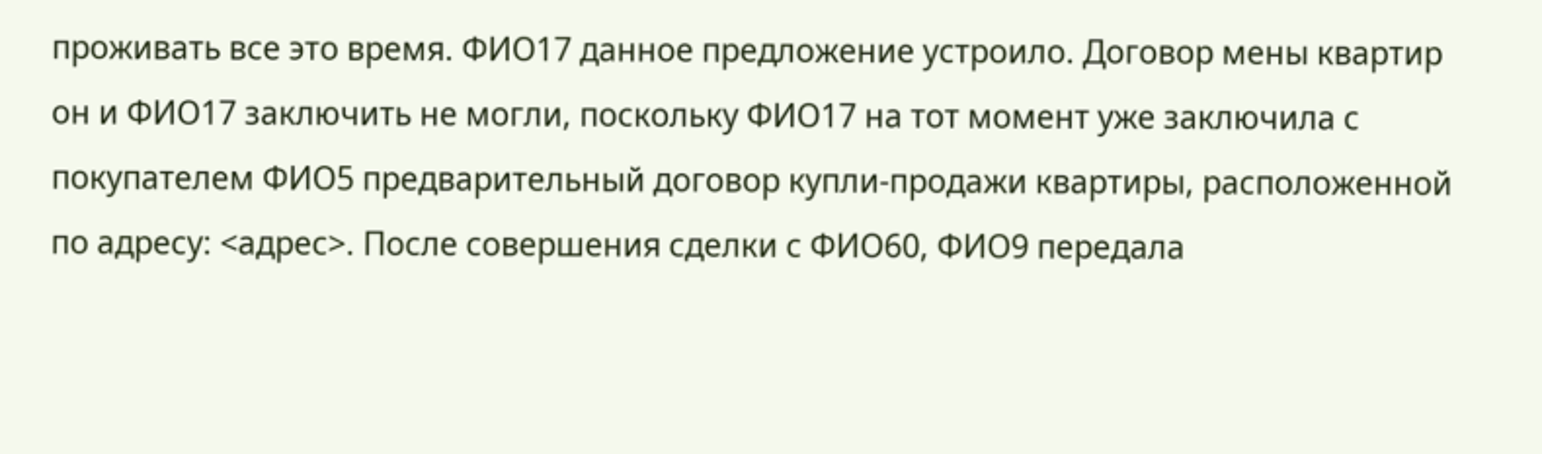проживать все это время. ФИО17 данное предложение устроило. Договор мены квартир он и ФИО17 заключить не могли, поскольку ФИО17 на тот момент уже заключила с покупателем ФИО5 предварительный договор купли-продажи квартиры, расположенной по адресу: <адрес>. После совершения сделки с ФИО60, ФИО9 передала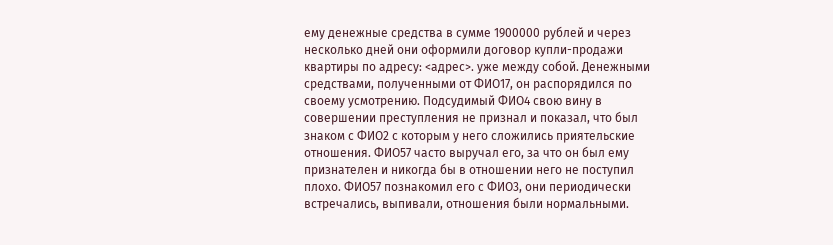ему денежные средства в сумме 1900000 рублей и через несколько дней они оформили договор купли-продажи квартиры по адресу: <адрес>. уже между собой. Денежными средствами, полученными от ФИО17, он распорядился по своему усмотрению. Подсудимый ФИО4 свою вину в совершении преступления не признал и показал, что был знаком с ФИО2 с которым у него сложились приятельские отношения. ФИО57 часто выручал его, за что он был ему признателен и никогда бы в отношении него не поступил плохо. ФИО57 познакомил его с ФИО3, они периодически встречались, выпивали, отношения были нормальными.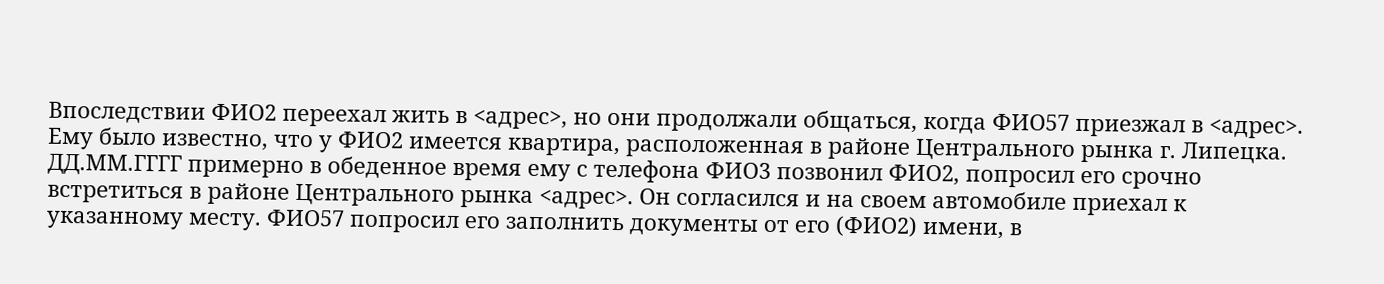Впоследствии ФИО2 переехал жить в <адрес>, но они продолжали общаться, когда ФИО57 приезжал в <адрес>. Ему было известно, что у ФИО2 имеется квартира, расположенная в районе Центрального рынка г. Липецка. ДД.ММ.ГГГГ примерно в обеденное время ему с телефона ФИО3 позвонил ФИО2, попросил его срочно встретиться в районе Центрального рынка <адрес>. Он согласился и на своем автомобиле приехал к указанному месту. ФИО57 попросил его заполнить документы от его (ФИО2) имени, в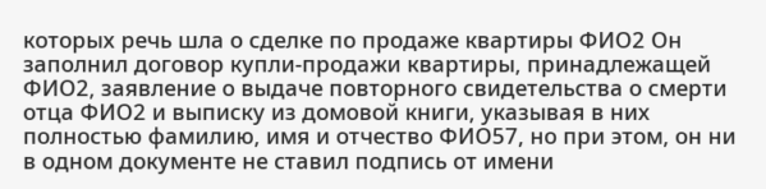которых речь шла о сделке по продаже квартиры ФИО2 Он заполнил договор купли-продажи квартиры, принадлежащей ФИО2, заявление о выдаче повторного свидетельства о смерти отца ФИО2 и выписку из домовой книги, указывая в них полностью фамилию, имя и отчество ФИО57, но при этом, он ни в одном документе не ставил подпись от имени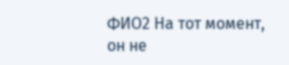ФИО2 На тот момент, он не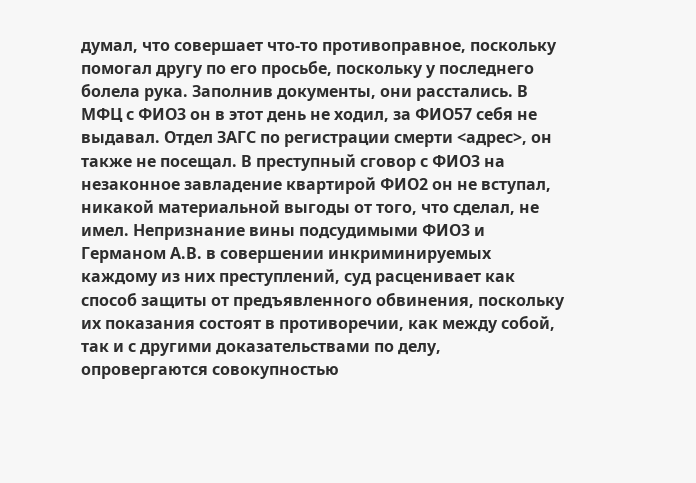думал, что совершает что-то противоправное, поскольку помогал другу по его просьбе, поскольку у последнего болела рука. Заполнив документы, они расстались. В МФЦ с ФИО3 он в этот день не ходил, за ФИО57 себя не выдавал. Отдел ЗАГС по регистрации смерти <адрес>, он также не посещал. В преступный сговор с ФИО3 на незаконное завладение квартирой ФИО2 он не вступал, никакой материальной выгоды от того, что сделал, не имел. Непризнание вины подсудимыми ФИО3 и Германом А.В. в совершении инкриминируемых каждому из них преступлений, суд расценивает как способ защиты от предъявленного обвинения, поскольку их показания состоят в противоречии, как между собой, так и с другими доказательствами по делу, опровергаются совокупностью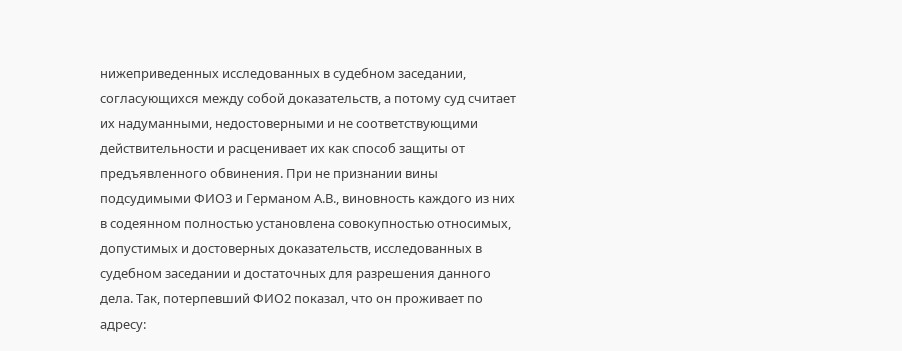нижеприведенных исследованных в судебном заседании, согласующихся между собой доказательств, а потому суд считает их надуманными, недостоверными и не соответствующими действительности и расценивает их как способ защиты от предъявленного обвинения. При не признании вины подсудимыми ФИО3 и Германом А.В., виновность каждого из них в содеянном полностью установлена совокупностью относимых, допустимых и достоверных доказательств, исследованных в судебном заседании и достаточных для разрешения данного дела. Так, потерпевший ФИО2 показал, что он проживает по адресу: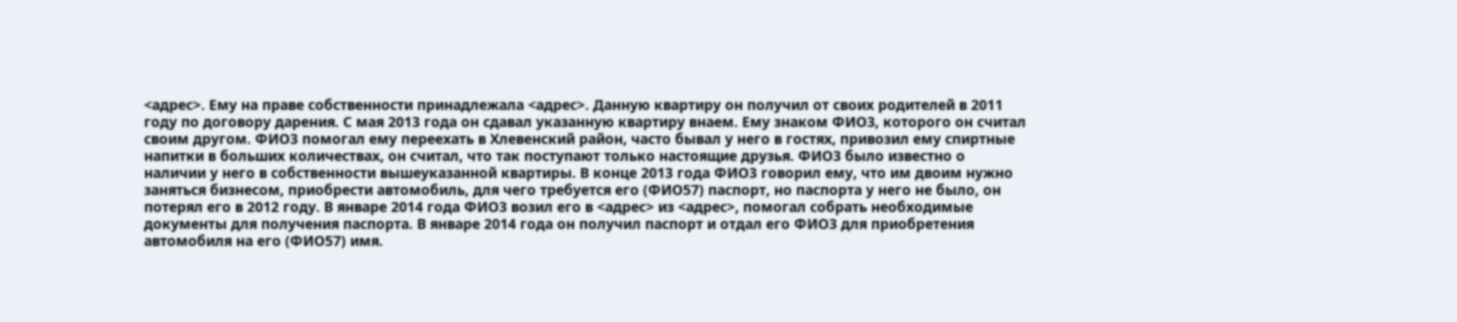<адрес>. Ему на праве собственности принадлежала <адрес>. Данную квартиру он получил от своих родителей в 2011 году по договору дарения. С мая 2013 года он сдавал указанную квартиру внаем. Ему знаком ФИО3, которого он считал своим другом. ФИО3 помогал ему переехать в Хлевенский район, часто бывал у него в гостях, привозил ему спиртные напитки в больших количествах, он считал, что так поступают только настоящие друзья. ФИО3 было известно о наличии у него в собственности вышеуказанной квартиры. В конце 2013 года ФИО3 говорил ему, что им двоим нужно заняться бизнесом, приобрести автомобиль, для чего требуется его (ФИО57) паспорт, но паспорта у него не было, он потерял его в 2012 году. В январе 2014 года ФИО3 возил его в <адрес> из <адрес>, помогал собрать необходимые документы для получения паспорта. В январе 2014 года он получил паспорт и отдал его ФИО3 для приобретения автомобиля на его (ФИО57) имя.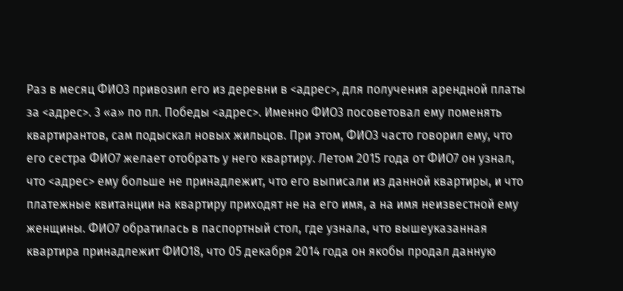Раз в месяц ФИО3 привозил его из деревни в <адрес>, для получения арендной платы за <адрес>. 3 «а» по пл. Победы <адрес>. Именно ФИО3 посоветовал ему поменять квартирантов, сам подыскал новых жильцов. При этом, ФИО3 часто говорил ему, что его сестра ФИО7 желает отобрать у него квартиру. Летом 2015 года от ФИО7 он узнал, что <адрес> ему больше не принадлежит, что его выписали из данной квартиры, и что платежные квитанции на квартиру приходят не на его имя, а на имя неизвестной ему женщины. ФИО7 обратилась в паспортный стол, где узнала, что вышеуказанная квартира принадлежит ФИО18, что 05 декабря 2014 года он якобы продал данную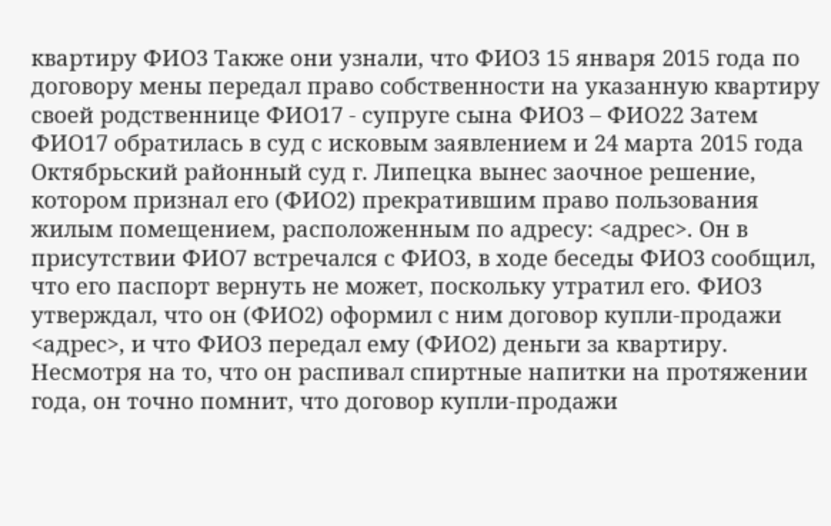квартиру ФИО3 Также они узнали, что ФИО3 15 января 2015 года по договору мены передал право собственности на указанную квартиру своей родственнице ФИО17 - супруге сына ФИО3 – ФИО22 Затем ФИО17 обратилась в суд с исковым заявлением и 24 марта 2015 года Октябрьский районный суд г. Липецка вынес заочное решение, котором признал его (ФИО2) прекратившим право пользования жилым помещением, расположенным по адресу: <адрес>. Он в присутствии ФИО7 встречался с ФИО3, в ходе беседы ФИО3 сообщил, что его паспорт вернуть не может, поскольку утратил его. ФИО3 утверждал, что он (ФИО2) оформил с ним договор купли-продажи <адрес>, и что ФИО3 передал ему (ФИО2) деньги за квартиру. Несмотря на то, что он распивал спиртные напитки на протяжении года, он точно помнит, что договор купли-продажи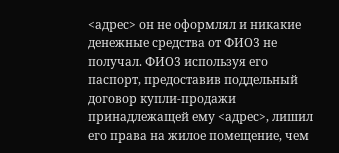<адрес> он не оформлял и никакие денежные средства от ФИО3 не получал. ФИО3 используя его паспорт, предоставив поддельный договор купли-продажи принадлежащей ему <адрес>, лишил его права на жилое помещение, чем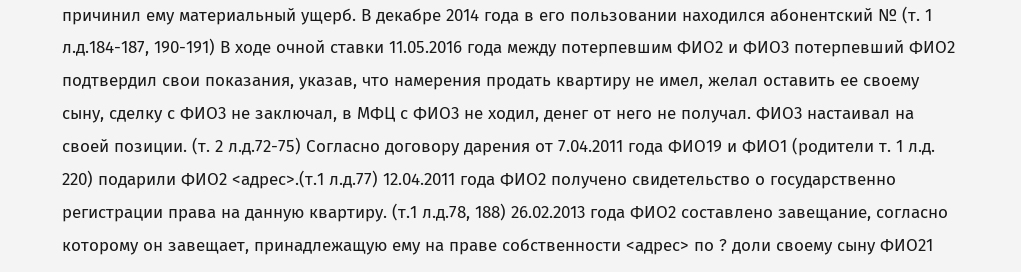причинил ему материальный ущерб. В декабре 2014 года в его пользовании находился абонентский № (т. 1 л.д.184-187, 190-191) В ходе очной ставки 11.05.2016 года между потерпевшим ФИО2 и ФИО3 потерпевший ФИО2 подтвердил свои показания, указав, что намерения продать квартиру не имел, желал оставить ее своему сыну, сделку с ФИО3 не заключал, в МФЦ с ФИО3 не ходил, денег от него не получал. ФИО3 настаивал на своей позиции. (т. 2 л.д.72-75) Согласно договору дарения от 7.04.2011 года ФИО19 и ФИО1 (родители т. 1 л.д. 220) подарили ФИО2 <адрес>.(т.1 л.д.77) 12.04.2011 года ФИО2 получено свидетельство о государственно регистрации права на данную квартиру. (т.1 л.д.78, 188) 26.02.2013 года ФИО2 составлено завещание, согласно которому он завещает, принадлежащую ему на праве собственности <адрес> по ? доли своему сыну ФИО21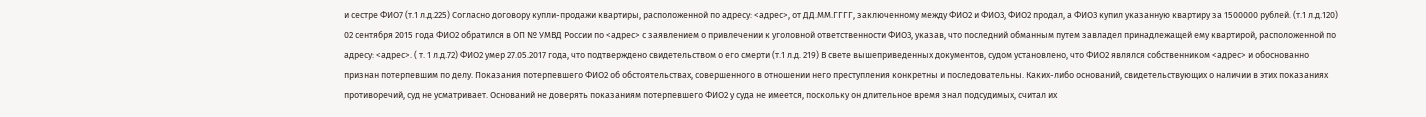и сестре ФИО7 (т.1 л.д.225) Согласно договору купли-продажи квартиры, расположенной по адресу: <адрес>, от ДД.ММ.ГГГГ, заключенному между ФИО2 и ФИО3, ФИО2 продал, а ФИО3 купил указанную квартиру за 1500000 рублей. (т.1 л.д.120) 02 сентября 2015 года ФИО2 обратился в ОП № УМВД России по <адрес> с заявлением о привлечении к уголовной ответственности ФИО3, указав, что последний обманным путем завладел принадлежащей ему квартирой, расположенной по адресу: <адрес>. ( т. 1 л.д.72) ФИО2 умер 27.05.2017 года, что подтверждено свидетельством о его смерти (т.1 л.д. 219) В свете вышеприведенных документов, судом установлено, что ФИО2 являлся собственником <адрес> и обоснованно признан потерпевшим по делу. Показания потерпевшего ФИО2 об обстоятельствах, совершенного в отношении него преступления конкретны и последовательны. Каких-либо оснований, свидетельствующих о наличии в этих показаниях противоречий, суд не усматривает. Оснований не доверять показаниям потерпевшего ФИО2 у суда не имеется, поскольку он длительное время знал подсудимых, считал их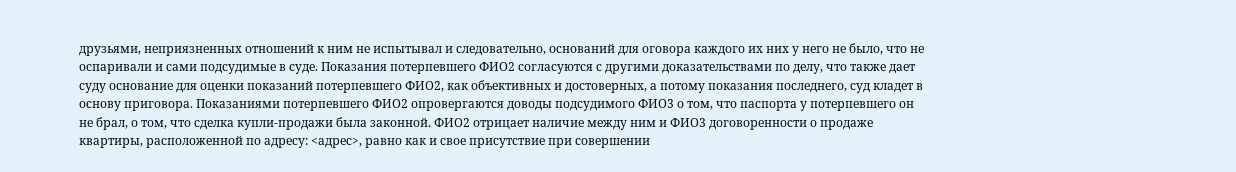друзьями, неприязненных отношений к ним не испытывал и следовательно, оснований для оговора каждого их них у него не было, что не оспаривали и сами подсудимые в суде. Показания потерпевшего ФИО2 согласуются с другими доказательствами по делу, что также дает суду основание для оценки показаний потерпевшего ФИО2, как объективных и достоверных, а потому показания последнего, суд кладет в основу приговора. Показаниями потерпевшего ФИО2 опровергаются доводы подсудимого ФИО3 о том, что паспорта у потерпевшего он не брал, о том, что сделка купли-продажи была законной. ФИО2 отрицает наличие между ним и ФИО3 договоренности о продаже квартиры, расположенной по адресу: <адрес>, равно как и свое присутствие при совершении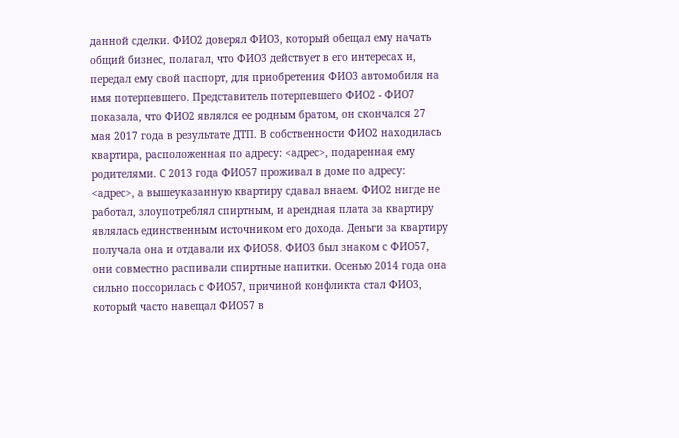данной сделки. ФИО2 доверял ФИО3, который обещал ему начать общий бизнес, полагал, что ФИО3 действует в его интересах и, передал ему свой паспорт, для приобретения ФИО3 автомобиля на имя потерпевшего. Представитель потерпевшего ФИО2 - ФИО7 показала, что ФИО2 являлся ее родным братом, он скончался 27 мая 2017 года в результате ДТП. В собственности ФИО2 находилась квартира, расположенная по адресу: <адрес>, подаренная ему родителями. С 2013 года ФИО57 проживал в доме по адресу: <адрес>, а вышеуказанную квартиру сдавал внаем. ФИО2 нигде не работал, злоупотреблял спиртным, и арендная плата за квартиру являлась единственным источником его дохода. Деньги за квартиру получала она и отдавали их ФИО58. ФИО3 был знаком с ФИО57, они совместно распивали спиртные напитки. Осенью 2014 года она сильно поссорилась с ФИО57, причиной конфликта стал ФИО3, который часто навещал ФИО57 в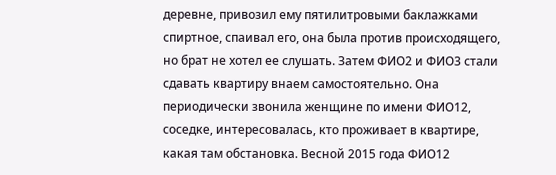деревне, привозил ему пятилитровыми баклажками спиртное, спаивал его, она была против происходящего, но брат не хотел ее слушать. Затем ФИО2 и ФИО3 стали сдавать квартиру внаем самостоятельно. Она периодически звонила женщине по имени ФИО12, соседке, интересовалась, кто проживает в квартире, какая там обстановка. Весной 2015 года ФИО12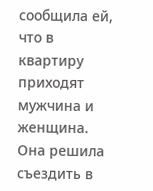сообщила ей, что в квартиру приходят мужчина и женщина. Она решила съездить в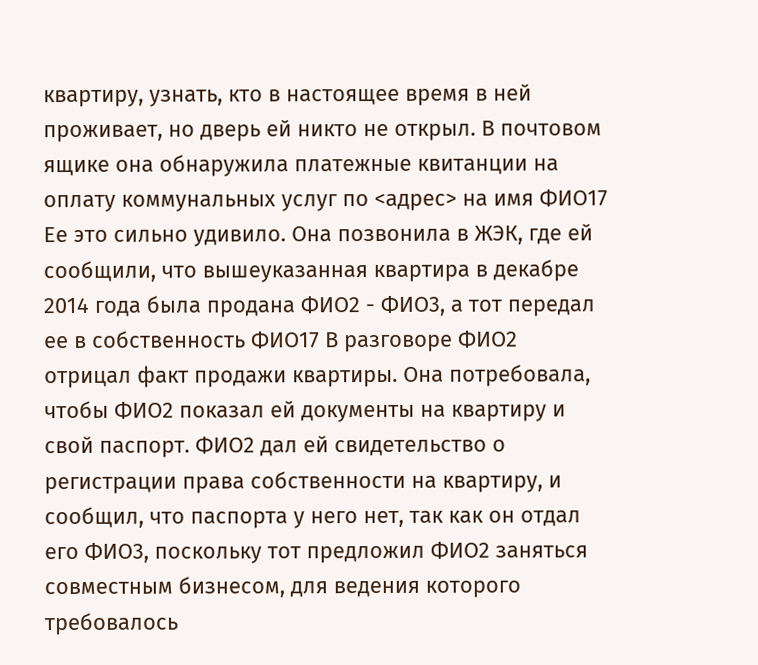квартиру, узнать, кто в настоящее время в ней проживает, но дверь ей никто не открыл. В почтовом ящике она обнаружила платежные квитанции на оплату коммунальных услуг по <адрес> на имя ФИО17 Ее это сильно удивило. Она позвонила в ЖЭК, где ей сообщили, что вышеуказанная квартира в декабре 2014 года была продана ФИО2 - ФИО3, а тот передал ее в собственность ФИО17 В разговоре ФИО2 отрицал факт продажи квартиры. Она потребовала, чтобы ФИО2 показал ей документы на квартиру и свой паспорт. ФИО2 дал ей свидетельство о регистрации права собственности на квартиру, и сообщил, что паспорта у него нет, так как он отдал его ФИО3, поскольку тот предложил ФИО2 заняться совместным бизнесом, для ведения которого требовалось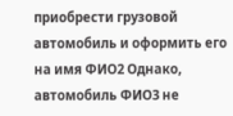приобрести грузовой автомобиль и оформить его на имя ФИО2 Однако, автомобиль ФИО3 не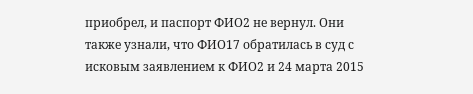приобрел, и паспорт ФИО2 не вернул. Они также узнали, что ФИО17 обратилась в суд с исковым заявлением к ФИО2 и 24 марта 2015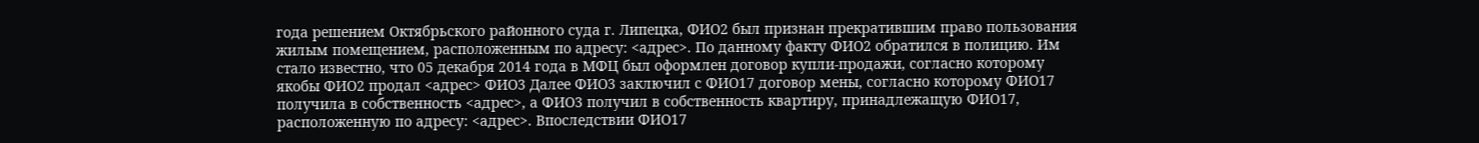года решением Октябрьского районного суда г. Липецка, ФИО2 был признан прекратившим право пользования жилым помещением, расположенным по адресу: <адрес>. По данному факту ФИО2 обратился в полицию. Им стало известно, что 05 декабря 2014 года в МФЦ был оформлен договор купли-продажи, согласно которому якобы ФИО2 продал <адрес> ФИО3 Далее ФИО3 заключил с ФИО17 договор мены, согласно которому ФИО17 получила в собственность <адрес>, а ФИО3 получил в собственность квартиру, принадлежащую ФИО17, расположенную по адресу: <адрес>. Впоследствии ФИО17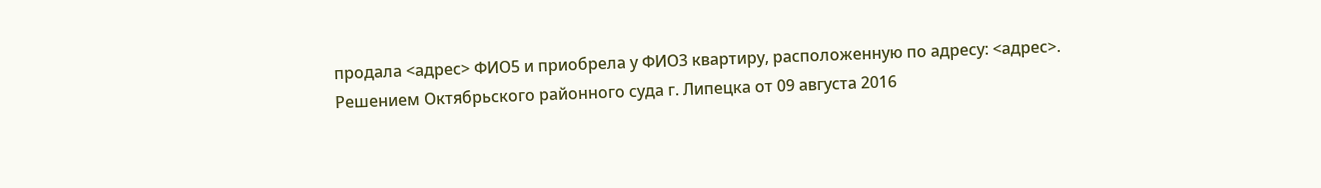продала <адрес> ФИО5 и приобрела у ФИО3 квартиру, расположенную по адресу: <адрес>. Решением Октябрьского районного суда г. Липецка от 09 августа 2016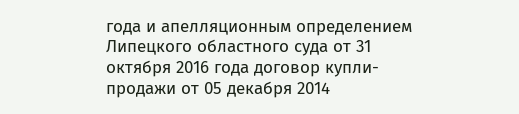года и апелляционным определением Липецкого областного суда от 31 октября 2016 года договор купли-продажи от 05 декабря 2014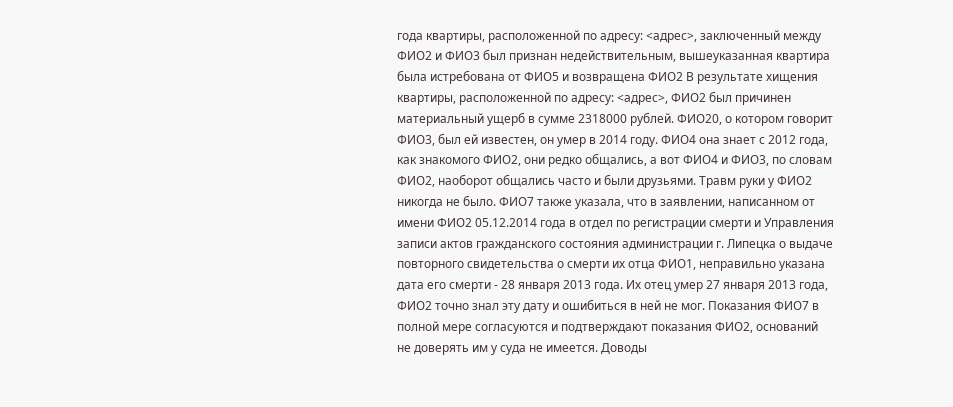года квартиры, расположенной по адресу: <адрес>, заключенный между ФИО2 и ФИО3 был признан недействительным, вышеуказанная квартира была истребована от ФИО5 и возвращена ФИО2 В результате хищения квартиры, расположенной по адресу: <адрес>, ФИО2 был причинен материальный ущерб в сумме 2318000 рублей. ФИО20, о котором говорит ФИО3, был ей известен, он умер в 2014 году. ФИО4 она знает с 2012 года, как знакомого ФИО2, они редко общались, а вот ФИО4 и ФИО3, по словам ФИО2, наоборот общались часто и были друзьями. Травм руки у ФИО2 никогда не было. ФИО7 также указала, что в заявлении, написанном от имени ФИО2 05.12.2014 года в отдел по регистрации смерти и Управления записи актов гражданского состояния администрации г. Липецка о выдаче повторного свидетельства о смерти их отца ФИО1, неправильно указана дата его смерти - 28 января 2013 года. Их отец умер 27 января 2013 года, ФИО2 точно знал эту дату и ошибиться в ней не мог. Показания ФИО7 в полной мере согласуются и подтверждают показания ФИО2, оснований не доверять им у суда не имеется. Доводы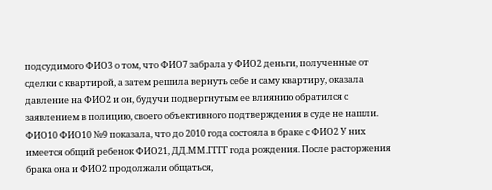подсудимого ФИО3 о том, что ФИО7 забрала у ФИО2 деньги, полученные от сделки с квартирой, а затем решила вернуть себе и саму квартиру, оказала давление на ФИО2 и он, будучи подвергнутым ее влиянию обратился с заявлением в полицию, своего объективного подтверждения в суде не нашли. ФИО10 ФИО10 №9 показала, что до 2010 года состояла в браке с ФИО2 У них имеется общий ребенок ФИО21, ДД.ММ.ГГГГ года рождения. После расторжения брака она и ФИО2 продолжали общаться,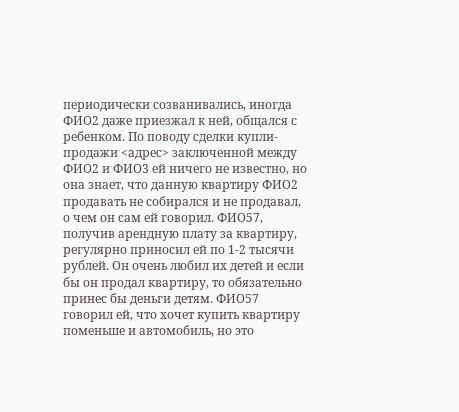периодически созванивались, иногда ФИО2 даже приезжал к ней, общался с ребенком. По поводу сделки купли-продажи <адрес> заключенной между ФИО2 и ФИО3 ей ничего не известно, но она знает, что данную квартиру ФИО2 продавать не собирался и не продавал, о чем он сам ей говорил. ФИО57, получив арендную плату за квартиру, регулярно приносил ей по 1-2 тысячи рублей. Он очень любил их детей и если бы он продал квартиру, то обязательно принес бы деньги детям. ФИО57 говорил ей, что хочет купить квартиру поменьше и автомобиль, но это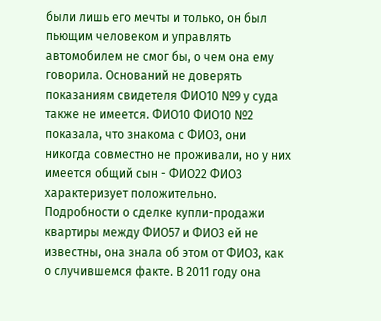были лишь его мечты и только, он был пьющим человеком и управлять автомобилем не смог бы, о чем она ему говорила. Оснований не доверять показаниям свидетеля ФИО10 №9 у суда также не имеется. ФИО10 ФИО10 №2 показала, что знакома с ФИО3, они никогда совместно не проживали, но у них имеется общий сын - ФИО22 ФИО3 характеризует положительно. Подробности о сделке купли-продажи квартиры между ФИО57 и ФИО3 ей не известны, она знала об этом от ФИО3, как о случившемся факте. В 2011 году она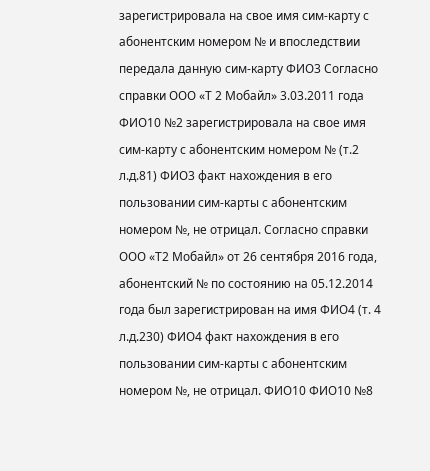зарегистрировала на свое имя сим-карту с абонентским номером № и впоследствии передала данную сим-карту ФИО3 Согласно справки ООО «Т 2 Мобайл» 3.03.2011 года ФИО10 №2 зарегистрировала на свое имя сим-карту с абонентским номером № (т.2 л.д.81) ФИО3 факт нахождения в его пользовании сим-карты с абонентским номером №, не отрицал. Согласно справки ООО «Т2 Мобайл» от 26 сентября 2016 года, абонентский № по состоянию на 05.12.2014 года был зарегистрирован на имя ФИО4 (т. 4 л.д.230) ФИО4 факт нахождения в его пользовании сим-карты с абонентским номером №, не отрицал. ФИО10 ФИО10 №8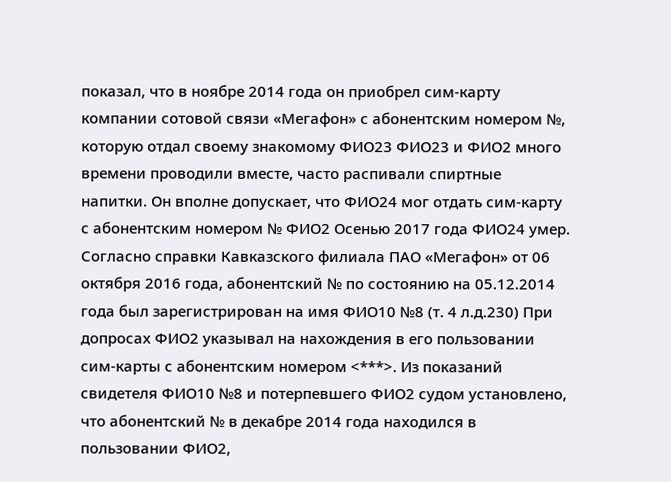показал, что в ноябре 2014 года он приобрел сим-карту компании сотовой связи «Мегафон» с абонентским номером №, которую отдал своему знакомому ФИО23 ФИО23 и ФИО2 много времени проводили вместе, часто распивали спиртные напитки. Он вполне допускает, что ФИО24 мог отдать сим-карту с абонентским номером № ФИО2 Осенью 2017 года ФИО24 умер. Согласно справки Кавказского филиала ПАО «Мегафон» от 06 октября 2016 года, абонентский № по состоянию на 05.12.2014 года был зарегистрирован на имя ФИО10 №8 (т. 4 л.д.230) При допросах ФИО2 указывал на нахождения в его пользовании сим-карты с абонентским номером <***>. Из показаний свидетеля ФИО10 №8 и потерпевшего ФИО2 судом установлено, что абонентский № в декабре 2014 года находился в пользовании ФИО2,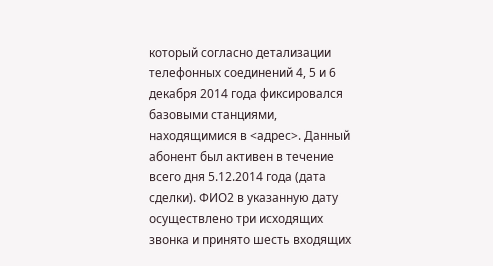который согласно детализации телефонных соединений 4, 5 и 6 декабря 2014 года фиксировался базовыми станциями, находящимися в <адрес>. Данный абонент был активен в течение всего дня 5.12.2014 года (дата сделки). ФИО2 в указанную дату осуществлено три исходящих звонка и принято шесть входящих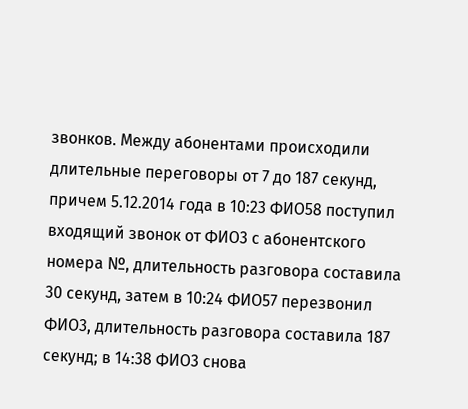звонков. Между абонентами происходили длительные переговоры от 7 до 187 секунд, причем 5.12.2014 года в 10:23 ФИО58 поступил входящий звонок от ФИО3 с абонентского номера №, длительность разговора составила 30 секунд, затем в 10:24 ФИО57 перезвонил ФИО3, длительность разговора составила 187 секунд; в 14:38 ФИО3 снова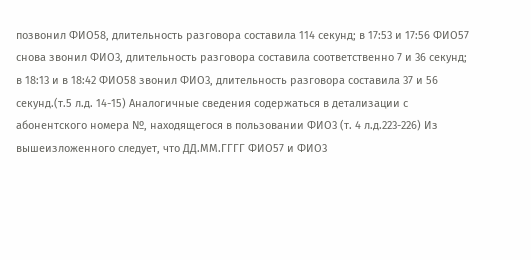позвонил ФИО58, длительность разговора составила 114 секунд; в 17:53 и 17:56 ФИО57 снова звонил ФИО3, длительность разговора составила соответственно 7 и 36 секунд; в 18:13 и в 18:42 ФИО58 звонил ФИО3, длительность разговора составила 37 и 56 секунд.(т.5 л.д. 14-15) Аналогичные сведения содержаться в детализации с абонентского номера №, находящегося в пользовании ФИО3 (т. 4 л.д.223-226) Из вышеизложенного следует, что ДД.ММ.ГГГГ ФИО57 и ФИО3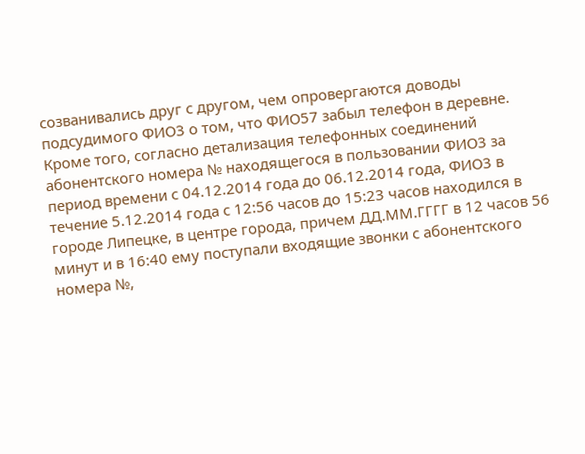созванивались друг с другом, чем опровергаются доводы подсудимого ФИО3 о том, что ФИО57 забыл телефон в деревне. Кроме того, согласно детализация телефонных соединений абонентского номера № находящегося в пользовании ФИО3 за период времени с 04.12.2014 года до 06.12.2014 года, ФИО3 в течение 5.12.2014 года с 12:56 часов до 15:23 часов находился в городе Липецке, в центре города, причем ДД.ММ.ГГГГ в 12 часов 56 минут и в 16:40 ему поступали входящие звонки с абонентского номера №,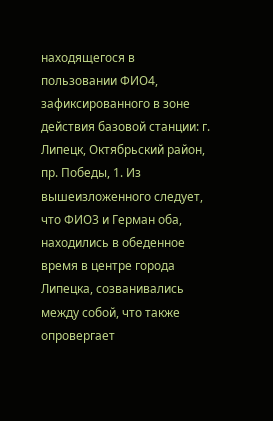находящегося в пользовании ФИО4, зафиксированного в зоне действия базовой станции: г. Липецк, Октябрьский район, пр. Победы, 1. Из вышеизложенного следует, что ФИО3 и Герман оба, находились в обеденное время в центре города Липецка, созванивались между собой, что также опровергает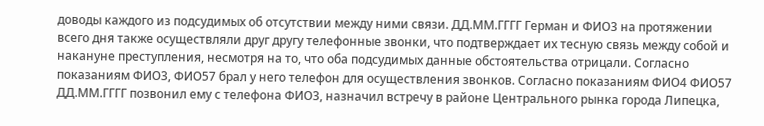доводы каждого из подсудимых об отсутствии между ними связи. ДД.ММ.ГГГГ Герман и ФИО3 на протяжении всего дня также осуществляли друг другу телефонные звонки, что подтверждает их тесную связь между собой и накануне преступления, несмотря на то, что оба подсудимых данные обстоятельства отрицали. Согласно показаниям ФИО3, ФИО57 брал у него телефон для осуществления звонков. Согласно показаниям ФИО4 ФИО57 ДД.ММ.ГГГГ позвонил ему с телефона ФИО3, назначил встречу в районе Центрального рынка города Липецка,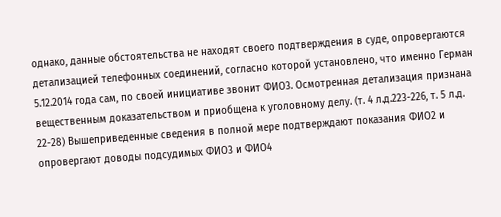однако, данные обстоятельства не находят своего подтверждения в суде, опровергаются детализацией телефонных соединений, согласно которой установлено, что именно Герман 5.12.2014 года сам, по своей инициативе звонит ФИО3. Осмотренная детализация признана вещественным доказательством и приобщена к уголовному делу. (т. 4 л.д.223-226, т. 5 л.д. 22-28) Вышеприведенные сведения в полной мере подтверждают показания ФИО2 и опровергают доводы подсудимых ФИО3 и ФИО4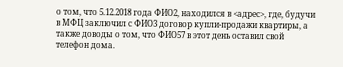о том, что 5.12.2018 года ФИО2, находился в <адрес>, где, будучи в МФЦ заключил с ФИО3 договор купли-продажи квартиры, а также доводы о том, что ФИО57 в этот день оставил свой телефон дома.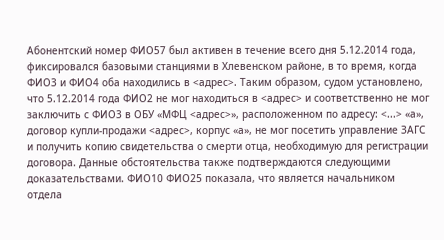Абонентский номер ФИО57 был активен в течение всего дня 5.12.2014 года, фиксировался базовыми станциями в Хлевенском районе, в то время, когда ФИО3 и ФИО4 оба находились в <адрес>. Таким образом, судом установлено, что 5.12.2014 года ФИО2 не мог находиться в <адрес> и соответственно не мог заключить с ФИО3 в ОБУ «МФЦ <адрес>», расположенном по адресу: <...> «а», договор купли-продажи <адрес>, корпус «а», не мог посетить управление ЗАГС и получить копию свидетельства о смерти отца, необходимую для регистрации договора. Данные обстоятельства также подтверждаются следующими доказательствами. ФИО10 ФИО25 показала, что является начальником отдела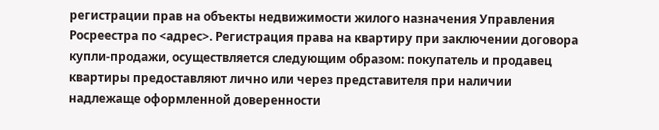регистрации прав на объекты недвижимости жилого назначения Управления Росреестра по <адрес>. Регистрация права на квартиру при заключении договора купли-продажи, осуществляется следующим образом: покупатель и продавец квартиры предоставляют лично или через представителя при наличии надлежаще оформленной доверенности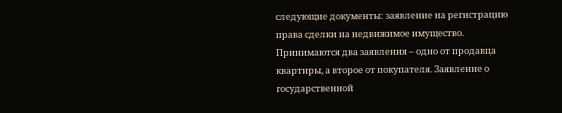следующие документы: заявление на регистрацию права сделки на недвижимое имущество. Принимаются два заявления – одно от продавца квартиры, а второе от покупателя. Заявление о государственной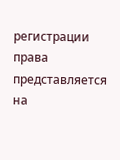регистрации права представляется на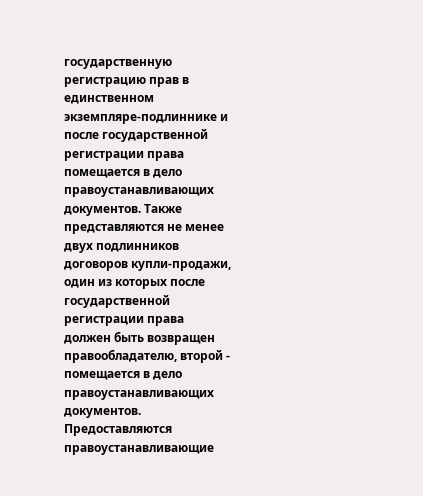государственную регистрацию прав в единственном экземпляре-подлиннике и после государственной регистрации права помещается в дело правоустанавливающих документов. Также представляются не менее двух подлинников договоров купли-продажи, один из которых после государственной регистрации права должен быть возвращен правообладателю, второй - помещается в дело правоустанавливающих документов. Предоставляются правоустанавливающие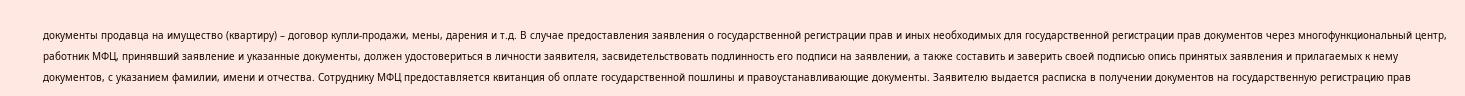документы продавца на имущество (квартиру) – договор купли-продажи, мены, дарения и т.д. В случае предоставления заявления о государственной регистрации прав и иных необходимых для государственной регистрации прав документов через многофункциональный центр, работник МФЦ, принявший заявление и указанные документы, должен удостовериться в личности заявителя, засвидетельствовать подлинность его подписи на заявлении, а также составить и заверить своей подписью опись принятых заявления и прилагаемых к нему документов, с указанием фамилии, имени и отчества. Сотруднику МФЦ предоставляется квитанция об оплате государственной пошлины и правоустанавливающие документы. Заявителю выдается расписка в получении документов на государственную регистрацию прав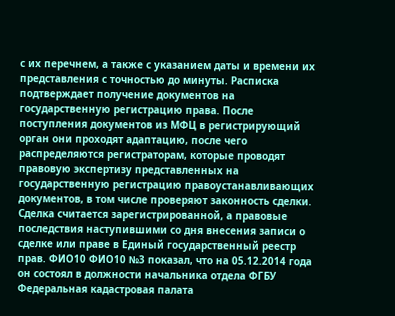с их перечнем, а также с указанием даты и времени их представления с точностью до минуты. Расписка подтверждает получение документов на государственную регистрацию права. После поступления документов из МФЦ в регистрирующий орган они проходят адаптацию, после чего распределяются регистраторам, которые проводят правовую экспертизу представленных на государственную регистрацию правоустанавливающих документов, в том числе проверяют законность сделки. Сделка считается зарегистрированной, а правовые последствия наступившими со дня внесения записи о сделке или праве в Единый государственный реестр прав. ФИО10 ФИО10 №3 показал, что на 05.12.2014 года он состоял в должности начальника отдела ФГБУ Федеральная кадастровая палата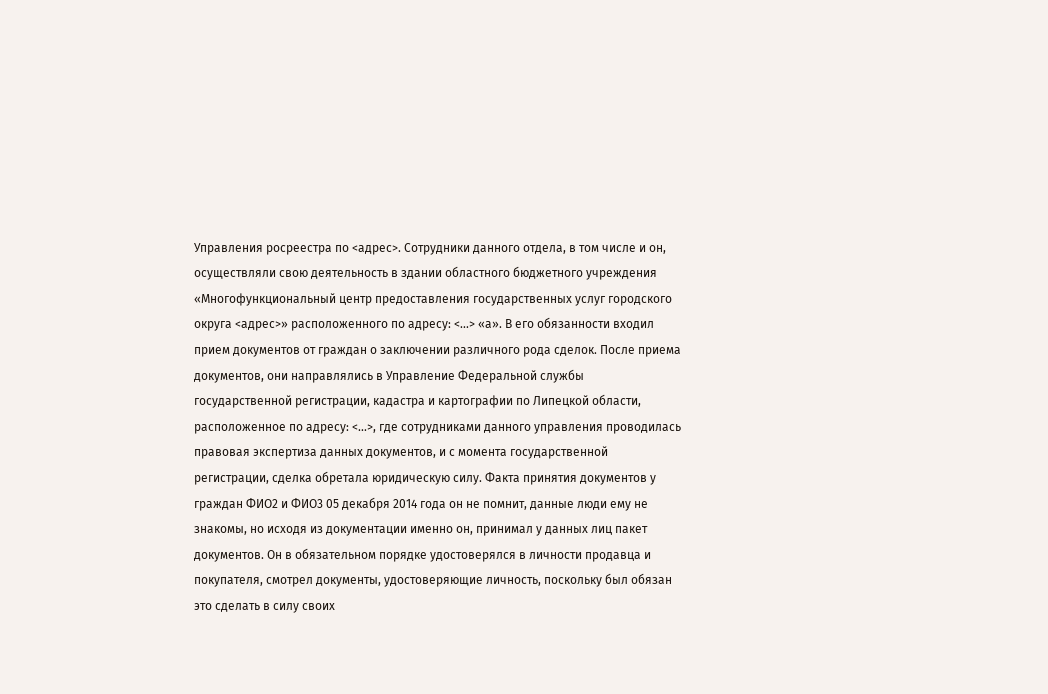Управления росреестра по <адрес>. Сотрудники данного отдела, в том числе и он, осуществляли свою деятельность в здании областного бюджетного учреждения «Многофункциональный центр предоставления государственных услуг городского округа <адрес>» расположенного по адресу: <...> «а». В его обязанности входил прием документов от граждан о заключении различного рода сделок. После приема документов, они направлялись в Управление Федеральной службы государственной регистрации, кадастра и картографии по Липецкой области, расположенное по адресу: <...>, где сотрудниками данного управления проводилась правовая экспертиза данных документов, и с момента государственной регистрации, сделка обретала юридическую силу. Факта принятия документов у граждан ФИО2 и ФИО3 05 декабря 2014 года он не помнит, данные люди ему не знакомы, но исходя из документации именно он, принимал у данных лиц пакет документов. Он в обязательном порядке удостоверялся в личности продавца и покупателя, смотрел документы, удостоверяющие личность, поскольку был обязан это сделать в силу своих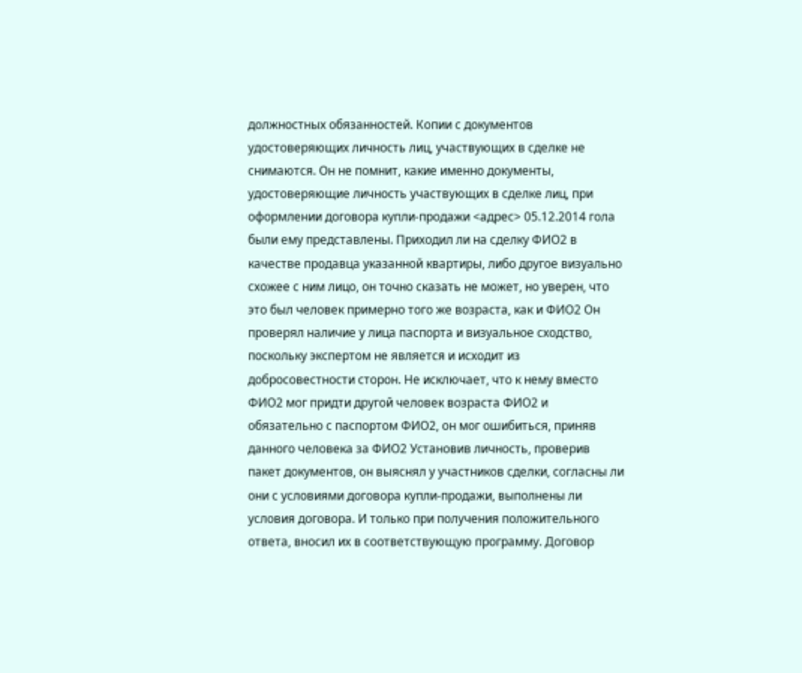должностных обязанностей. Копии с документов удостоверяющих личность лиц, участвующих в сделке не снимаются. Он не помнит, какие именно документы, удостоверяющие личность участвующих в сделке лиц, при оформлении договора купли-продажи <адрес> 05.12.2014 гола были ему представлены. Приходил ли на сделку ФИО2 в качестве продавца указанной квартиры, либо другое визуально схожее с ним лицо, он точно сказать не может, но уверен, что это был человек примерно того же возраста, как и ФИО2 Он проверял наличие у лица паспорта и визуальное сходство, поскольку экспертом не является и исходит из добросовестности сторон. Не исключает, что к нему вместо ФИО2 мог придти другой человек возраста ФИО2 и обязательно с паспортом ФИО2, он мог ошибиться, приняв данного человека за ФИО2 Установив личность, проверив пакет документов, он выяснял у участников сделки, согласны ли они с условиями договора купли-продажи, выполнены ли условия договора. И только при получения положительного ответа, вносил их в соответствующую программу. Договор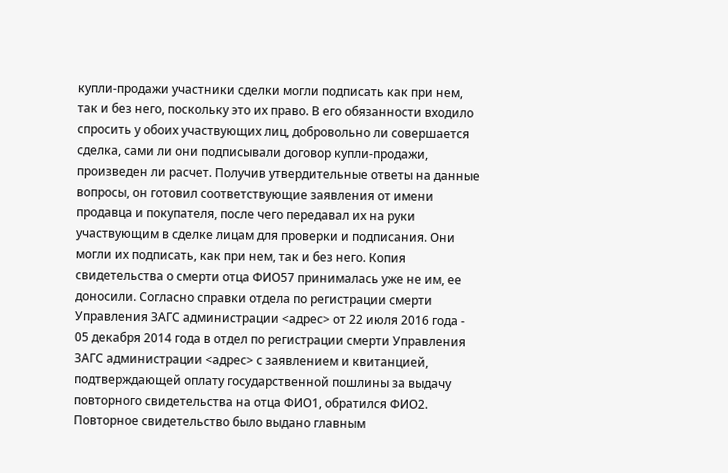купли-продажи участники сделки могли подписать как при нем, так и без него, поскольку это их право. В его обязанности входило спросить у обоих участвующих лиц, добровольно ли совершается сделка, сами ли они подписывали договор купли-продажи, произведен ли расчет. Получив утвердительные ответы на данные вопросы, он готовил соответствующие заявления от имени продавца и покупателя, после чего передавал их на руки участвующим в сделке лицам для проверки и подписания. Они могли их подписать, как при нем, так и без него. Копия свидетельства о смерти отца ФИО57 принималась уже не им, ее доносили. Согласно справки отдела по регистрации смерти Управления ЗАГС администрации <адрес> от 22 июля 2016 года - 05 декабря 2014 года в отдел по регистрации смерти Управления ЗАГС администрации <адрес> с заявлением и квитанцией, подтверждающей оплату государственной пошлины за выдачу повторного свидетельства на отца ФИО1, обратился ФИО2. Повторное свидетельство было выдано главным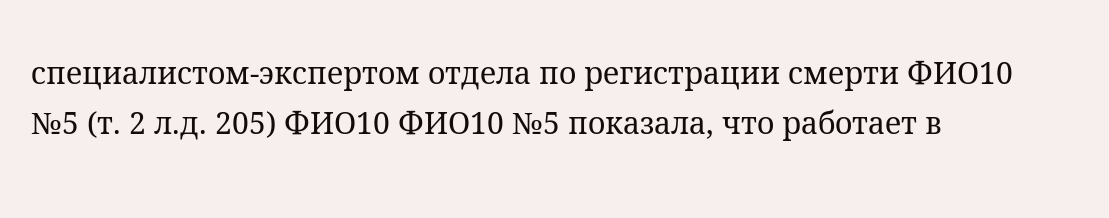специалистом-экспертом отдела по регистрации смерти ФИО10 №5 (т. 2 л.д. 205) ФИО10 ФИО10 №5 показала, что работает в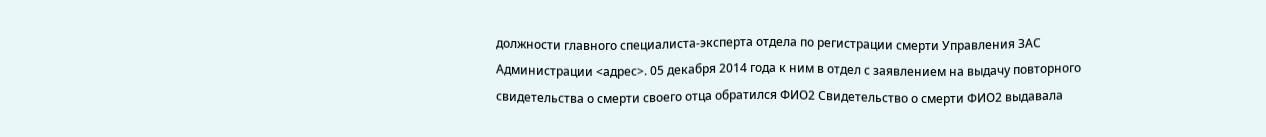должности главного специалиста-эксперта отдела по регистрации смерти Управления ЗАС Администрации <адрес>. 05 декабря 2014 года к ним в отдел с заявлением на выдачу повторного свидетельства о смерти своего отца обратился ФИО2 Свидетельство о смерти ФИО2 выдавала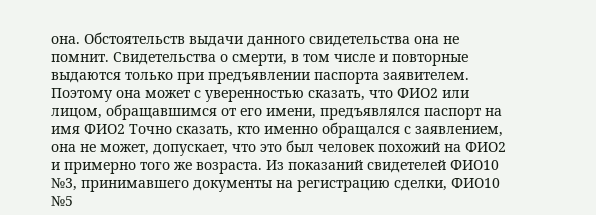она. Обстоятельств выдачи данного свидетельства она не помнит. Свидетельства о смерти, в том числе и повторные выдаются только при предъявлении паспорта заявителем. Поэтому она может с уверенностью сказать, что ФИО2 или лицом, обращавшимся от его имени, предъявлялся паспорт на имя ФИО2 Точно сказать, кто именно обращался с заявлением, она не может, допускает, что это был человек похожий на ФИО2 и примерно того же возраста. Из показаний свидетелей ФИО10 №3, принимавшего документы на регистрацию сделки, ФИО10 №5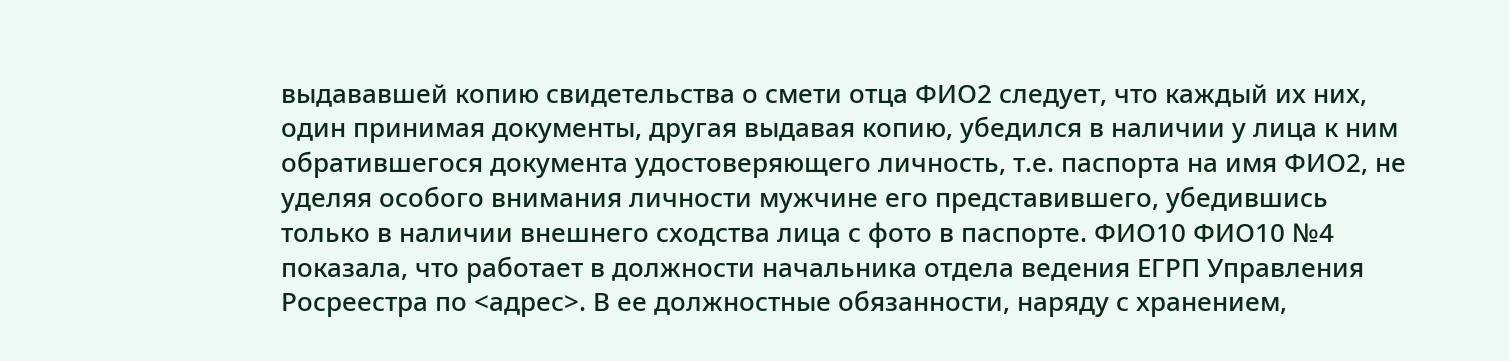выдававшей копию свидетельства о смети отца ФИО2 следует, что каждый их них, один принимая документы, другая выдавая копию, убедился в наличии у лица к ним обратившегося документа удостоверяющего личность, т.е. паспорта на имя ФИО2, не уделяя особого внимания личности мужчине его представившего, убедившись только в наличии внешнего сходства лица с фото в паспорте. ФИО10 ФИО10 №4 показала, что работает в должности начальника отдела ведения ЕГРП Управления Росреестра по <адрес>. В ее должностные обязанности, наряду с хранением,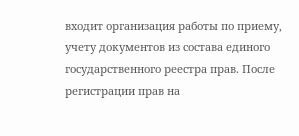входит организация работы по приему, учету документов из состава единого государственного реестра прав. После регистрации прав на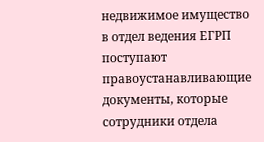недвижимое имущество в отдел ведения ЕГРП поступают правоустанавливающие документы, которые сотрудники отдела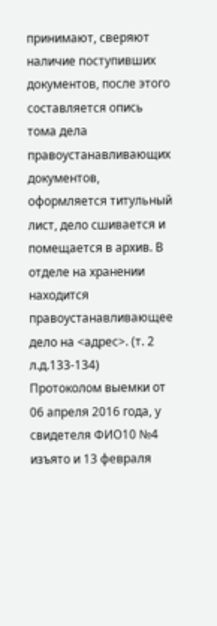принимают, сверяют наличие поступивших документов, после этого составляется опись тома дела правоустанавливающих документов, оформляется титульный лист, дело сшивается и помещается в архив. В отделе на хранении находится правоустанавливающее дело на <адрес>. (т. 2 л.д.133-134) Протоколом выемки от 06 апреля 2016 года, у свидетеля ФИО10 №4 изъято и 13 февраля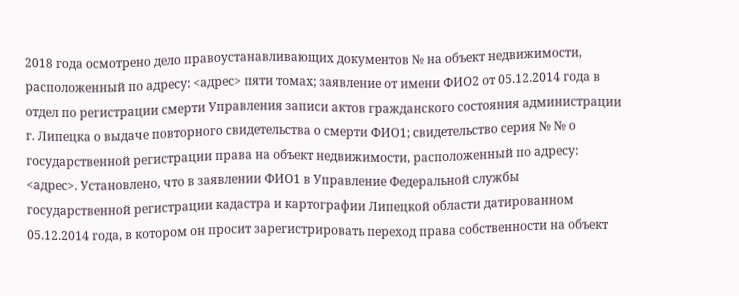2018 года осмотрено дело правоустанавливающих документов № на объект недвижимости, расположенный по адресу: <адрес> пяти томах; заявление от имени ФИО2 от 05.12.2014 года в отдел по регистрации смерти Управления записи актов гражданского состояния администрации г. Липецка о выдаче повторного свидетельства о смерти ФИО1; свидетельство серия № № о государственной регистрации права на объект недвижимости, расположенный по адресу: <адрес>. Установлено, что в заявлении ФИО1 в Управление Федеральной службы государственной регистрации кадастра и картографии Липецкой области датированном 05.12.2014 года, в котором он просит зарегистрировать переход права собственности на объект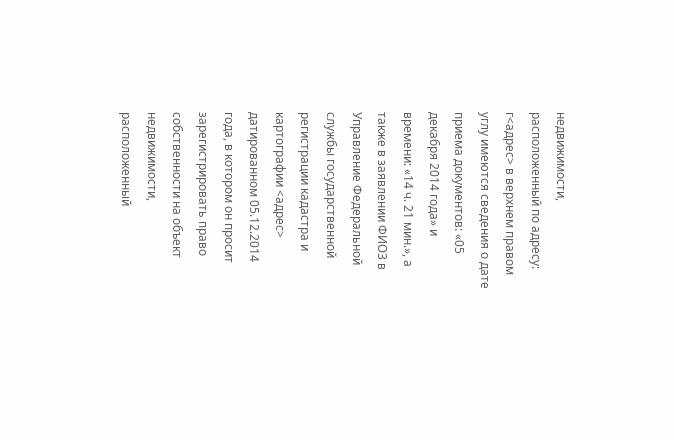недвижимости, расположенный по адресу: г<адрес> в верхнем правом углу имеются сведения о дате приема документов: «05 декабря 2014 года» и времени: «14 ч. 21 мин.», а также в заявлении ФИО3 в Управление Федеральной службы государственной регистрации кадастра и картографии <адрес> датированном 05.12.2014 года, в котором он просит зарегистрировать право собственности на объект недвижимости, расположенный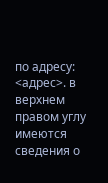по адресу: <адрес>. в верхнем правом углу имеются сведения о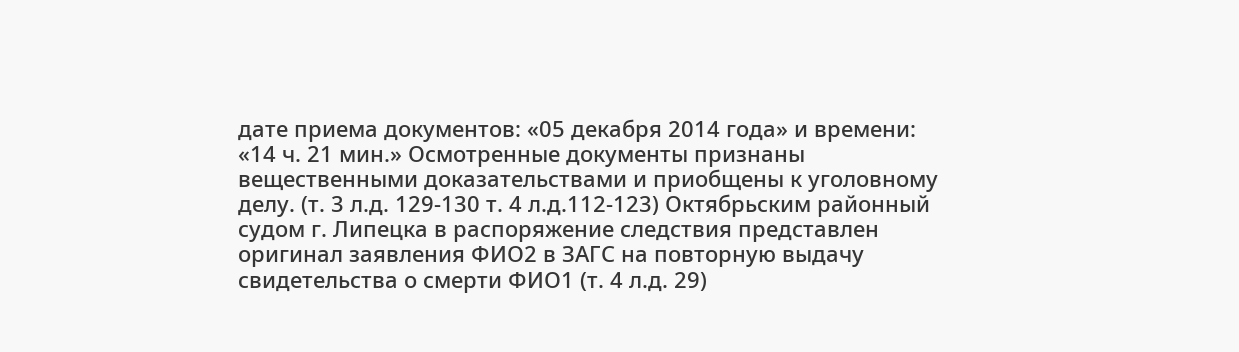дате приема документов: «05 декабря 2014 года» и времени: «14 ч. 21 мин.» Осмотренные документы признаны вещественными доказательствами и приобщены к уголовному делу. (т. 3 л.д. 129-130 т. 4 л.д.112-123) Октябрьским районный судом г. Липецка в распоряжение следствия представлен оригинал заявления ФИО2 в ЗАГС на повторную выдачу свидетельства о смерти ФИО1 (т. 4 л.д. 29)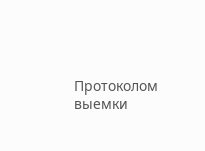Протоколом выемки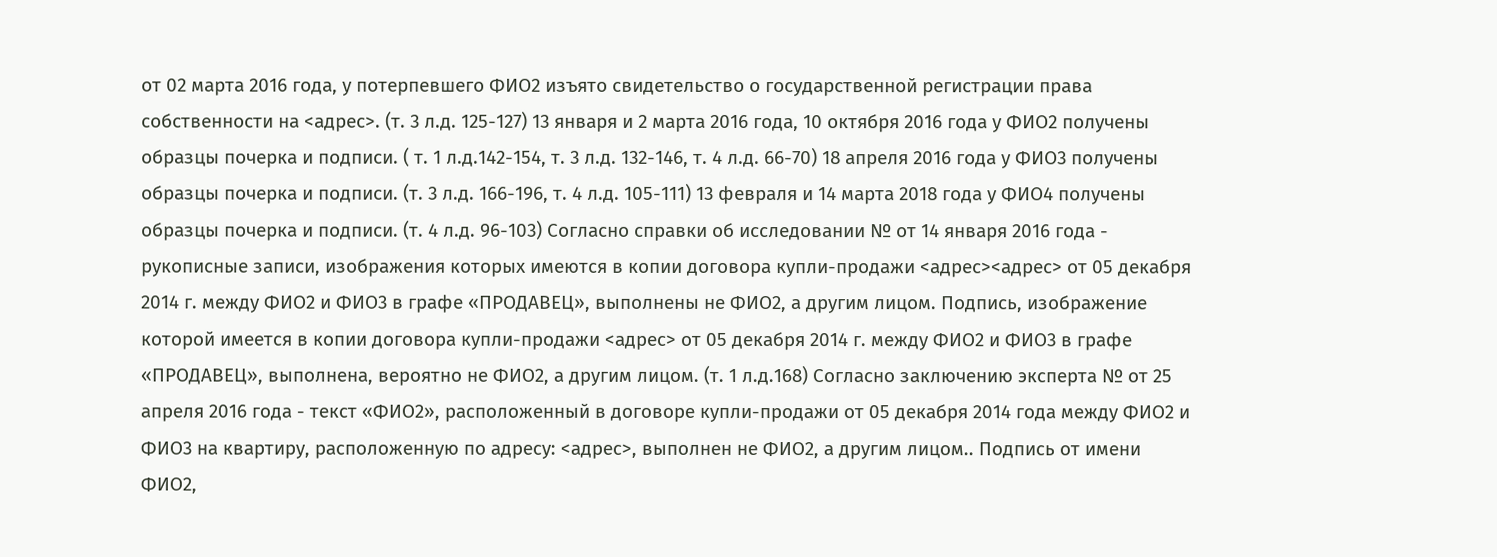от 02 марта 2016 года, у потерпевшего ФИО2 изъято свидетельство о государственной регистрации права собственности на <адрес>. (т. 3 л.д. 125-127) 13 января и 2 марта 2016 года, 10 октября 2016 года у ФИО2 получены образцы почерка и подписи. ( т. 1 л.д.142-154, т. 3 л.д. 132-146, т. 4 л.д. 66-70) 18 апреля 2016 года у ФИО3 получены образцы почерка и подписи. (т. 3 л.д. 166-196, т. 4 л.д. 105-111) 13 февраля и 14 марта 2018 года у ФИО4 получены образцы почерка и подписи. (т. 4 л.д. 96-103) Согласно справки об исследовании № от 14 января 2016 года - рукописные записи, изображения которых имеются в копии договора купли-продажи <адрес><адрес> от 05 декабря 2014 г. между ФИО2 и ФИО3 в графе «ПРОДАВЕЦ», выполнены не ФИО2, а другим лицом. Подпись, изображение которой имеется в копии договора купли-продажи <адрес> от 05 декабря 2014 г. между ФИО2 и ФИО3 в графе «ПРОДАВЕЦ», выполнена, вероятно не ФИО2, а другим лицом. (т. 1 л.д.168) Согласно заключению эксперта № от 25 апреля 2016 года - текст «ФИО2», расположенный в договоре купли-продажи от 05 декабря 2014 года между ФИО2 и ФИО3 на квартиру, расположенную по адресу: <адрес>, выполнен не ФИО2, а другим лицом.. Подпись от имени ФИО2,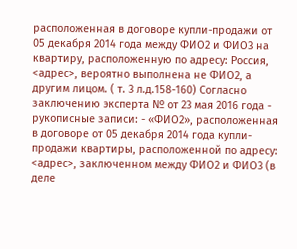расположенная в договоре купли-продажи от 05 декабря 2014 года между ФИО2 и ФИО3 на квартиру, расположенную по адресу: Россия, <адрес>, вероятно выполнена не ФИО2, а другим лицом. ( т. 3 л.д.158-160) Согласно заключению эксперта № от 23 мая 2016 года - рукописные записи: - «ФИО2», расположенная в договоре от 05 декабря 2014 года купли-продажи квартиры, расположенной по адресу: <адрес>, заключенном между ФИО2 и ФИО3 (в деле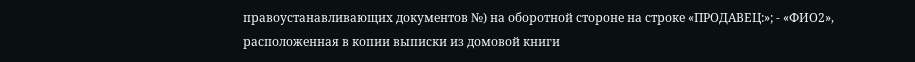правоустанавливающих документов №) на оборотной стороне на строке «ПРОДАВЕЦ:»; - «ФИО2», расположенная в копии выписки из домовой книги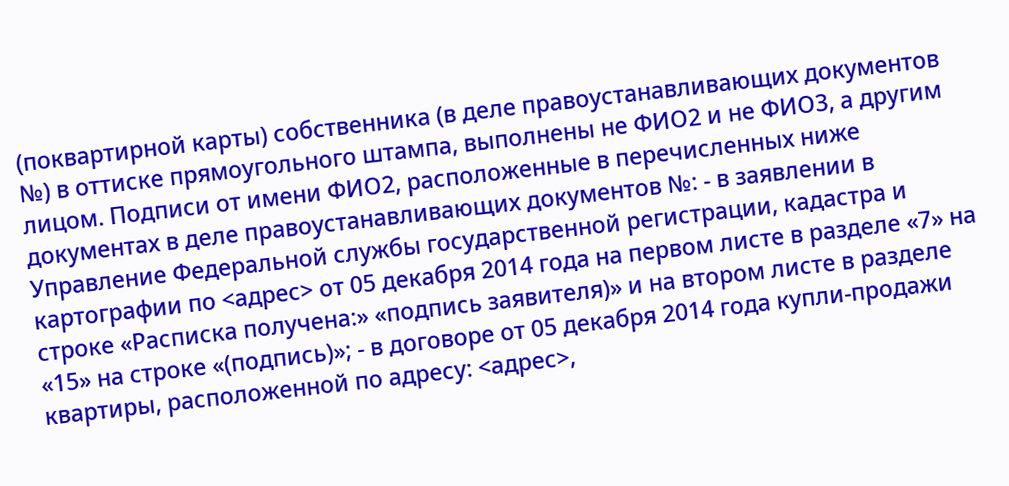(поквартирной карты) собственника (в деле правоустанавливающих документов №) в оттиске прямоугольного штампа, выполнены не ФИО2 и не ФИО3, а другим лицом. Подписи от имени ФИО2, расположенные в перечисленных ниже документах в деле правоустанавливающих документов №: - в заявлении в Управление Федеральной службы государственной регистрации, кадастра и картографии по <адрес> от 05 декабря 2014 года на первом листе в разделе «7» на строке «Расписка получена:» «подпись заявителя)» и на втором листе в разделе «15» на строке «(подпись)»; - в договоре от 05 декабря 2014 года купли-продажи квартиры, расположенной по адресу: <адрес>,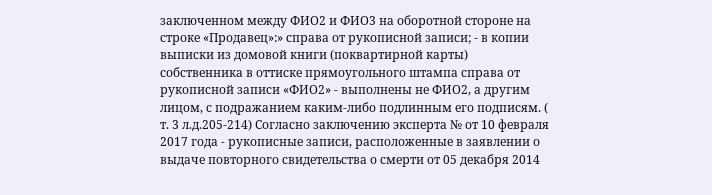заключенном между ФИО2 и ФИО3 на оборотной стороне на строке «Продавец»:» справа от рукописной записи; - в копии выписки из домовой книги (поквартирной карты) собственника в оттиске прямоугольного штампа справа от рукописной записи «ФИО2» - выполнены не ФИО2, а другим лицом, с подражанием каким-либо подлинным его подписям. ( т. 3 л.д.205-214) Согласно заключению эксперта № от 10 февраля 2017 года - рукописные записи, расположенные в заявлении о выдаче повторного свидетельства о смерти от 05 декабря 2014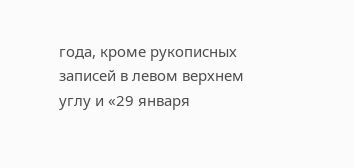года, кроме рукописных записей в левом верхнем углу и «29 января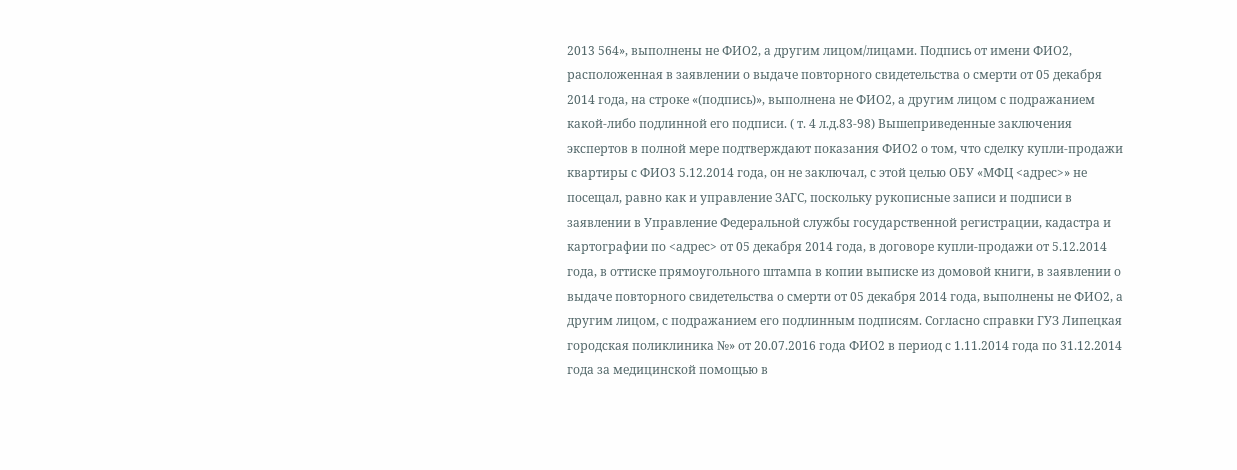2013 564», выполнены не ФИО2, а другим лицом/лицами. Подпись от имени ФИО2, расположенная в заявлении о выдаче повторного свидетельства о смерти от 05 декабря 2014 года, на строке «(подпись)», выполнена не ФИО2, а другим лицом с подражанием какой-либо подлинной его подписи. ( т. 4 л.д.83-98) Вышеприведенные заключения экспертов в полной мере подтверждают показания ФИО2 о том, что сделку купли-продажи квартиры с ФИО3 5.12.2014 года, он не заключал, с этой целью ОБУ «МФЦ <адрес>» не посещал, равно как и управление ЗАГС, поскольку рукописные записи и подписи в заявлении в Управление Федеральной службы государственной регистрации, кадастра и картографии по <адрес> от 05 декабря 2014 года, в договоре купли-продажи от 5.12.2014 года, в оттиске прямоугольного штампа в копии выписке из домовой книги, в заявлении о выдаче повторного свидетельства о смерти от 05 декабря 2014 года, выполнены не ФИО2, а другим лицом, с подражанием его подлинным подписям. Согласно справки ГУЗ Липецкая городская поликлиника №» от 20.07.2016 года ФИО2 в период с 1.11.2014 года по 31.12.2014 года за медицинской помощью в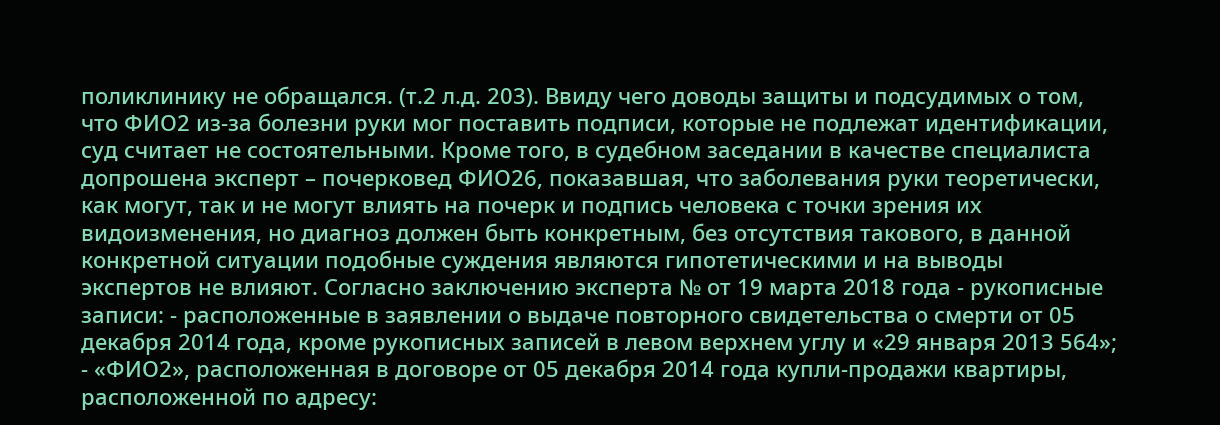поликлинику не обращался. (т.2 л.д. 203). Ввиду чего доводы защиты и подсудимых о том, что ФИО2 из-за болезни руки мог поставить подписи, которые не подлежат идентификации, суд считает не состоятельными. Кроме того, в судебном заседании в качестве специалиста допрошена эксперт – почерковед ФИО26, показавшая, что заболевания руки теоретически, как могут, так и не могут влиять на почерк и подпись человека с точки зрения их видоизменения, но диагноз должен быть конкретным, без отсутствия такового, в данной конкретной ситуации подобные суждения являются гипотетическими и на выводы экспертов не влияют. Согласно заключению эксперта № от 19 марта 2018 года - рукописные записи: - расположенные в заявлении о выдаче повторного свидетельства о смерти от 05 декабря 2014 года, кроме рукописных записей в левом верхнем углу и «29 января 2013 564»; - «ФИО2», расположенная в договоре от 05 декабря 2014 года купли-продажи квартиры, расположенной по адресу: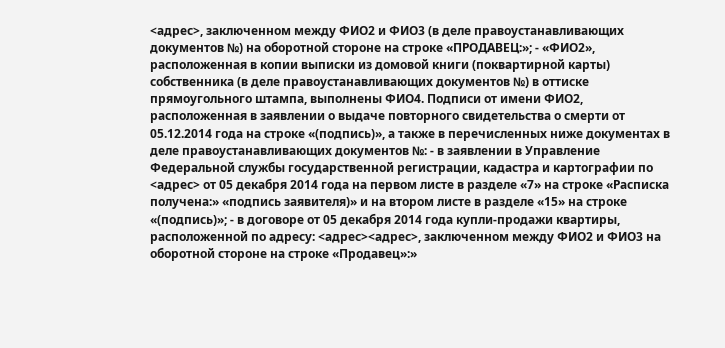<адрес>, заключенном между ФИО2 и ФИО3 (в деле правоустанавливающих документов №) на оборотной стороне на строке «ПРОДАВЕЦ:»; - «ФИО2», расположенная в копии выписки из домовой книги (поквартирной карты) собственника (в деле правоустанавливающих документов №) в оттиске прямоугольного штампа, выполнены ФИО4. Подписи от имени ФИО2, расположенная в заявлении о выдаче повторного свидетельства о смерти от 05.12.2014 года на строке «(подпись)», а также в перечисленных ниже документах в деле правоустанавливающих документов №: - в заявлении в Управление Федеральной службы государственной регистрации, кадастра и картографии по <адрес> от 05 декабря 2014 года на первом листе в разделе «7» на строке «Расписка получена:» «подпись заявителя)» и на втором листе в разделе «15» на строке «(подпись)»; - в договоре от 05 декабря 2014 года купли-продажи квартиры, расположенной по адресу: <адрес><адрес>, заключенном между ФИО2 и ФИО3 на оборотной стороне на строке «Продавец»:»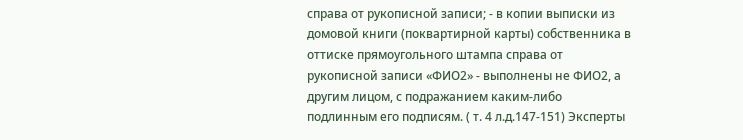справа от рукописной записи; - в копии выписки из домовой книги (поквартирной карты) собственника в оттиске прямоугольного штампа справа от рукописной записи «ФИО2» - выполнены не ФИО2, а другим лицом, с подражанием каким-либо подлинным его подписям. ( т. 4 л.д.147-151) Эксперты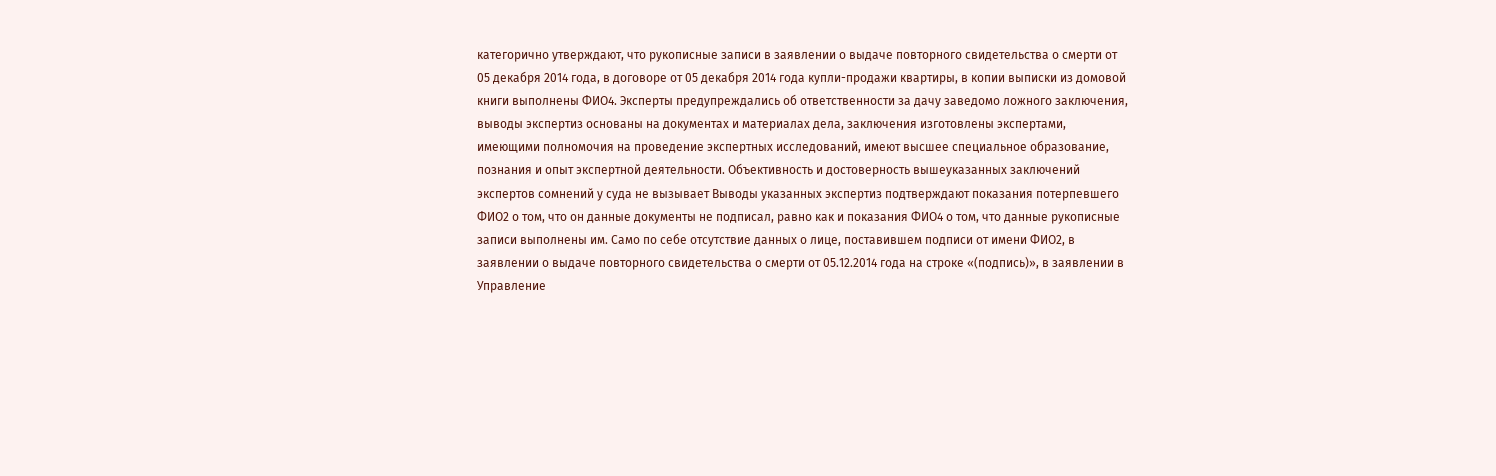категорично утверждают, что рукописные записи в заявлении о выдаче повторного свидетельства о смерти от 05 декабря 2014 года, в договоре от 05 декабря 2014 года купли-продажи квартиры, в копии выписки из домовой книги выполнены ФИО4. Эксперты предупреждались об ответственности за дачу заведомо ложного заключения, выводы экспертиз основаны на документах и материалах дела, заключения изготовлены экспертами, имеющими полномочия на проведение экспертных исследований, имеют высшее специальное образование, познания и опыт экспертной деятельности. Объективность и достоверность вышеуказанных заключений экспертов сомнений у суда не вызывает Выводы указанных экспертиз подтверждают показания потерпевшего ФИО2 о том, что он данные документы не подписал, равно как и показания ФИО4 о том, что данные рукописные записи выполнены им. Само по себе отсутствие данных о лице, поставившем подписи от имени ФИО2, в заявлении о выдаче повторного свидетельства о смерти от 05.12.2014 года на строке «(подпись)», в заявлении в Управление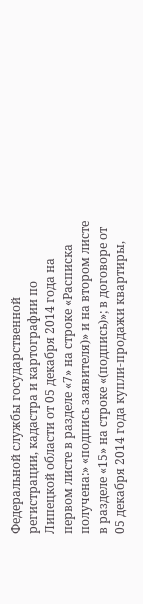Федеральной службы государственной регистрации, кадастра и картографии по Липецкой области от 05 декабря 2014 года на первом листе в разделе «7» на строке «Расписка получена:» «подпись заявителя)» и на втором листе в разделе «15» на строке «(подпись)»; в договоре от 05 декабря 2014 года купли-продажи квартиры,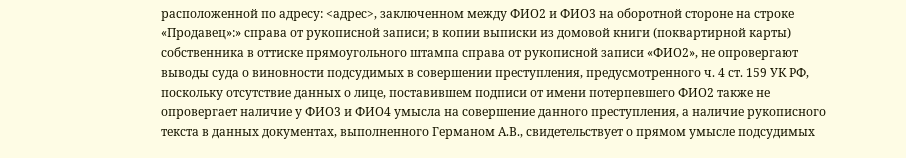расположенной по адресу: <адрес>, заключенном между ФИО2 и ФИО3 на оборотной стороне на строке «Продавец»:» справа от рукописной записи; в копии выписки из домовой книги (поквартирной карты) собственника в оттиске прямоугольного штампа справа от рукописной записи «ФИО2», не опровергают выводы суда о виновности подсудимых в совершении преступления, предусмотренного ч. 4 ст. 159 УК РФ, поскольку отсутствие данных о лице, поставившем подписи от имени потерпевшего ФИО2 также не опровергает наличие у ФИО3 и ФИО4 умысла на совершение данного преступления, а наличие рукописного текста в данных документах, выполненного Германом А.В., свидетельствует о прямом умысле подсудимых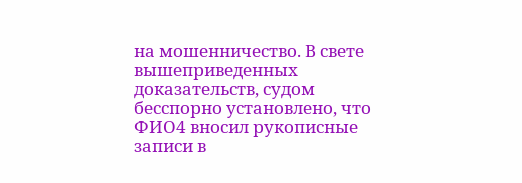на мошенничество. В свете вышеприведенных доказательств, судом бесспорно установлено, что ФИО4 вносил рукописные записи в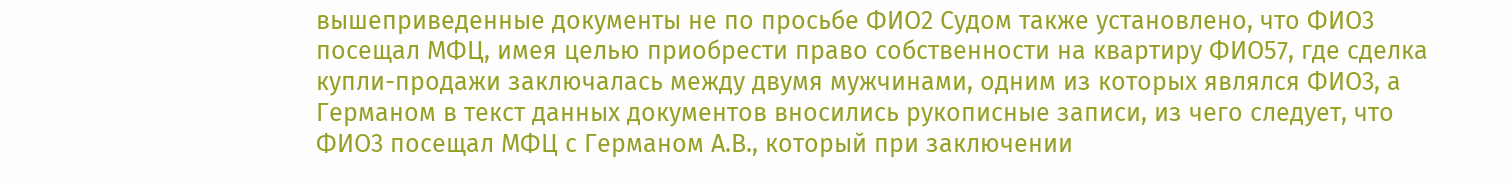вышеприведенные документы не по просьбе ФИО2 Судом также установлено, что ФИО3 посещал МФЦ, имея целью приобрести право собственности на квартиру ФИО57, где сделка купли-продажи заключалась между двумя мужчинами, одним из которых являлся ФИО3, а Германом в текст данных документов вносились рукописные записи, из чего следует, что ФИО3 посещал МФЦ с Германом А.В., который при заключении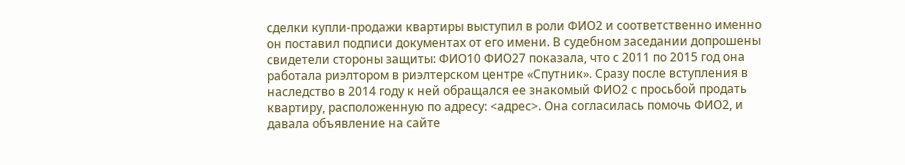сделки купли-продажи квартиры выступил в роли ФИО2 и соответственно именно он поставил подписи документах от его имени. В судебном заседании допрошены свидетели стороны защиты: ФИО10 ФИО27 показала, что с 2011 по 2015 год она работала риэлтором в риэлтерском центре «Спутник». Сразу после вступления в наследство в 2014 году к ней обращался ее знакомый ФИО2 с просьбой продать квартиру, расположенную по адресу: <адрес>. Она согласилась помочь ФИО2, и давала объявление на сайте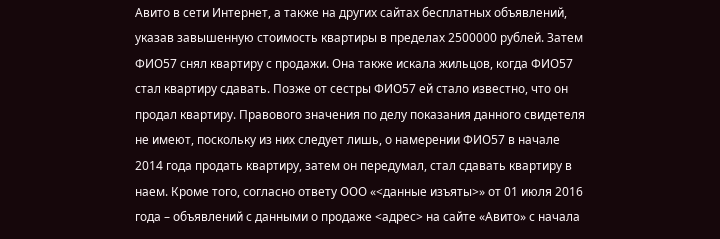Авито в сети Интернет, а также на других сайтах бесплатных объявлений, указав завышенную стоимость квартиры в пределах 2500000 рублей. Затем ФИО57 снял квартиру с продажи. Она также искала жильцов, когда ФИО57 стал квартиру сдавать. Позже от сестры ФИО57 ей стало известно, что он продал квартиру. Правового значения по делу показания данного свидетеля не имеют, поскольку из них следует лишь, о намерении ФИО57 в начале 2014 года продать квартиру, затем он передумал, стал сдавать квартиру в наем. Кроме того, согласно ответу ООО «<данные изъяты>» от 01 июля 2016 года – объявлений с данными о продаже <адрес> на сайте «Авито» с начала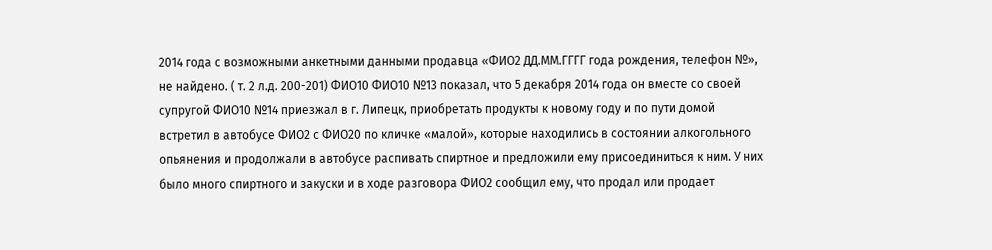2014 года с возможными анкетными данными продавца «ФИО2 ДД.ММ.ГГГГ года рождения, телефон №», не найдено. ( т. 2 л.д. 200-201) ФИО10 ФИО10 №13 показал, что 5 декабря 2014 года он вместе со своей супругой ФИО10 №14 приезжал в г. Липецк, приобретать продукты к новому году и по пути домой встретил в автобусе ФИО2 с ФИО20 по кличке «малой», которые находились в состоянии алкогольного опьянения и продолжали в автобусе распивать спиртное и предложили ему присоединиться к ним. У них было много спиртного и закуски и в ходе разговора ФИО2 сообщил ему, что продал или продает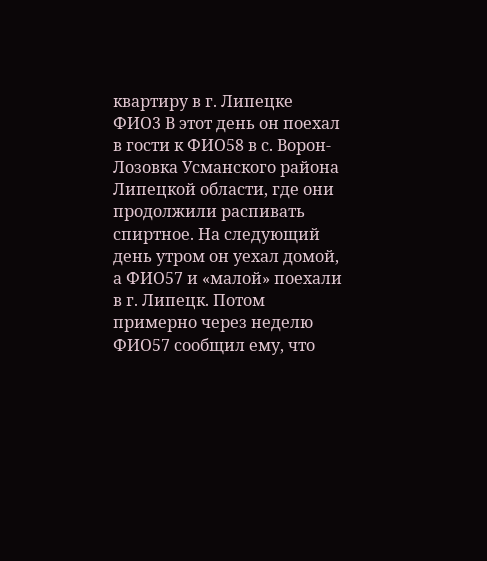квартиру в г. Липецке ФИО3 В этот день он поехал в гости к ФИО58 в с. Ворон-Лозовка Усманского района Липецкой области, где они продолжили распивать спиртное. На следующий день утром он уехал домой, а ФИО57 и «малой» поехали в г. Липецк. Потом примерно через неделю ФИО57 сообщил ему, что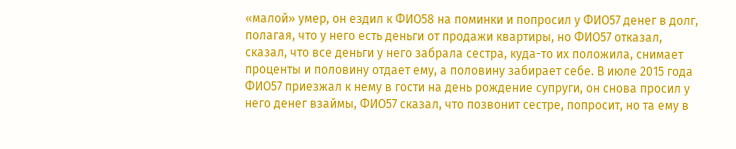«малой» умер, он ездил к ФИО58 на поминки и попросил у ФИО57 денег в долг, полагая, что у него есть деньги от продажи квартиры, но ФИО57 отказал, сказал, что все деньги у него забрала сестра, куда-то их положила, снимает проценты и половину отдает ему, а половину забирает себе. В июле 2015 года ФИО57 приезжал к нему в гости на день рождение супруги, он снова просил у него денег взаймы, ФИО57 сказал, что позвонит сестре, попросит, но та ему в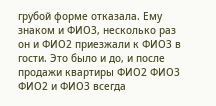грубой форме отказала. Ему знаком и ФИО3, несколько раз он и ФИО2 приезжали к ФИО3 в гости. Это было и до, и после продажи квартиры ФИО2 ФИО3 ФИО2 и ФИО3 всегда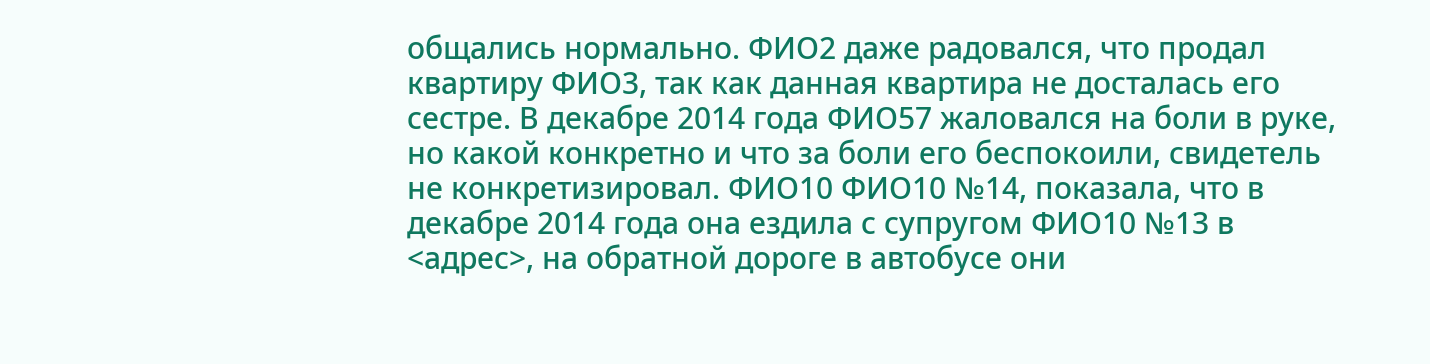общались нормально. ФИО2 даже радовался, что продал квартиру ФИО3, так как данная квартира не досталась его сестре. В декабре 2014 года ФИО57 жаловался на боли в руке, но какой конкретно и что за боли его беспокоили, свидетель не конкретизировал. ФИО10 ФИО10 №14, показала, что в декабре 2014 года она ездила с супругом ФИО10 №13 в <адрес>, на обратной дороге в автобусе они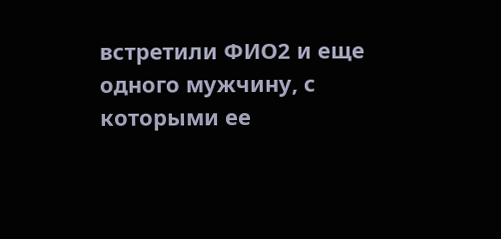встретили ФИО2 и еще одного мужчину, с которыми ее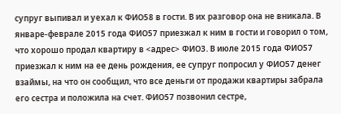супруг выпивал и уехал к ФИО58 в гости. В их разговор она не вникала. В январе-феврале 2015 года ФИО57 приезжал к ним в гости и говорил о том, что хорошо продал квартиру в <адрес> ФИО3. В июле 2015 года ФИО57 приезжал к ним на ее день рождения, ее супруг попросил у ФИО57 денег взаймы, на что он сообщил, что все деньги от продажи квартиры забрала его сестра и положила на счет. ФИО57 позвонил сестре,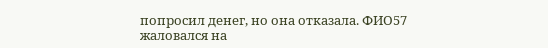попросил денег, но она отказала. ФИО57 жаловался на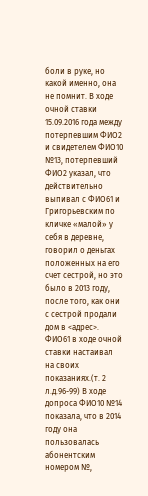боли в руке, но какой именно, она не помнит. В ходе очной ставки 15.09.2016 года между потерпевшим ФИО2 и свидетелем ФИО10 №13, потерпевший ФИО2 указал, что действительно выпивал с ФИО61 и Григорьевским по кличке «малой» у себя в деревне, говорил о деньгах положенных на его счет сестрой, но это было в 2013 году, после того, как они с сестрой продали дом в <адрес>. ФИО61 в ходе очной ставки настаивал на своих показаниях.(т. 2 л.д.96-99) В ходе допроса ФИО10 №14 показала, что в 2014 году она пользовалась абонентским номером №,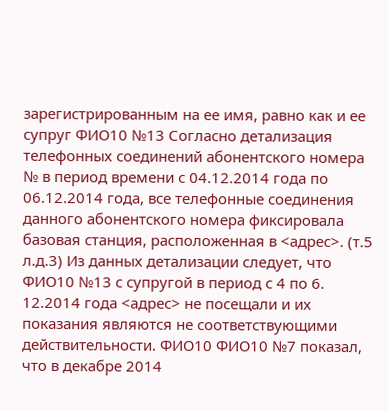зарегистрированным на ее имя, равно как и ее супруг ФИО10 №13 Согласно детализация телефонных соединений абонентского номера № в период времени с 04.12.2014 года по 06.12.2014 года, все телефонные соединения данного абонентского номера фиксировала базовая станция, расположенная в <адрес>. (т.5 л.д.3) Из данных детализации следует, что ФИО10 №13 с супругой в период с 4 по 6. 12.2014 года <адрес> не посещали и их показания являются не соответствующими действительности. ФИО10 ФИО10 №7 показал, что в декабре 2014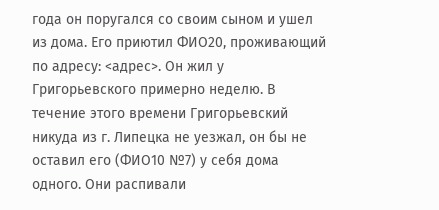года он поругался со своим сыном и ушел из дома. Его приютил ФИО20, проживающий по адресу: <адрес>. Он жил у Григорьевского примерно неделю. В течение этого времени Григорьевский никуда из г. Липецка не уезжал, он бы не оставил его (ФИО10 №7) у себя дома одного. Они распивали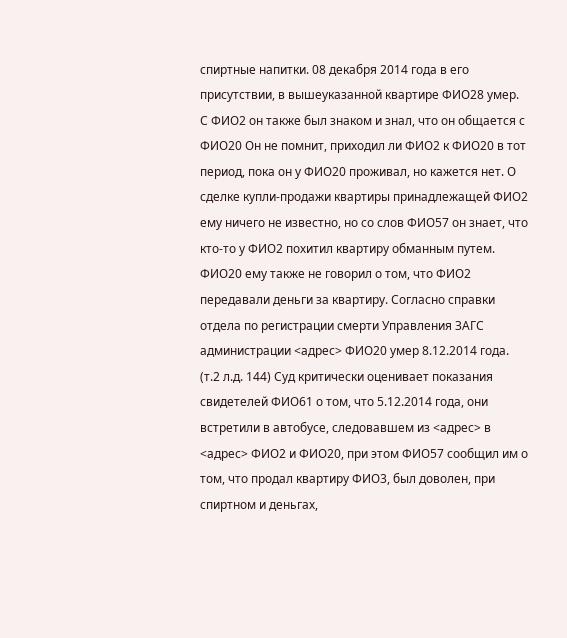спиртные напитки. 08 декабря 2014 года в его присутствии, в вышеуказанной квартире ФИО28 умер. С ФИО2 он также был знаком и знал, что он общается с ФИО20 Он не помнит, приходил ли ФИО2 к ФИО20 в тот период, пока он у ФИО20 проживал, но кажется нет. О сделке купли-продажи квартиры принадлежащей ФИО2 ему ничего не известно, но со слов ФИО57 он знает, что кто-то у ФИО2 похитил квартиру обманным путем. ФИО20 ему также не говорил о том, что ФИО2 передавали деньги за квартиру. Согласно справки отдела по регистрации смерти Управления ЗАГС администрации <адрес> ФИО20 умер 8.12.2014 года. (т.2 л.д. 144) Суд критически оценивает показания свидетелей ФИО61 о том, что 5.12.2014 года, они встретили в автобусе, следовавшем из <адрес> в <адрес> ФИО2 и ФИО20, при этом ФИО57 сообщил им о том, что продал квартиру ФИО3, был доволен, при спиртном и деньгах,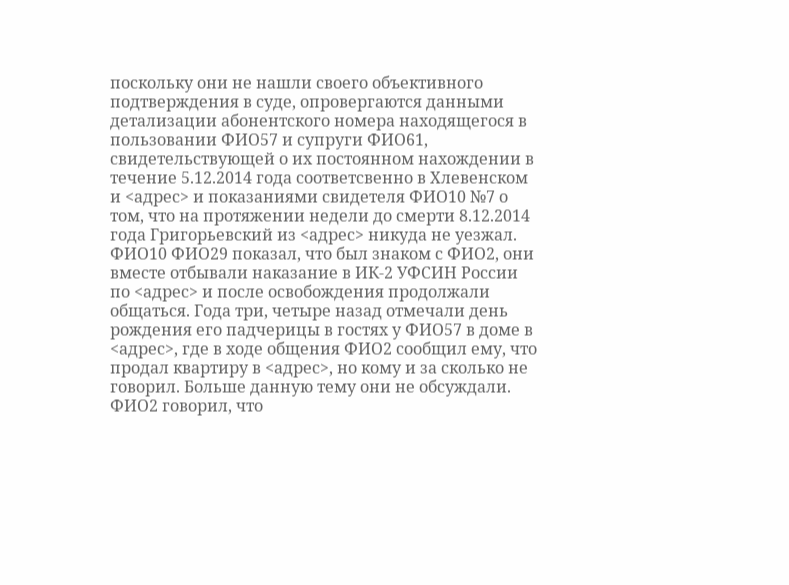поскольку они не нашли своего объективного подтверждения в суде, опровергаются данными детализации абонентского номера находящегося в пользовании ФИО57 и супруги ФИО61, свидетельствующей о их постоянном нахождении в течение 5.12.2014 года соответсвенно в Хлевенском и <адрес> и показаниями свидетеля ФИО10 №7 о том, что на протяжении недели до смерти 8.12.2014 года Григорьевский из <адрес> никуда не уезжал. ФИО10 ФИО29 показал, что был знаком с ФИО2, они вместе отбывали наказание в ИК-2 УФСИН России по <адрес> и после освобождения продолжали общаться. Года три, четыре назад отмечали день рождения его падчерицы в гостях у ФИО57 в доме в <адрес>, где в ходе общения ФИО2 сообщил ему, что продал квартиру в <адрес>, но кому и за сколько не говорил. Больше данную тему они не обсуждали. ФИО2 говорил, что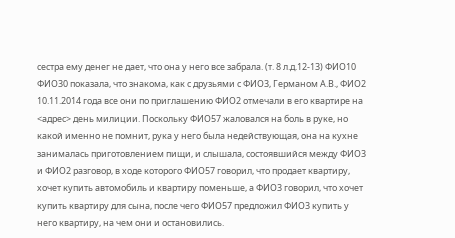сестра ему денег не дает, что она у него все забрала. (т. 8 л.д.12-13) ФИО10 ФИО30 показала, что знакома, как с друзьями с ФИО3, Германом А.В., ФИО2 10.11.2014 года все они по приглашению ФИО2 отмечали в его квартире на <адрес> день милиции. Поскольку ФИО57 жаловался на боль в руке, но какой именно не помнит, рука у него была недействующая, она на кухне занималась приготовлением пищи, и слышала, состоявшийся между ФИО3 и ФИО2 разговор, в ходе которого ФИО57 говорил, что продает квартиру, хочет купить автомобиль и квартиру поменьше, а ФИО3 говорил, что хочет купить квартиру для сына, после чего ФИО57 предложил ФИО3 купить у него квартиру, на чем они и остановились.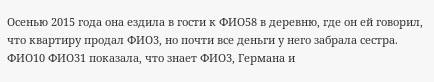Осенью 2015 года она ездила в гости к ФИО58 в деревню, где он ей говорил, что квартиру продал ФИО3, но почти все деньги у него забрала сестра. ФИО10 ФИО31 показала, что знает ФИО3, Германа и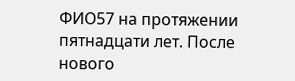ФИО57 на протяжении пятнадцати лет. После нового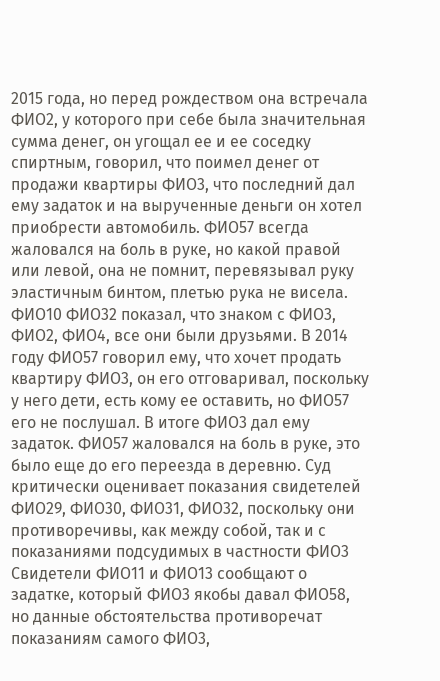2015 года, но перед рождеством она встречала ФИО2, у которого при себе была значительная сумма денег, он угощал ее и ее соседку спиртным, говорил, что поимел денег от продажи квартиры ФИО3, что последний дал ему задаток и на вырученные деньги он хотел приобрести автомобиль. ФИО57 всегда жаловался на боль в руке, но какой правой или левой, она не помнит, перевязывал руку эластичным бинтом, плетью рука не висела. ФИО10 ФИО32 показал, что знаком с ФИО3, ФИО2, ФИО4, все они были друзьями. В 2014 году ФИО57 говорил ему, что хочет продать квартиру ФИО3, он его отговаривал, поскольку у него дети, есть кому ее оставить, но ФИО57 его не послушал. В итоге ФИО3 дал ему задаток. ФИО57 жаловался на боль в руке, это было еще до его переезда в деревню. Суд критически оценивает показания свидетелей ФИО29, ФИО30, ФИО31, ФИО32, поскольку они противоречивы, как между собой, так и с показаниями подсудимых в частности ФИО3 Свидетели ФИО11 и ФИО13 сообщают о задатке, который ФИО3 якобы давал ФИО58, но данные обстоятельства противоречат показаниям самого ФИО3,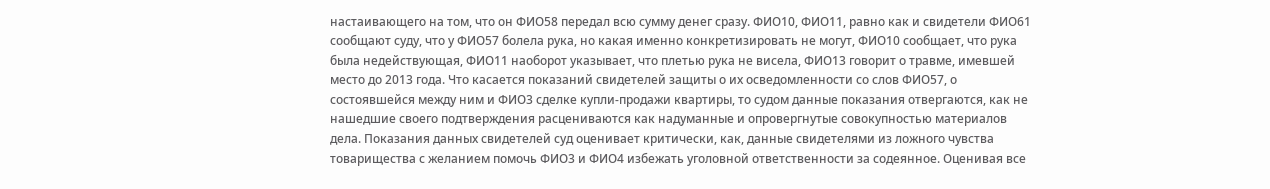настаивающего на том, что он ФИО58 передал всю сумму денег сразу. ФИО10, ФИО11, равно как и свидетели ФИО61 сообщают суду, что у ФИО57 болела рука, но какая именно конкретизировать не могут, ФИО10 сообщает, что рука была недействующая, ФИО11 наоборот указывает, что плетью рука не висела, ФИО13 говорит о травме, имевшей место до 2013 года. Что касается показаний свидетелей защиты о их осведомленности со слов ФИО57, о состоявшейся между ним и ФИО3 сделке купли-продажи квартиры, то судом данные показания отвергаются, как не нашедшие своего подтверждения расцениваются как надуманные и опровергнутые совокупностью материалов дела. Показания данных свидетелей суд оценивает критически, как, данные свидетелями из ложного чувства товарищества с желанием помочь ФИО3 и ФИО4 избежать уголовной ответственности за содеянное. Оценивая все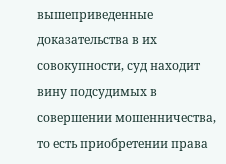вышеприведенные доказательства в их совокупности, суд находит вину подсудимых в совершении мошенничества, то есть приобретении права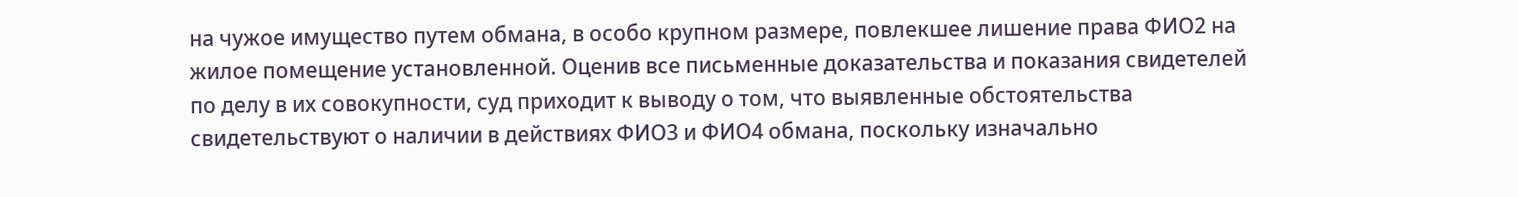на чужое имущество путем обмана, в особо крупном размере, повлекшее лишение права ФИО2 на жилое помещение установленной. Оценив все письменные доказательства и показания свидетелей по делу в их совокупности, суд приходит к выводу о том, что выявленные обстоятельства свидетельствуют о наличии в действиях ФИО3 и ФИО4 обмана, поскольку изначально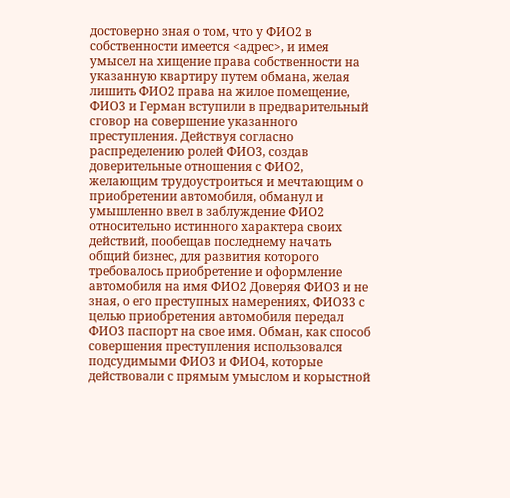достоверно зная о том, что у ФИО2 в собственности имеется <адрес>, и имея умысел на хищение права собственности на указанную квартиру путем обмана, желая лишить ФИО2 права на жилое помещение, ФИО3 и Герман вступили в предварительный сговор на совершение указанного преступления. Действуя согласно распределению ролей ФИО3, создав доверительные отношения с ФИО2, желающим трудоустроиться и мечтающим о приобретении автомобиля, обманул и умышленно ввел в заблуждение ФИО2 относительно истинного характера своих действий, пообещав последнему начать общий бизнес, для развития которого требовалось приобретение и оформление автомобиля на имя ФИО2 Доверяя ФИО3 и не зная, о его преступных намерениях, ФИО33 с целью приобретения автомобиля передал ФИО3 паспорт на свое имя. Обман, как способ совершения преступления использовался подсудимыми ФИО3 и ФИО4, которые действовали с прямым умыслом и корыстной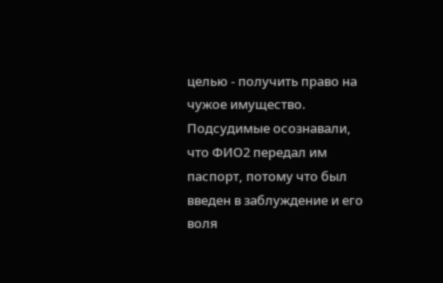целью - получить право на чужое имущество. Подсудимые осознавали, что ФИО2 передал им паспорт, потому что был введен в заблуждение и его воля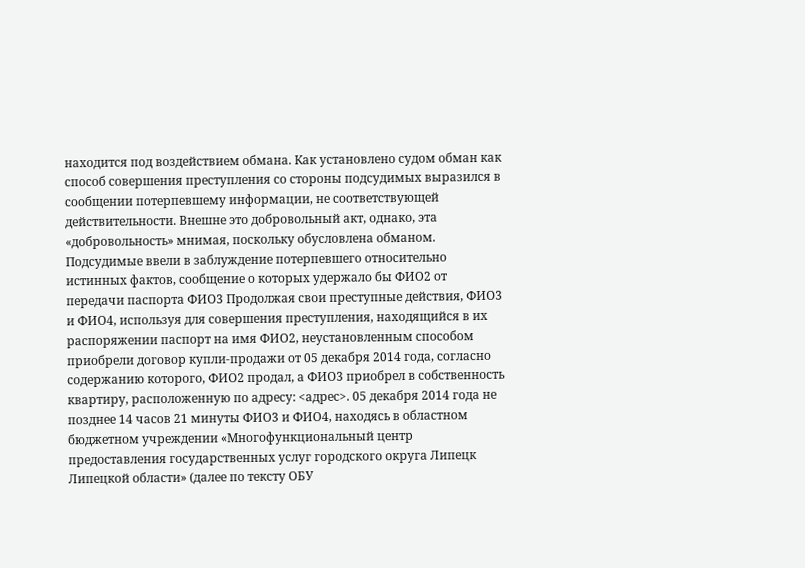находится под воздействием обмана. Как установлено судом обман как способ совершения преступления со стороны подсудимых выразился в сообщении потерпевшему информации, не соответствующей действительности. Внешне это добровольный акт, однако, эта «добровольность» мнимая, поскольку обусловлена обманом. Подсудимые ввели в заблуждение потерпевшего относительно истинных фактов, сообщение о которых удержало бы ФИО2 от передачи паспорта ФИО3 Продолжая свои преступные действия, ФИО3 и ФИО4, используя для совершения преступления, находящийся в их распоряжении паспорт на имя ФИО2, неустановленным способом приобрели договор купли-продажи от 05 декабря 2014 года, согласно содержанию которого, ФИО2 продал, а ФИО3 приобрел в собственность квартиру, расположенную по адресу: <адрес>. 05 декабря 2014 года не позднее 14 часов 21 минуты ФИО3 и ФИО4, находясь в областном бюджетном учреждении «Многофункциональный центр предоставления государственных услуг городского округа Липецк Липецкой области» (далее по тексту ОБУ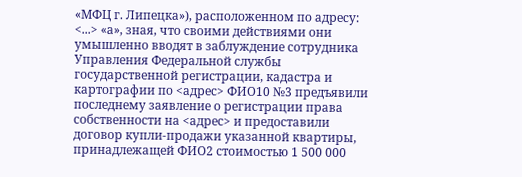«МФЦ г. Липецка»), расположенном по адресу: <...> «а», зная, что своими действиями они умышленно вводят в заблуждение сотрудника Управления Федеральной службы государственной регистрации, кадастра и картографии по <адрес> ФИО10 №3 предъявили последнему заявление о регистрации права собственности на <адрес> и предоставили договор купли-продажи указанной квартиры, принадлежащей ФИО2 стоимостью 1 500 000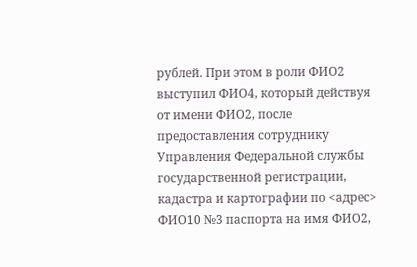рублей. При этом в роли ФИО2 выступил ФИО4, который действуя от имени ФИО2, после предоставления сотруднику Управления Федеральной службы государственной регистрации, кадастра и картографии по <адрес> ФИО10 №3 паспорта на имя ФИО2,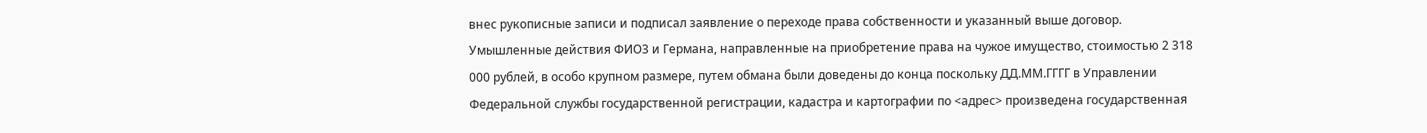внес рукописные записи и подписал заявление о переходе права собственности и указанный выше договор. Умышленные действия ФИО3 и Германа, направленные на приобретение права на чужое имущество, стоимостью 2 318 000 рублей, в особо крупном размере, путем обмана были доведены до конца поскольку ДД.ММ.ГГГГ в Управлении Федеральной службы государственной регистрации, кадастра и картографии по <адрес> произведена государственная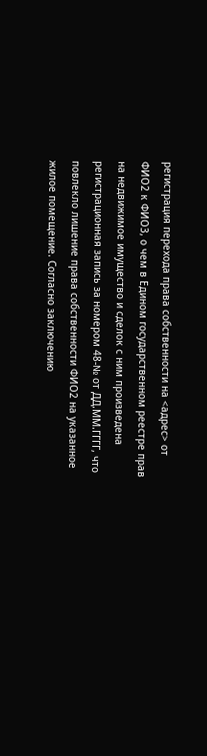регистрация перехода права собственности на <адрес> от ФИО2 к ФИО3, о чем в Едином государственном реестре прав на недвижимое имущество и сделок с ним произведена регистрационная запись за номером 48-№ от ДД.ММ.ГГГГ, что повлекло лишение права собственности ФИО2 на указанное жилое помещение. Согласно заключению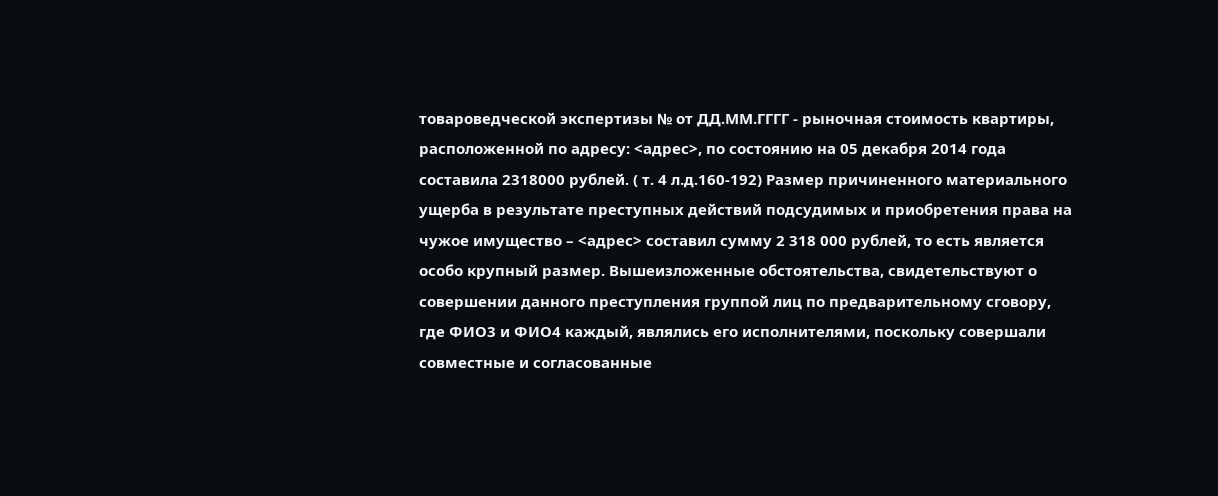товароведческой экспертизы № от ДД.ММ.ГГГГ - рыночная стоимость квартиры, расположенной по адресу: <адрес>, по состоянию на 05 декабря 2014 года составила 2318000 рублей. ( т. 4 л.д.160-192) Размер причиненного материального ущерба в результате преступных действий подсудимых и приобретения права на чужое имущество – <адрес> составил сумму 2 318 000 рублей, то есть является особо крупный размер. Вышеизложенные обстоятельства, свидетельствуют о совершении данного преступления группой лиц по предварительному сговору, где ФИО3 и ФИО4 каждый, являлись его исполнителями, поскольку совершали совместные и согласованные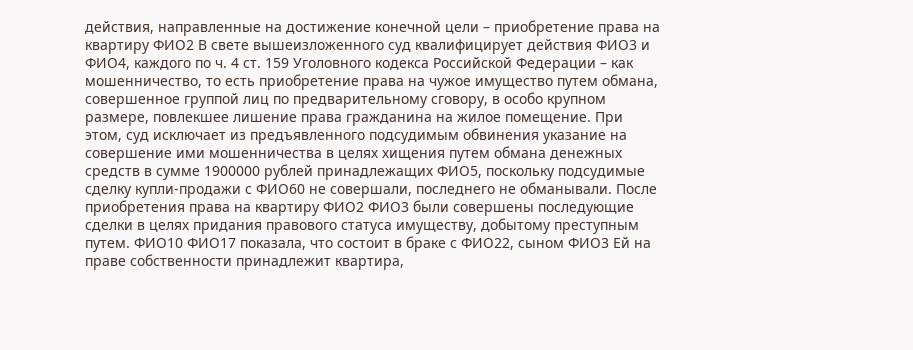действия, направленные на достижение конечной цели – приобретение права на квартиру ФИО2 В свете вышеизложенного суд квалифицирует действия ФИО3 и ФИО4, каждого по ч. 4 ст. 159 Уголовного кодекса Российской Федерации – как мошенничество, то есть приобретение права на чужое имущество путем обмана, совершенное группой лиц по предварительному сговору, в особо крупном размере, повлекшее лишение права гражданина на жилое помещение. При этом, суд исключает из предъявленного подсудимым обвинения указание на совершение ими мошенничества в целях хищения путем обмана денежных средств в сумме 1900000 рублей принадлежащих ФИО5, поскольку подсудимые сделку купли-продажи с ФИО60 не совершали, последнего не обманывали. После приобретения права на квартиру ФИО2 ФИО3 были совершены последующие сделки в целях придания правового статуса имуществу, добытому преступным путем. ФИО10 ФИО17 показала, что состоит в браке с ФИО22, сыном ФИО3 Ей на праве собственности принадлежит квартира,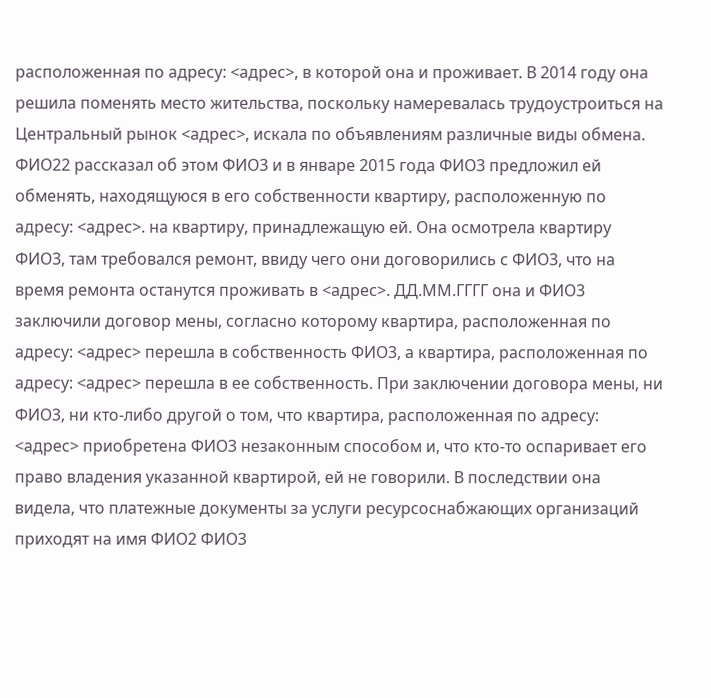расположенная по адресу: <адрес>, в которой она и проживает. В 2014 году она решила поменять место жительства, поскольку намеревалась трудоустроиться на Центральный рынок <адрес>, искала по объявлениям различные виды обмена. ФИО22 рассказал об этом ФИО3 и в январе 2015 года ФИО3 предложил ей обменять, находящуюся в его собственности квартиру, расположенную по адресу: <адрес>. на квартиру, принадлежащую ей. Она осмотрела квартиру ФИО3, там требовался ремонт, ввиду чего они договорились с ФИО3, что на время ремонта останутся проживать в <адрес>. ДД.ММ.ГГГГ она и ФИО3 заключили договор мены, согласно которому квартира, расположенная по адресу: <адрес> перешла в собственность ФИО3, а квартира, расположенная по адресу: <адрес> перешла в ее собственность. При заключении договора мены, ни ФИО3, ни кто-либо другой о том, что квартира, расположенная по адресу: <адрес> приобретена ФИО3 незаконным способом и, что кто-то оспаривает его право владения указанной квартирой, ей не говорили. В последствии она видела, что платежные документы за услуги ресурсоснабжающих организаций приходят на имя ФИО2 ФИО3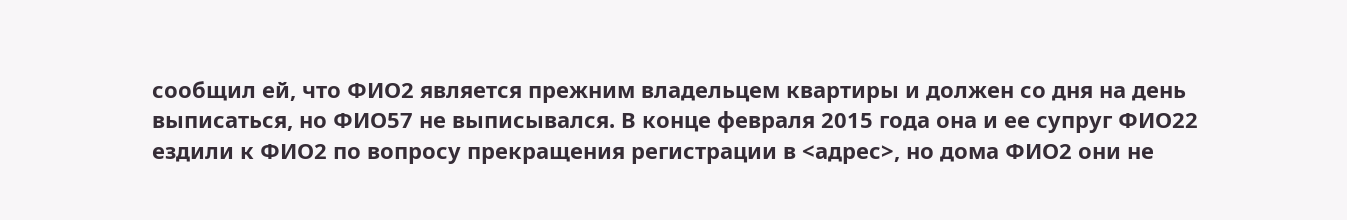сообщил ей, что ФИО2 является прежним владельцем квартиры и должен со дня на день выписаться, но ФИО57 не выписывался. В конце февраля 2015 года она и ее супруг ФИО22 ездили к ФИО2 по вопросу прекращения регистрации в <адрес>, но дома ФИО2 они не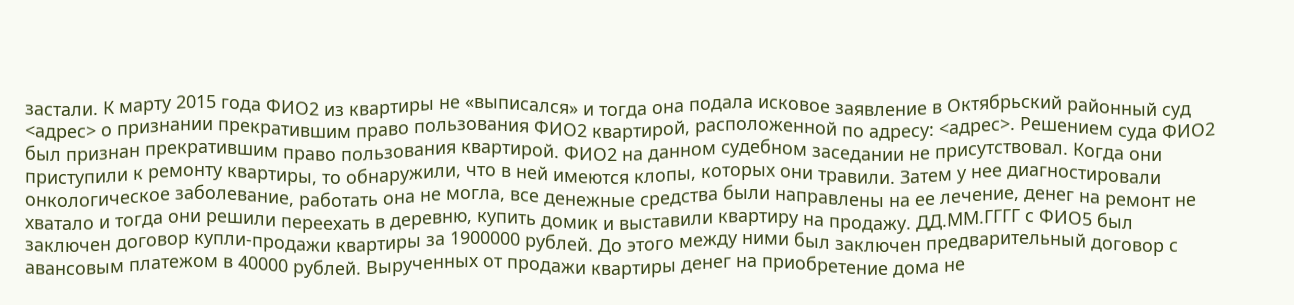застали. К марту 2015 года ФИО2 из квартиры не «выписался» и тогда она подала исковое заявление в Октябрьский районный суд <адрес> о признании прекратившим право пользования ФИО2 квартирой, расположенной по адресу: <адрес>. Решением суда ФИО2 был признан прекратившим право пользования квартирой. ФИО2 на данном судебном заседании не присутствовал. Когда они приступили к ремонту квартиры, то обнаружили, что в ней имеются клопы, которых они травили. Затем у нее диагностировали онкологическое заболевание, работать она не могла, все денежные средства были направлены на ее лечение, денег на ремонт не хватало и тогда они решили переехать в деревню, купить домик и выставили квартиру на продажу. ДД.ММ.ГГГГ с ФИО5 был заключен договор купли-продажи квартиры за 1900000 рублей. До этого между ними был заключен предварительный договор с авансовым платежом в 40000 рублей. Вырученных от продажи квартиры денег на приобретение дома не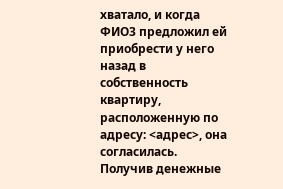хватало, и когда ФИО3 предложил ей приобрести у него назад в собственность квартиру, расположенную по адресу: <адрес>, она согласилась. Получив денежные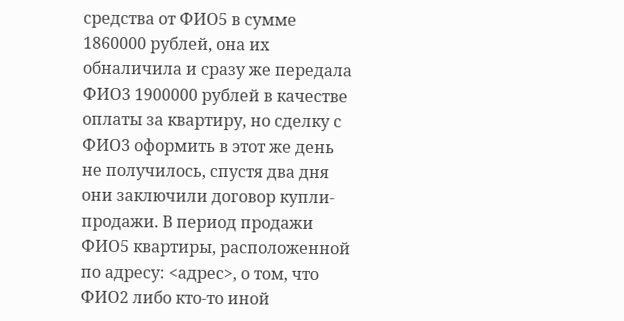средства от ФИО5 в сумме 1860000 рублей, она их обналичила и сразу же передала ФИО3 1900000 рублей в качестве оплаты за квартиру, но сделку с ФИО3 оформить в этот же день не получилось, спустя два дня они заключили договор купли- продажи. В период продажи ФИО5 квартиры, расположенной по адресу: <адрес>, о том, что ФИО2 либо кто-то иной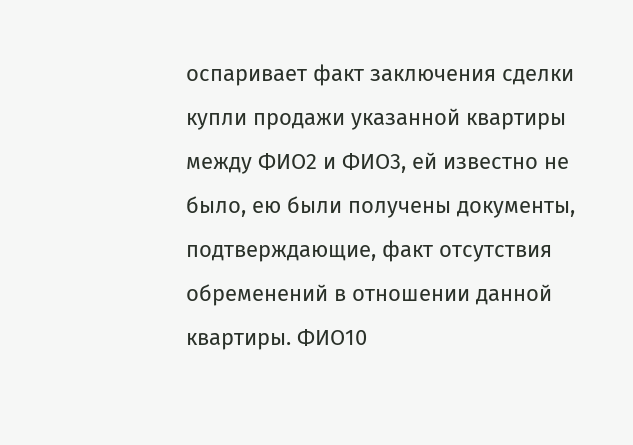оспаривает факт заключения сделки купли продажи указанной квартиры между ФИО2 и ФИО3, ей известно не было, ею были получены документы, подтверждающие, факт отсутствия обременений в отношении данной квартиры. ФИО10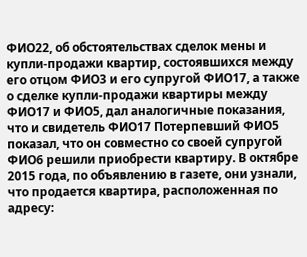ФИО22, об обстоятельствах сделок мены и купли-продажи квартир, состоявшихся между его отцом ФИО3 и его супругой ФИО17, а также о сделке купли-продажи квартиры между ФИО17 и ФИО5, дал аналогичные показания, что и свидетель ФИО17 Потерпевший ФИО5 показал, что он совместно со своей супругой ФИО6 решили приобрести квартиру. В октябре 2015 года, по объявлению в газете, они узнали, что продается квартира, расположенная по адресу: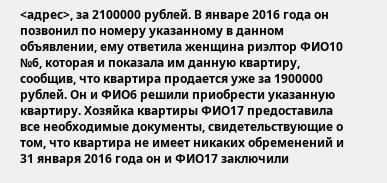<адрес>, за 2100000 рублей. В январе 2016 года он позвонил по номеру указанному в данном объявлении, ему ответила женщина риэлтор ФИО10 №6, которая и показала им данную квартиру, сообщив, что квартира продается уже за 1900000 рублей. Он и ФИО6 решили приобрести указанную квартиру. Хозяйка квартиры ФИО17 предоставила все необходимые документы, свидетельствующие о том, что квартира не имеет никаких обременений и 31 января 2016 года он и ФИО17 заключили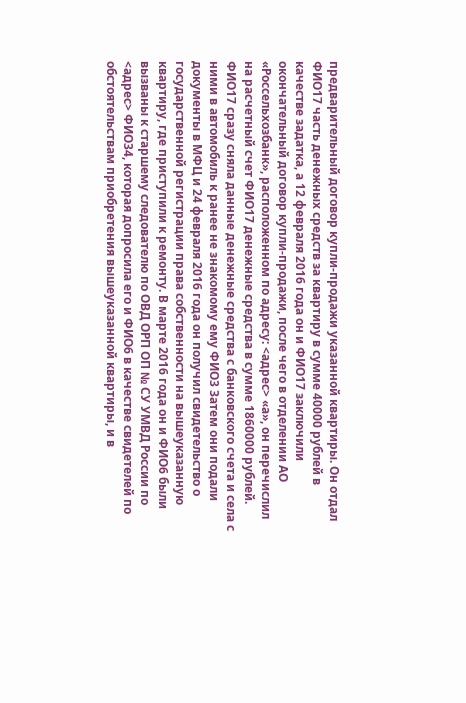предварительный договор купли-продажи указанной квартиры. Он отдал ФИО17 часть денежных средств за квартиру в сумме 40000 рублей в качестве задатка, а 12 февраля 2016 года он и ФИО17 заключили окончательный договор купли-продажи, после чего в отделении АО «Россельхозбанк», расположенном по адресу: <адрес> «а», он перечислил на расчетный счет ФИО17 денежные средства в сумме 1860000 рублей. ФИО17 сразу сняла данные денежные средства с банковского счета и села с ними в автомобиль к ранее не знакомому ему ФИО3 Затем они подали документы в МФЦ и 24 февраля 2016 года он получил свидетельство о государственной регистрации права собственности на вышеуказанную квартиру, где приступили к ремонту. В марте 2016 года он и ФИО6 были вызваны к старшему следователю по ОВД ОРП ОП № СУ УМВД России по <адрес> ФИО34, которая допросила его и ФИО6 в качестве свидетелей по обстоятельствам приобретения вышеуказанной квартиры, и в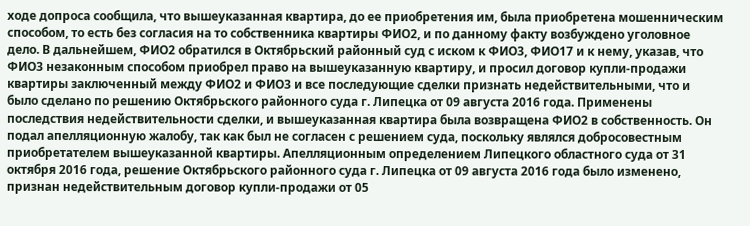ходе допроса сообщила, что вышеуказанная квартира, до ее приобретения им, была приобретена мошенническим способом, то есть без согласия на то собственника квартиры ФИО2, и по данному факту возбуждено уголовное дело. В дальнейшем, ФИО2 обратился в Октябрьский районный суд с иском к ФИО3, ФИО17 и к нему, указав, что ФИО3 незаконным способом приобрел право на вышеуказанную квартиру, и просил договор купли-продажи квартиры заключенный между ФИО2 и ФИО3 и все последующие сделки признать недействительными, что и было сделано по решению Октябрьского районного суда г. Липецка от 09 августа 2016 года. Применены последствия недействительности сделки, и вышеуказанная квартира была возвращена ФИО2 в собственность. Он подал апелляционную жалобу, так как был не согласен с решением суда, поскольку являлся добросовестным приобретателем вышеуказанной квартиры. Апелляционным определением Липецкого областного суда от 31 октября 2016 года, решение Октябрьского районного суда г. Липецка от 09 августа 2016 года было изменено, признан недействительным договор купли-продажи от 05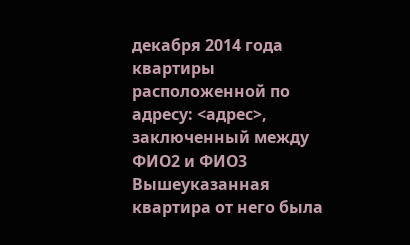декабря 2014 года квартиры расположенной по адресу: <адрес>, заключенный между ФИО2 и ФИО3 Вышеуказанная квартира от него была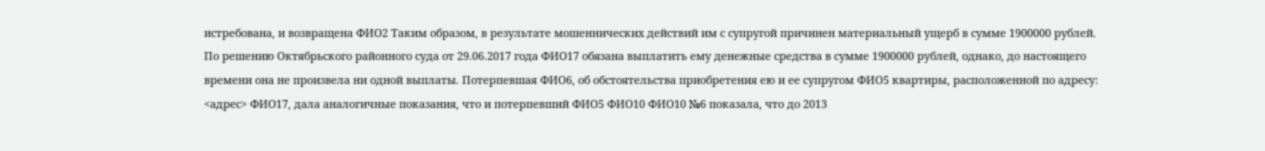истребована, и возвращена ФИО2 Таким образом, в результате мошеннических действий им с супругой причинен материальный ущерб в сумме 1900000 рублей. По решению Октябрьского районного суда от 29.06.2017 года ФИО17 обязана выплатить ему денежные средства в сумме 1900000 рублей, однако, до настоящего времени она не произвела ни одной выплаты. Потерпевшая ФИО6, об обстоятельства приобретения ею и ее супругом ФИО5 квартиры, расположенной по адресу: <адрес> ФИО17, дала аналогичные показания, что и потерпевший ФИО5 ФИО10 ФИО10 №6 показала, что до 2013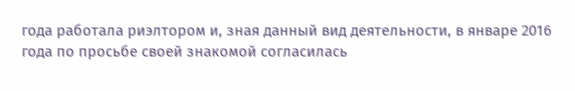года работала риэлтором и, зная данный вид деятельности, в январе 2016 года по просьбе своей знакомой согласилась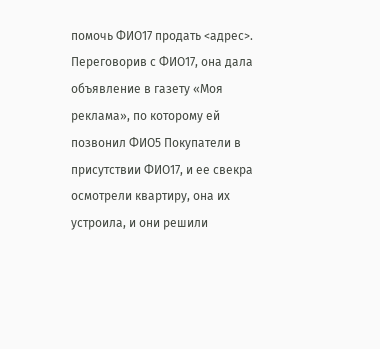помочь ФИО17 продать <адрес>. Переговорив с ФИО17, она дала объявление в газету «Моя реклама», по которому ей позвонил ФИО5 Покупатели в присутствии ФИО17, и ее свекра осмотрели квартиру, она их устроила, и они решили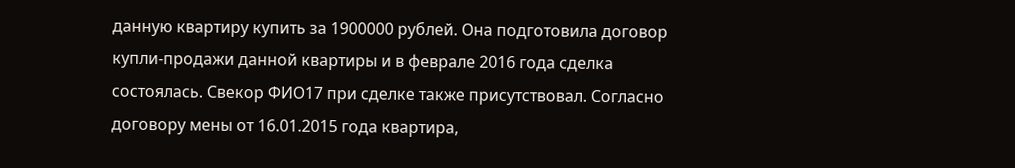данную квартиру купить за 1900000 рублей. Она подготовила договор купли-продажи данной квартиры и в феврале 2016 года сделка состоялась. Свекор ФИО17 при сделке также присутствовал. Согласно договору мены от 16.01.2015 года квартира,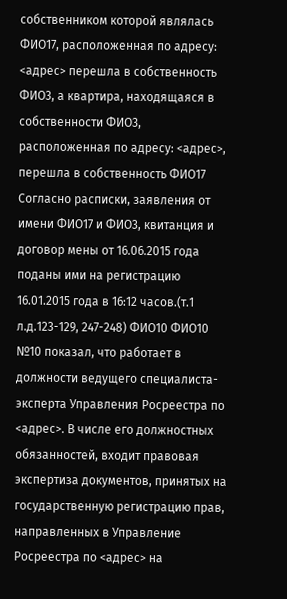собственником которой являлась ФИО17, расположенная по адресу: <адрес> перешла в собственность ФИО3, а квартира, находящаяся в собственности ФИО3, расположенная по адресу: <адрес>, перешла в собственность ФИО17 Согласно расписки, заявления от имени ФИО17 и ФИО3, квитанция и договор мены от 16.06.2015 года поданы ими на регистрацию 16.01.2015 года в 16:12 часов.(т.1 л.д.123-129, 247-248) ФИО10 ФИО10 №10 показал, что работает в должности ведущего специалиста-эксперта Управления Росреестра по <адрес>. В числе его должностных обязанностей, входит правовая экспертиза документов, принятых на государственную регистрацию прав, направленных в Управление Росреестра по <адрес> на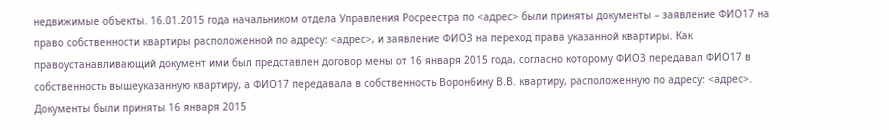недвижимые объекты. 16.01.2015 года начальником отдела Управления Росреестра по <адрес> были приняты документы – заявление ФИО17 на право собственности квартиры расположенной по адресу: <адрес>, и заявление ФИО3 на переход права указанной квартиры. Как правоустанавливающий документ ими был представлен договор мены от 16 января 2015 года, согласно которому ФИО3 передавал ФИО17 в собственность вышеуказанную квартиру, а ФИО17 передавала в собственность Ворон6ину В.В. квартиру, расположенную по адресу: <адрес>. Документы были приняты 16 января 2015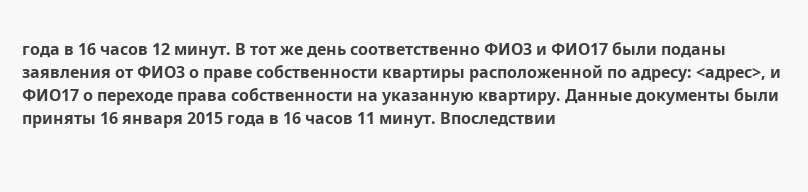года в 16 часов 12 минут. В тот же день соответственно ФИО3 и ФИО17 были поданы заявления от ФИО3 о праве собственности квартиры расположенной по адресу: <адрес>, и ФИО17 о переходе права собственности на указанную квартиру. Данные документы были приняты 16 января 2015 года в 16 часов 11 минут. Впоследствии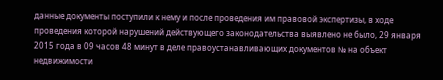данные документы поступили к нему и после проведения им правовой экспертизы, в ходе проведения которой нарушений действующего законодательства выявлено не было, 29 января 2015 года в 09 часов 48 минут в деле правоустанавливающих документов № на объект недвижимости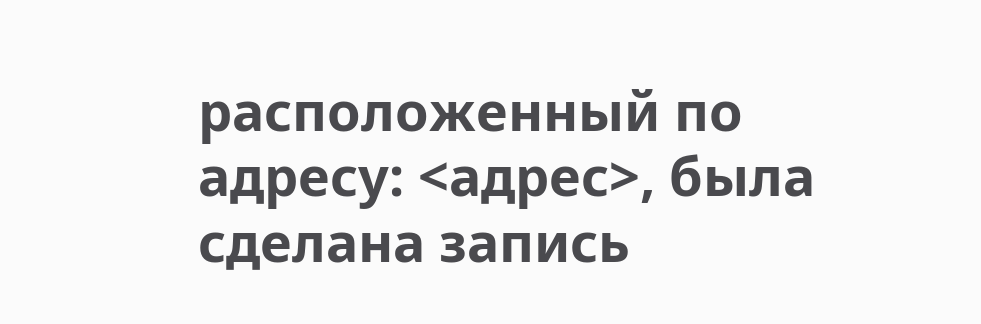расположенный по адресу: <адрес>, была сделана запись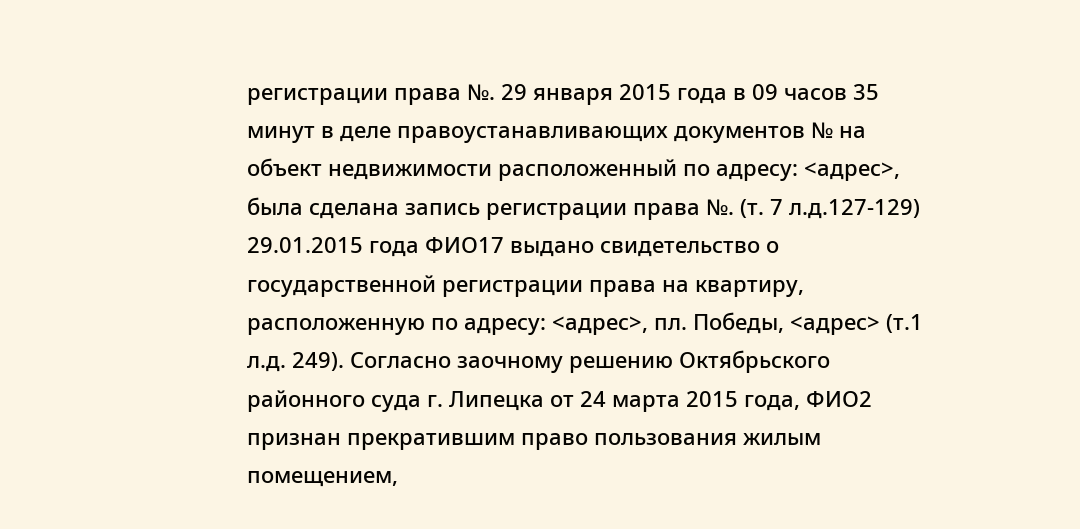регистрации права №. 29 января 2015 года в 09 часов 35 минут в деле правоустанавливающих документов № на объект недвижимости расположенный по адресу: <адрес>, была сделана запись регистрации права №. (т. 7 л.д.127-129) 29.01.2015 года ФИО17 выдано свидетельство о государственной регистрации права на квартиру, расположенную по адресу: <адрес>, пл. Победы, <адрес> (т.1 л.д. 249). Согласно заочному решению Октябрьского районного суда г. Липецка от 24 марта 2015 года, ФИО2 признан прекратившим право пользования жилым помещением,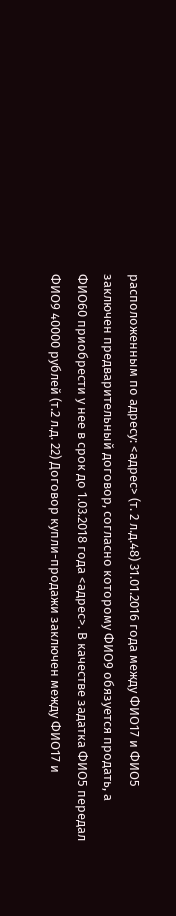расположенным по адресу: <адрес> (т. 2 л.д.48) 31.01.2016 года между ФИО17 и ФИО5 заключен предварительный договор, согласно которому ФИО9 обязуется продать, а ФИО60 приобрести у нее в срок до 1.03.2018 года <адрес>. В качестве задатка ФИО5 передал ФИО9 40000 рублей (т.2 л.д. 22) Договор купли-продажи заключен между ФИО17 и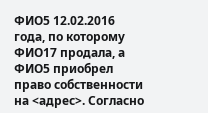ФИО5 12.02.2016 года, по которому ФИО17 продала, а ФИО5 приобрел право собственности на <адрес>. Согласно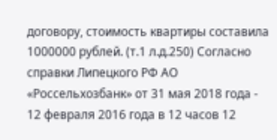договору, стоимость квартиры составила 1000000 рублей. (т.1 л.д.250) Согласно справки Липецкого РФ АО «Россельхозбанк» от 31 мая 2018 года - 12 февраля 2016 года в 12 часов 12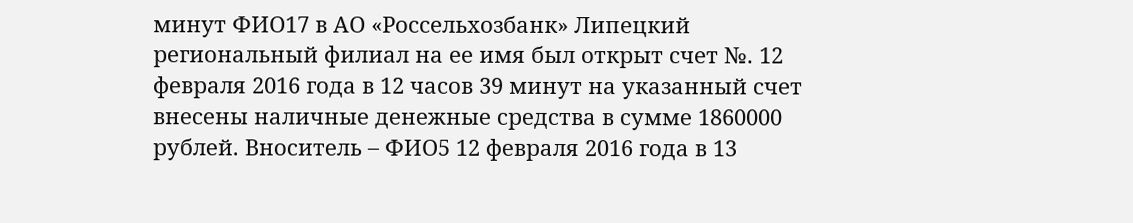минут ФИО17 в АО «Россельхозбанк» Липецкий региональный филиал на ее имя был открыт счет №. 12 февраля 2016 года в 12 часов 39 минут на указанный счет внесены наличные денежные средства в сумме 1860000 рублей. Вноситель – ФИО5 12 февраля 2016 года в 13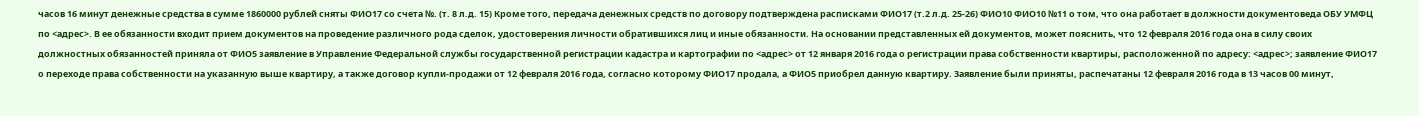часов 16 минут денежные средства в сумме 1860000 рублей сняты ФИО17 со счета №. (т. 8 л.д. 15) Кроме того, передача денежных средств по договору подтверждена расписками ФИО17 (т.2 л.д. 25-26) ФИО10 ФИО10 №11 о том, что она работает в должности документоведа ОБУ УМФЦ по <адрес>. В ее обязанности входит прием документов на проведение различного рода сделок, удостоверения личности обратившихся лиц и иные обязанности. На основании представленных ей документов, может пояснить, что 12 февраля 2016 года она в силу своих должностных обязанностей приняла от ФИО5 заявление в Управление Федеральной службы государственной регистрации кадастра и картографии по <адрес> от 12 января 2016 года о регистрации права собственности квартиры, расположенной по адресу: <адрес>; заявление ФИО17 о переходе права собственности на указанную выше квартиру, а также договор купли-продажи от 12 февраля 2016 года, согласно которому ФИО17 продала, а ФИО5 приобрел данную квартиру. Заявление были приняты, распечатаны 12 февраля 2016 года в 13 часов 00 минут,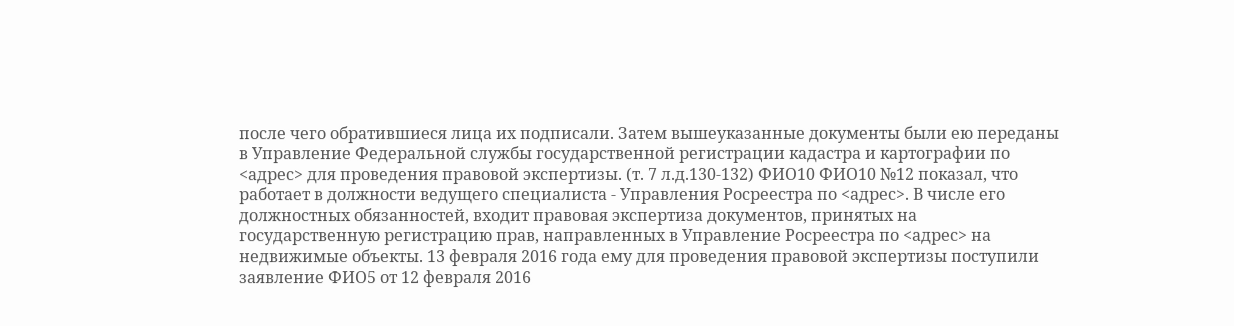после чего обратившиеся лица их подписали. Затем вышеуказанные документы были ею переданы в Управление Федеральной службы государственной регистрации кадастра и картографии по <адрес> для проведения правовой экспертизы. (т. 7 л.д.130-132) ФИО10 ФИО10 №12 показал, что работает в должности ведущего специалиста - Управления Росреестра по <адрес>. В числе его должностных обязанностей, входит правовая экспертиза документов, принятых на государственную регистрацию прав, направленных в Управление Росреестра по <адрес> на недвижимые объекты. 13 февраля 2016 года ему для проведения правовой экспертизы поступили заявление ФИО5 от 12 февраля 2016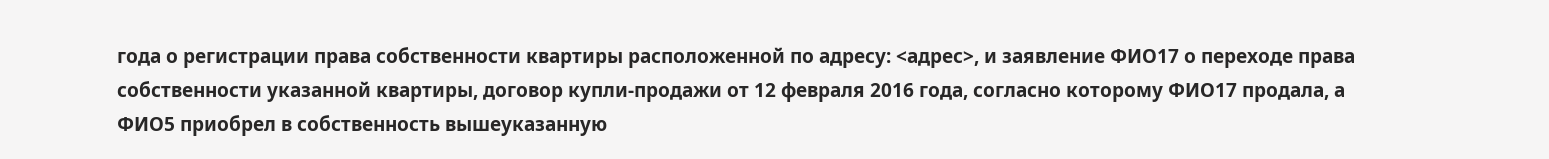года о регистрации права собственности квартиры расположенной по адресу: <адрес>, и заявление ФИО17 о переходе права собственности указанной квартиры, договор купли-продажи от 12 февраля 2016 года, согласно которому ФИО17 продала, а ФИО5 приобрел в собственность вышеуказанную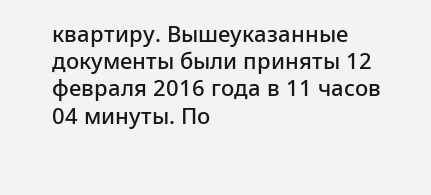квартиру. Вышеуказанные документы были приняты 12 февраля 2016 года в 11 часов 04 минуты. По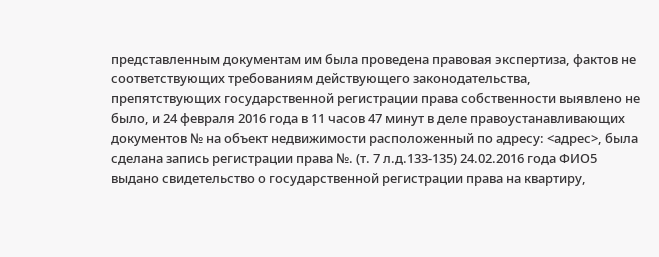представленным документам им была проведена правовая экспертиза, фактов не соответствующих требованиям действующего законодательства, препятствующих государственной регистрации права собственности выявлено не было, и 24 февраля 2016 года в 11 часов 47 минут в деле правоустанавливающих документов № на объект недвижимости расположенный по адресу: <адрес>, была сделана запись регистрации права №. (т. 7 л.д.133-135) 24.02.2016 года ФИО5 выдано свидетельство о государственной регистрации права на квартиру,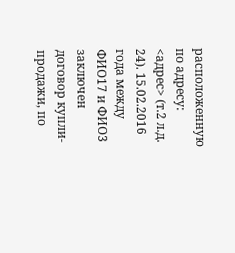расположенную по адресу: <адрес> (т.2 л.д. 24). 15.02.2016 года между ФИО17 и ФИО3 заключен договор купли-продажи, по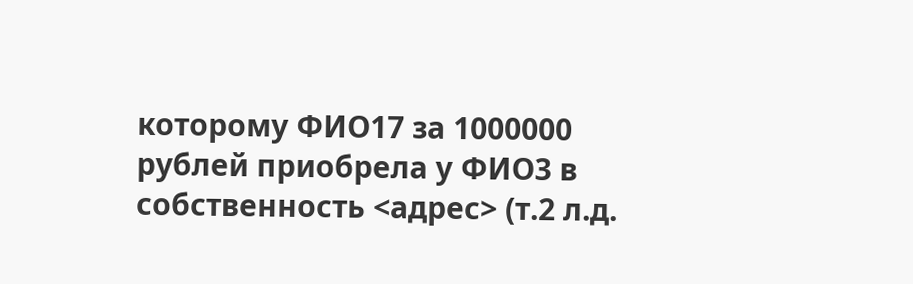которому ФИО17 за 1000000 рублей приобрела у ФИО3 в собственность <адрес> (т.2 л.д.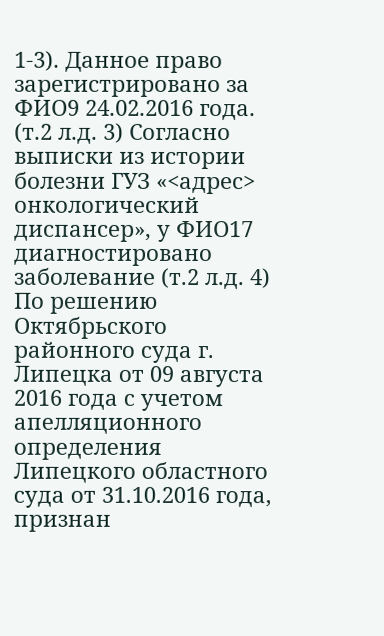1-3). Данное право зарегистрировано за ФИО9 24.02.2016 года. (т.2 л.д. 3) Согласно выписки из истории болезни ГУЗ «<адрес> онкологический диспансер», у ФИО17 диагностировано заболевание (т.2 л.д. 4) По решению Октябрьского районного суда г. Липецка от 09 августа 2016 года с учетом апелляционного определения Липецкого областного суда от 31.10.2016 года, признан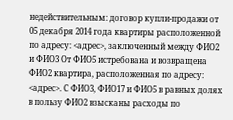недействительным: договор купли-продажи от 05 декабря 2014 года квартиры расположенной по адресу: <адрес>, заключенный между ФИО2 и ФИО3 От ФИО5 истребована и возвращена ФИО2 квартира, расположенная по адресу: <адрес>. С ФИО3, ФИО17 и ФИО5 в равных долях в пользу ФИО2 взысканы расходы по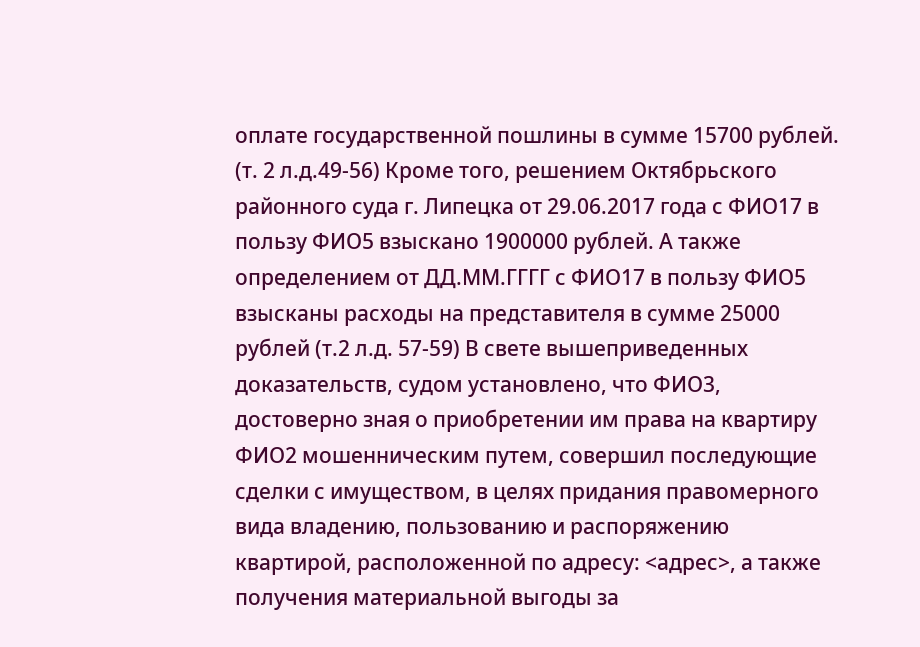оплате государственной пошлины в сумме 15700 рублей. (т. 2 л.д.49-56) Кроме того, решением Октябрьского районного суда г. Липецка от 29.06.2017 года с ФИО17 в пользу ФИО5 взыскано 1900000 рублей. А также определением от ДД.ММ.ГГГГ с ФИО17 в пользу ФИО5 взысканы расходы на представителя в сумме 25000 рублей (т.2 л.д. 57-59) В свете вышеприведенных доказательств, судом установлено, что ФИО3, достоверно зная о приобретении им права на квартиру ФИО2 мошенническим путем, совершил последующие сделки с имуществом, в целях придания правомерного вида владению, пользованию и распоряжению квартирой, расположенной по адресу: <адрес>, а также получения материальной выгоды за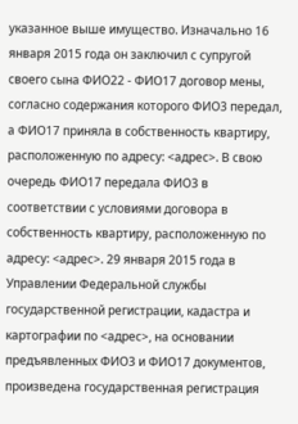указанное выше имущество. Изначально 16 января 2015 года он заключил с супругой своего сына ФИО22 - ФИО17 договор мены, согласно содержания которого ФИО3 передал, а ФИО17 приняла в собственность квартиру, расположенную по адресу: <адрес>. В свою очередь ФИО17 передала ФИО3 в соответствии с условиями договора в собственность квартиру, расположенную по адресу: <адрес>. 29 января 2015 года в Управлении Федеральной службы государственной регистрации, кадастра и картографии по <адрес>, на основании предъявленных ФИО3 и ФИО17 документов, произведена государственная регистрация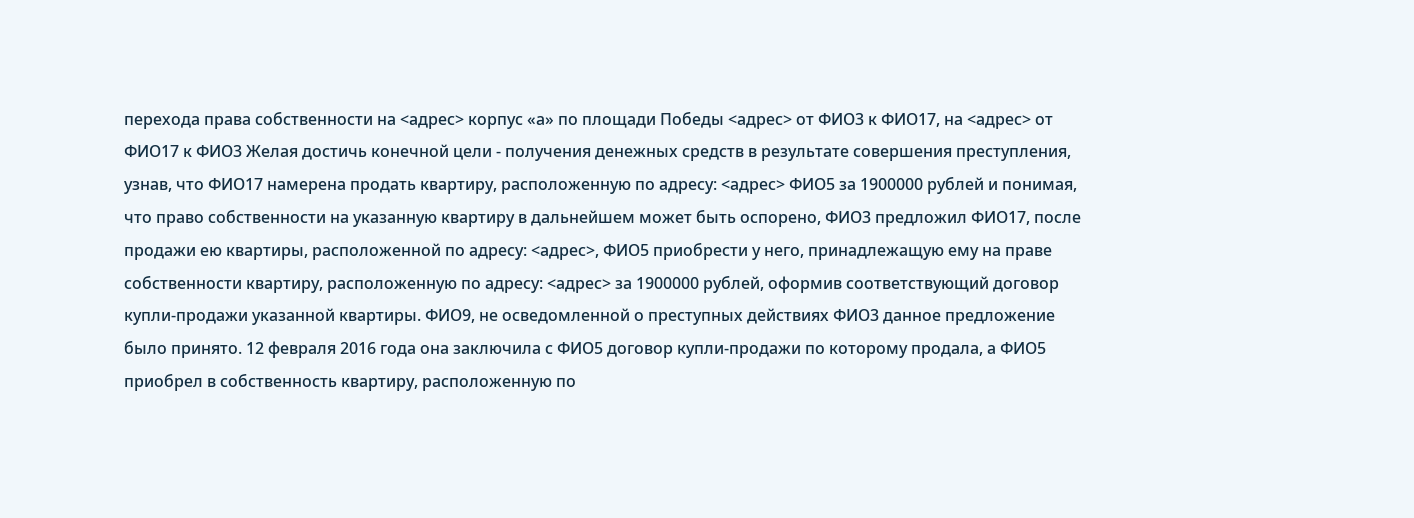перехода права собственности на <адрес> корпус «а» по площади Победы <адрес> от ФИО3 к ФИО17, на <адрес> от ФИО17 к ФИО3 Желая достичь конечной цели - получения денежных средств в результате совершения преступления, узнав, что ФИО17 намерена продать квартиру, расположенную по адресу: <адрес> ФИО5 за 1900000 рублей и понимая, что право собственности на указанную квартиру в дальнейшем может быть оспорено, ФИО3 предложил ФИО17, после продажи ею квартиры, расположенной по адресу: <адрес>, ФИО5 приобрести у него, принадлежащую ему на праве собственности квартиру, расположенную по адресу: <адрес> за 1900000 рублей, оформив соответствующий договор купли-продажи указанной квартиры. ФИО9, не осведомленной о преступных действиях ФИО3 данное предложение было принято. 12 февраля 2016 года она заключила с ФИО5 договор купли-продажи по которому продала, а ФИО5 приобрел в собственность квартиру, расположенную по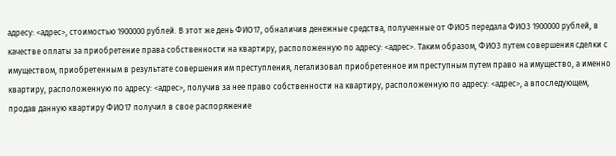адресу: <адрес>, стоимостью 1900000 рублей. В этот же день ФИО17, обналичив денежные средства, полученные от ФИО5 передала ФИО3 1900000 рублей, в качестве оплаты за приобретение права собственности на квартиру, расположенную по адресу: <адрес>. Таким образом, ФИО3 путем совершения сделки с имуществом, приобретенным в результате совершения им преступления, легализовал приобретенное им преступным путем право на имущество, а именно квартиру, расположенную по адресу: <адрес>, получив за нее право собственности на квартиру, расположенную по адресу: <адрес>, а впоследующем, продав данную квартиру ФИО17 получил в свое распоряжение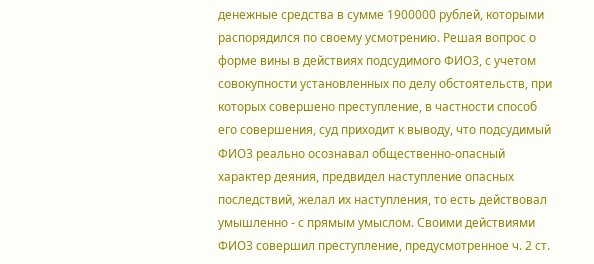денежные средства в сумме 1900000 рублей, которыми распорядился по своему усмотрению. Решая вопрос о форме вины в действиях подсудимого ФИО3, с учетом совокупности установленных по делу обстоятельств, при которых совершено преступление, в частности способ его совершения, суд приходит к выводу, что подсудимый ФИО3 реально осознавал общественно-опасный характер деяния, предвидел наступление опасных последствий, желал их наступления, то есть действовал умышленно - с прямым умыслом. Своими действиями ФИО3 совершил преступление, предусмотренное ч. 2 ст.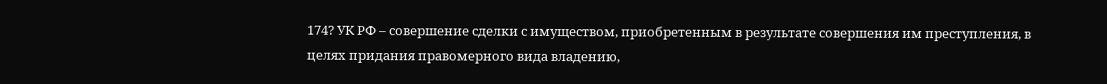174? УК РФ – совершение сделки с имуществом, приобретенным в результате совершения им преступления, в целях придания правомерного вида владению,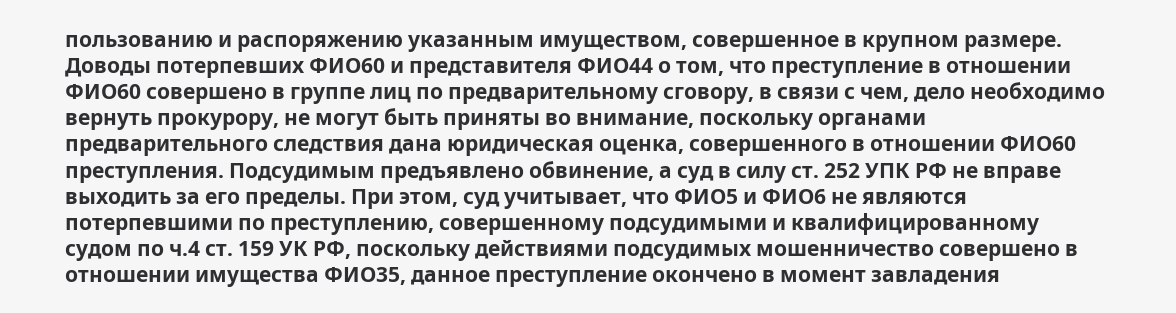пользованию и распоряжению указанным имуществом, совершенное в крупном размере. Доводы потерпевших ФИО60 и представителя ФИО44 о том, что преступление в отношении ФИО60 совершено в группе лиц по предварительному сговору, в связи с чем, дело необходимо вернуть прокурору, не могут быть приняты во внимание, поскольку органами предварительного следствия дана юридическая оценка, совершенного в отношении ФИО60 преступления. Подсудимым предъявлено обвинение, а суд в силу ст. 252 УПК РФ не вправе выходить за его пределы. При этом, суд учитывает, что ФИО5 и ФИО6 не являются потерпевшими по преступлению, совершенному подсудимыми и квалифицированному судом по ч.4 ст. 159 УК РФ, поскольку действиями подсудимых мошенничество совершено в отношении имущества ФИО35, данное преступление окончено в момент завладения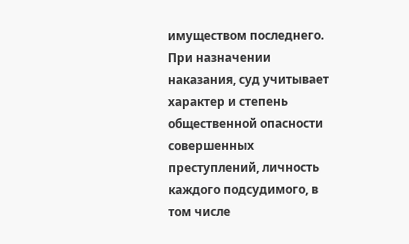имуществом последнего. При назначении наказания, суд учитывает характер и степень общественной опасности совершенных преступлений, личность каждого подсудимого, в том числе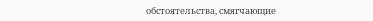обстоятельства, смягчающие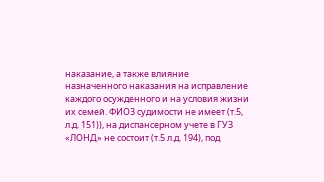наказание, а также влияние назначенного наказания на исправление каждого осужденного и на условия жизни их семей. ФИО3 судимости не имеет (т.5, л.д. 151)), на диспансерном учете в ГУЗ «ЛОНД» не состоит (т.5 л.д. 194), под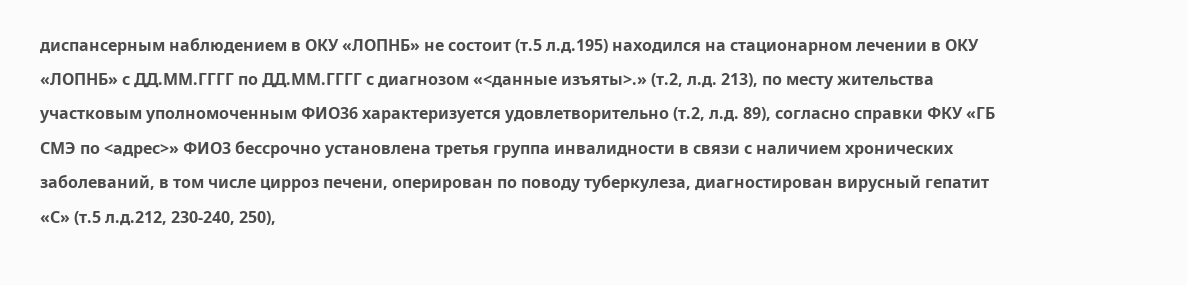диспансерным наблюдением в ОКУ «ЛОПНБ» не состоит (т.5 л.д.195) находился на стационарном лечении в ОКУ «ЛОПНБ» с ДД.ММ.ГГГГ по ДД.ММ.ГГГГ с диагнозом «<данные изъяты>.» (т.2, л.д. 213), по месту жительства участковым уполномоченным ФИО36 характеризуется удовлетворительно (т.2, л.д. 89), согласно справки ФКУ «ГБ СМЭ по <адрес>» ФИО3 бессрочно установлена третья группа инвалидности в связи с наличием хронических заболеваний, в том числе цирроз печени, оперирован по поводу туберкулеза, диагностирован вирусный гепатит «С» (т.5 л.д.212, 230-240, 250),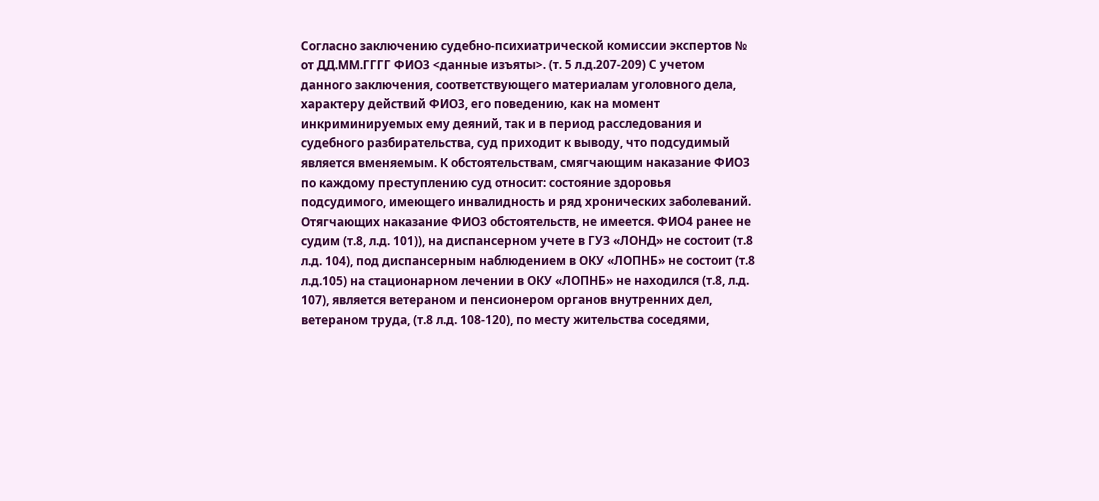Согласно заключению судебно-психиатрической комиссии экспертов № от ДД.ММ.ГГГГ ФИО3 <данные изъяты>. (т. 5 л.д.207-209) С учетом данного заключения, соответствующего материалам уголовного дела, характеру действий ФИО3, его поведению, как на момент инкриминируемых ему деяний, так и в период расследования и судебного разбирательства, суд приходит к выводу, что подсудимый является вменяемым. К обстоятельствам, смягчающим наказание ФИО3 по каждому преступлению суд относит: состояние здоровья подсудимого, имеющего инвалидность и ряд хронических заболеваний. Отягчающих наказание ФИО3 обстоятельств, не имеется. ФИО4 ранее не судим (т.8, л.д. 101)), на диспансерном учете в ГУЗ «ЛОНД» не состоит (т.8 л.д. 104), под диспансерным наблюдением в ОКУ «ЛОПНБ» не состоит (т.8 л.д.105) на стационарном лечении в ОКУ «ЛОПНБ» не находился (т.8, л.д. 107), является ветераном и пенсионером органов внутренних дел, ветераном труда, (т.8 л.д. 108-120), по месту жительства соседями,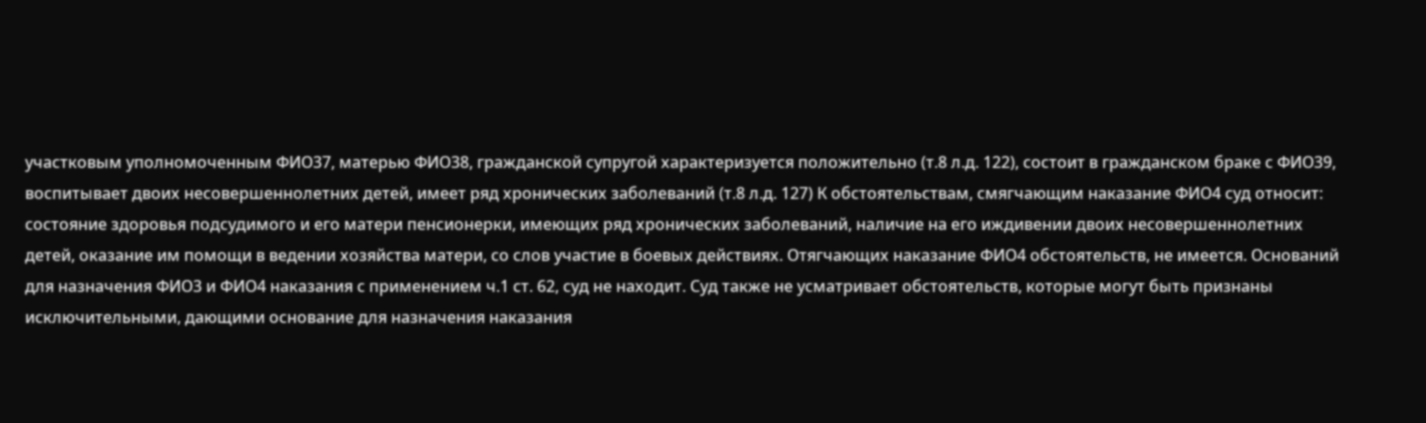участковым уполномоченным ФИО37, матерью ФИО38, гражданской супругой характеризуется положительно (т.8 л.д. 122), состоит в гражданском браке с ФИО39, воспитывает двоих несовершеннолетних детей, имеет ряд хронических заболеваний (т.8 л.д. 127) К обстоятельствам, смягчающим наказание ФИО4 суд относит: состояние здоровья подсудимого и его матери пенсионерки, имеющих ряд хронических заболеваний, наличие на его иждивении двоих несовершеннолетних детей, оказание им помощи в ведении хозяйства матери, со слов участие в боевых действиях. Отягчающих наказание ФИО4 обстоятельств, не имеется. Оснований для назначения ФИО3 и ФИО4 наказания с применением ч.1 ст. 62, суд не находит. Суд также не усматривает обстоятельств, которые могут быть признаны исключительными, дающими основание для назначения наказания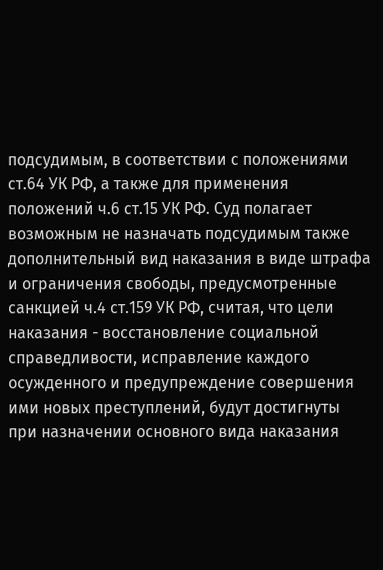подсудимым, в соответствии с положениями ст.64 УК РФ, а также для применения положений ч.6 ст.15 УК РФ. Суд полагает возможным не назначать подсудимым также дополнительный вид наказания в виде штрафа и ограничения свободы, предусмотренные санкцией ч.4 ст.159 УК РФ, считая, что цели наказания - восстановление социальной справедливости, исправление каждого осужденного и предупреждение совершения ими новых преступлений, будут достигнуты при назначении основного вида наказания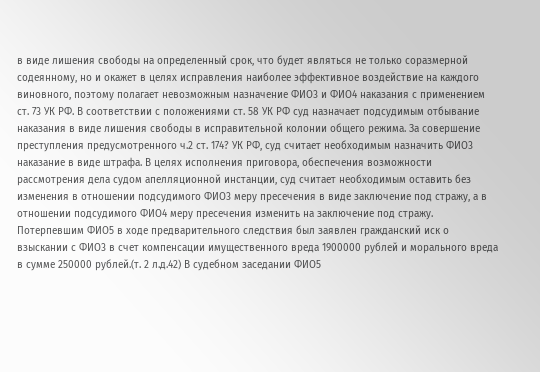в виде лишения свободы на определенный срок, что будет являться не только соразмерной содеянному, но и окажет в целях исправления наиболее эффективное воздействие на каждого виновного, поэтому полагает невозможным назначение ФИО3 и ФИО4 наказания с применением ст. 73 УК РФ. В соответствии с положениями ст. 58 УК РФ суд назначает подсудимым отбывание наказания в виде лишения свободы в исправительной колонии общего режима. За совершение преступления предусмотренного ч.2 ст. 174? УК РФ, суд считает необходимым назначить ФИО3 наказание в виде штрафа. В целях исполнения приговора, обеспечения возможности рассмотрения дела судом апелляционной инстанции, суд считает необходимым оставить без изменения в отношении подсудимого ФИО3 меру пресечения в виде заключение под стражу, а в отношении подсудимого ФИО4 меру пресечения изменить на заключение под стражу. Потерпевшим ФИО5 в ходе предварительного следствия был заявлен гражданский иск о взыскании с ФИО3 в счет компенсации имущественного вреда 1900000 рублей и морального вреда в сумме 250000 рублей.(т. 2 л.д.42) В судебном заседании ФИО5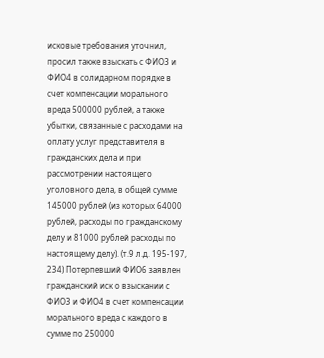исковые требования уточнил, просил также взыскать с ФИО3 и ФИО4 в солидарном порядке в счет компенсации морального вреда 500000 рублей, а также убытки, связанные с расходами на оплату услуг представителя в гражданских дела и при рассмотрении настоящего уголовного дела, в общей сумме 145000 рублей (из которых 64000 рублей, расходы по гражданскому делу и 81000 рублей расходы по настоящему делу). (т.9 л.д. 195-197, 234) Потерпевший ФИО6 заявлен гражданский иск о взыскании с ФИО3 и ФИО4 в счет компенсации морального вреда с каждого в сумме по 250000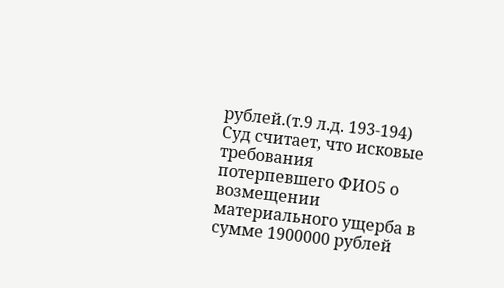рублей.(т.9 л.д. 193-194) Суд считает, что исковые требования потерпевшего ФИО5 о возмещении материального ущерба в сумме 1900000 рублей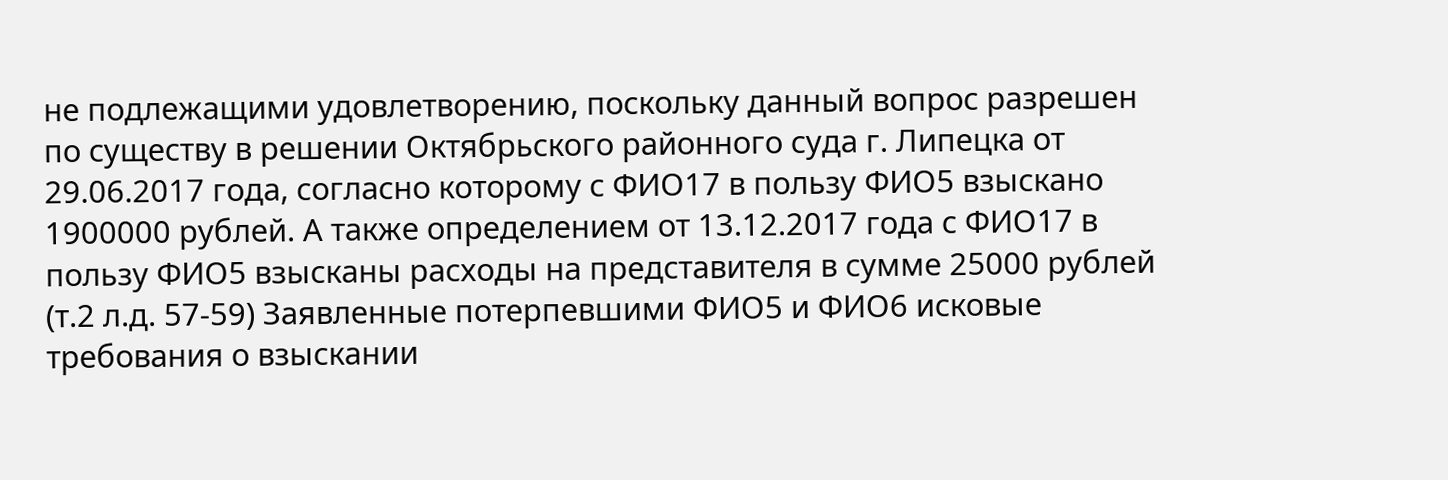не подлежащими удовлетворению, поскольку данный вопрос разрешен по существу в решении Октябрьского районного суда г. Липецка от 29.06.2017 года, согласно которому с ФИО17 в пользу ФИО5 взыскано 1900000 рублей. А также определением от 13.12.2017 года с ФИО17 в пользу ФИО5 взысканы расходы на представителя в сумме 25000 рублей (т.2 л.д. 57-59) Заявленные потерпевшими ФИО5 и ФИО6 исковые требования о взыскании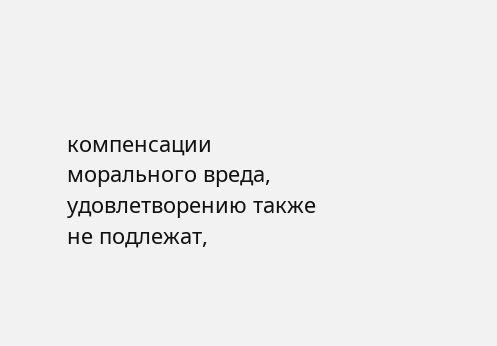компенсации морального вреда, удовлетворению также не подлежат,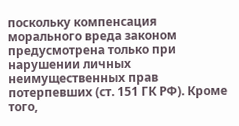поскольку компенсация морального вреда законом предусмотрена только при нарушении личных неимущественных прав потерпевших (ст. 151 ГК РФ). Кроме того,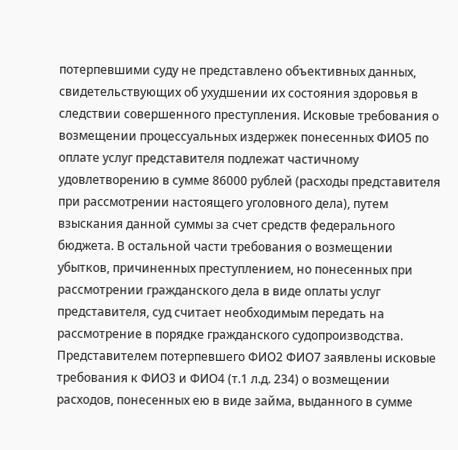потерпевшими суду не представлено объективных данных, свидетельствующих об ухудшении их состояния здоровья в следствии совершенного преступления. Исковые требования о возмещении процессуальных издержек понесенных ФИО5 по оплате услуг представителя подлежат частичному удовлетворению в сумме 86000 рублей (расходы представителя при рассмотрении настоящего уголовного дела), путем взыскания данной суммы за счет средств федерального бюджета. В остальной части требования о возмещении убытков, причиненных преступлением, но понесенных при рассмотрении гражданского дела в виде оплаты услуг представителя, суд считает необходимым передать на рассмотрение в порядке гражданского судопроизводства. Представителем потерпевшего ФИО2 ФИО7 заявлены исковые требования к ФИО3 и ФИО4 (т.1 л.д. 234) о возмещении расходов, понесенных ею в виде займа, выданного в сумме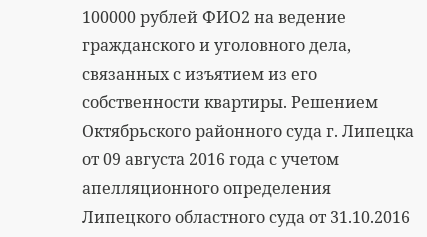100000 рублей ФИО2 на ведение гражданского и уголовного дела, связанных с изъятием из его собственности квартиры. Решением Октябрьского районного суда г. Липецка от 09 августа 2016 года с учетом апелляционного определения Липецкого областного суда от 31.10.2016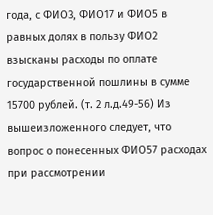года, с ФИО3, ФИО17 и ФИО5 в равных долях в пользу ФИО2 взысканы расходы по оплате государственной пошлины в сумме 15700 рублей. (т. 2 л.д.49-56) Из вышеизложенного следует, что вопрос о понесенных ФИО57 расходах при рассмотрении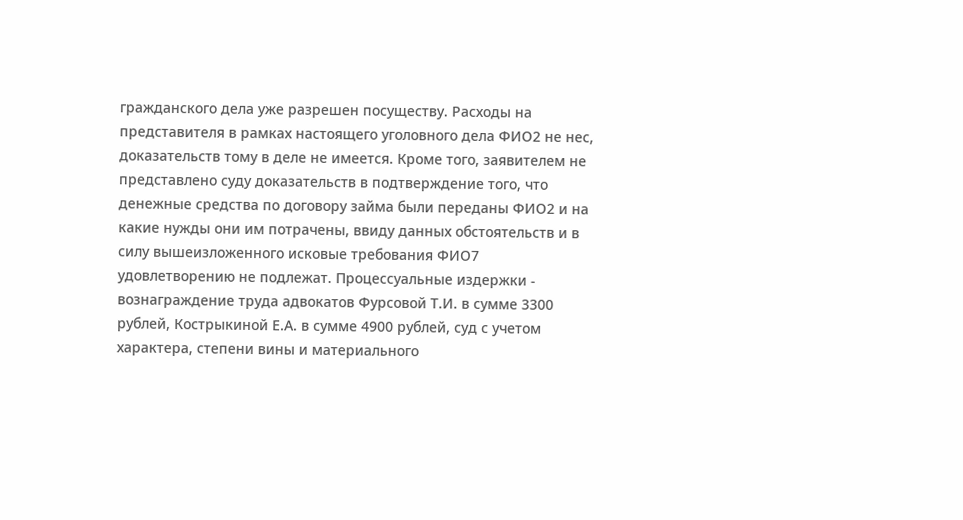гражданского дела уже разрешен посуществу. Расходы на представителя в рамках настоящего уголовного дела ФИО2 не нес, доказательств тому в деле не имеется. Кроме того, заявителем не представлено суду доказательств в подтверждение того, что денежные средства по договору займа были переданы ФИО2 и на какие нужды они им потрачены, ввиду данных обстоятельств и в силу вышеизложенного исковые требования ФИО7 удовлетворению не подлежат. Процессуальные издержки - вознаграждение труда адвокатов Фурсовой Т.И. в сумме 3300 рублей, Кострыкиной Е.А. в сумме 4900 рублей, суд с учетом характера, степени вины и материального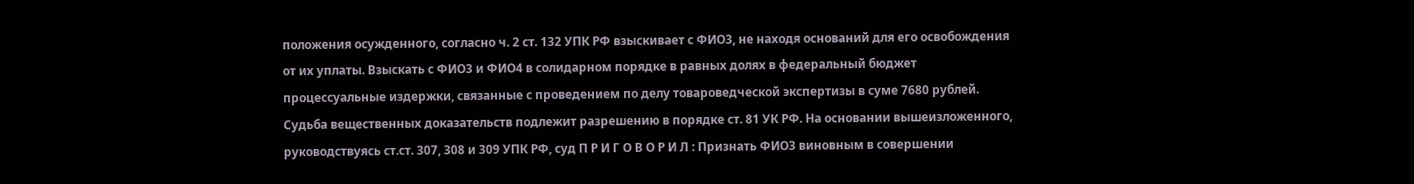положения осужденного, согласно ч. 2 ст. 132 УПК РФ взыскивает с ФИО3, не находя оснований для его освобождения от их уплаты. Взыскать с ФИО3 и ФИО4 в солидарном порядке в равных долях в федеральный бюджет процессуальные издержки, связанные с проведением по делу товароведческой экспертизы в суме 7680 рублей. Судьба вещественных доказательств подлежит разрешению в порядке ст. 81 УК РФ. На основании вышеизложенного, руководствуясь ст.ст. 307, 308 и 309 УПК РФ, суд П Р И Г О В О Р И Л : Признать ФИО3 виновным в совершении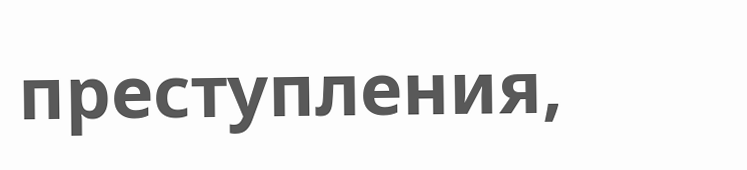преступления,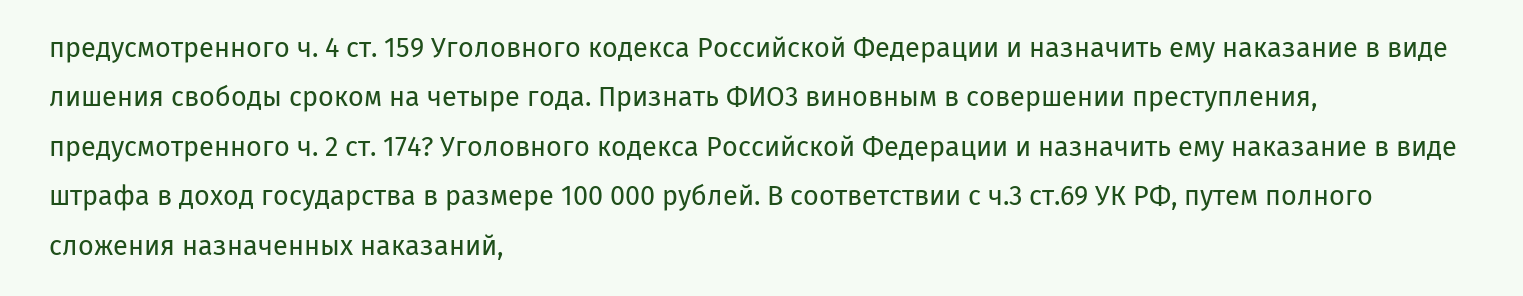предусмотренного ч. 4 ст. 159 Уголовного кодекса Российской Федерации и назначить ему наказание в виде лишения свободы сроком на четыре года. Признать ФИО3 виновным в совершении преступления, предусмотренного ч. 2 ст. 174? Уголовного кодекса Российской Федерации и назначить ему наказание в виде штрафа в доход государства в размере 100 000 рублей. В соответствии с ч.3 ст.69 УК РФ, путем полного сложения назначенных наказаний,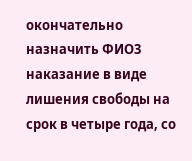окончательно назначить ФИО3 наказание в виде лишения свободы на срок в четыре года, со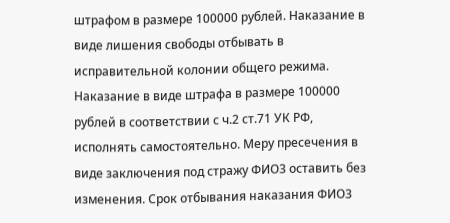штрафом в размере 100000 рублей. Наказание в виде лишения свободы отбывать в исправительной колонии общего режима. Наказание в виде штрафа в размере 100000 рублей в соответствии с ч.2 ст.71 УК РФ, исполнять самостоятельно. Меру пресечения в виде заключения под стражу ФИО3 оставить без изменения. Срок отбывания наказания ФИО3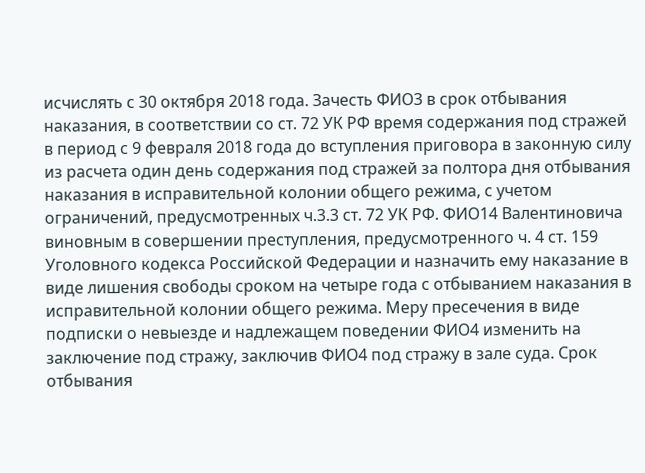исчислять с 30 октября 2018 года. Зачесть ФИО3 в срок отбывания наказания, в соответствии со ст. 72 УК РФ время содержания под стражей в период с 9 февраля 2018 года до вступления приговора в законную силу из расчета один день содержания под стражей за полтора дня отбывания наказания в исправительной колонии общего режима, с учетом ограничений, предусмотренных ч.3.3 ст. 72 УК РФ. ФИО14 Валентиновича виновным в совершении преступления, предусмотренного ч. 4 ст. 159 Уголовного кодекса Российской Федерации и назначить ему наказание в виде лишения свободы сроком на четыре года с отбыванием наказания в исправительной колонии общего режима. Меру пресечения в виде подписки о невыезде и надлежащем поведении ФИО4 изменить на заключение под стражу, заключив ФИО4 под стражу в зале суда. Срок отбывания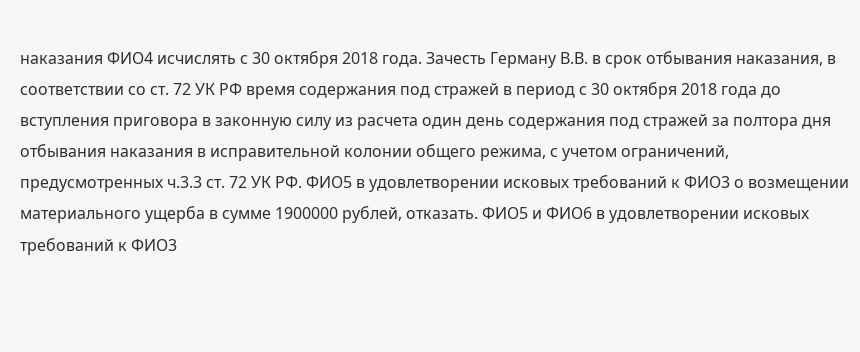наказания ФИО4 исчислять с 30 октября 2018 года. Зачесть Герману В.В. в срок отбывания наказания, в соответствии со ст. 72 УК РФ время содержания под стражей в период с 30 октября 2018 года до вступления приговора в законную силу из расчета один день содержания под стражей за полтора дня отбывания наказания в исправительной колонии общего режима, с учетом ограничений, предусмотренных ч.3.3 ст. 72 УК РФ. ФИО5 в удовлетворении исковых требований к ФИО3 о возмещении материального ущерба в сумме 1900000 рублей, отказать. ФИО5 и ФИО6 в удовлетворении исковых требований к ФИО3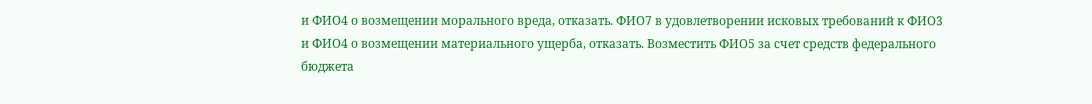и ФИО4 о возмещении морального вреда, отказать. ФИО7 в удовлетворении исковых требований к ФИО3 и ФИО4 о возмещении материального ущерба, отказать. Возместить ФИО5 за счет средств федерального бюджета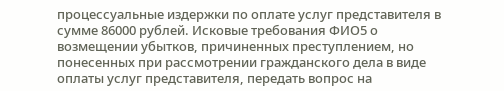процессуальные издержки по оплате услуг представителя в сумме 86000 рублей. Исковые требования ФИО5 о возмещении убытков, причиненных преступлением, но понесенных при рассмотрении гражданского дела в виде оплаты услуг представителя, передать вопрос на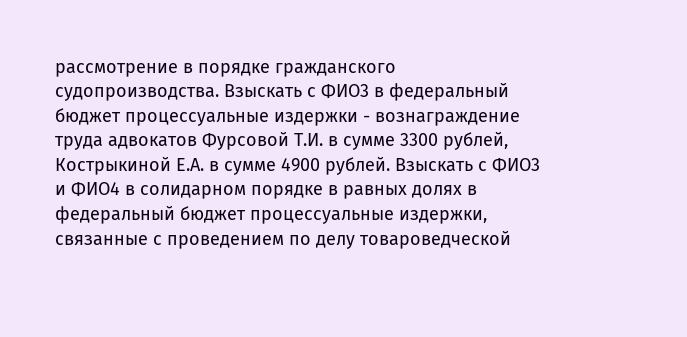рассмотрение в порядке гражданского судопроизводства. Взыскать с ФИО3 в федеральный бюджет процессуальные издержки - вознаграждение труда адвокатов Фурсовой Т.И. в сумме 3300 рублей, Кострыкиной Е.А. в сумме 4900 рублей. Взыскать с ФИО3 и ФИО4 в солидарном порядке в равных долях в федеральный бюджет процессуальные издержки, связанные с проведением по делу товароведческой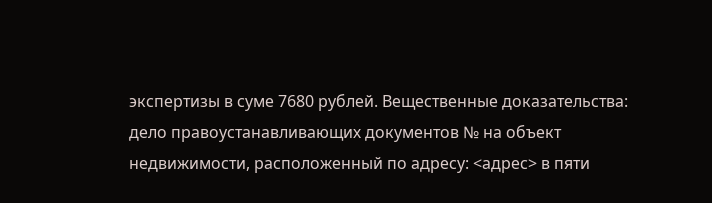экспертизы в суме 7680 рублей. Вещественные доказательства: дело правоустанавливающих документов № на объект недвижимости, расположенный по адресу: <адрес> в пяти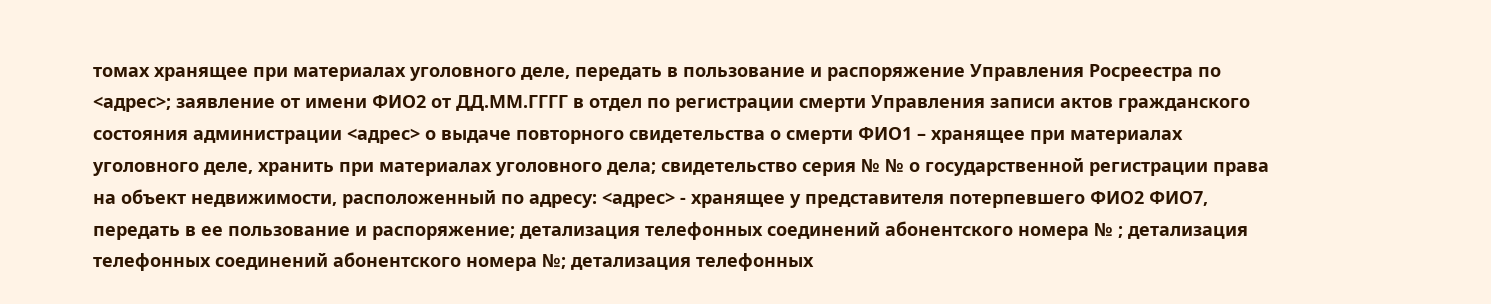томах хранящее при материалах уголовного деле, передать в пользование и распоряжение Управления Росреестра по <адрес>; заявление от имени ФИО2 от ДД.ММ.ГГГГ в отдел по регистрации смерти Управления записи актов гражданского состояния администрации <адрес> о выдаче повторного свидетельства о смерти ФИО1 – хранящее при материалах уголовного деле, хранить при материалах уголовного дела; свидетельство серия № № о государственной регистрации права на объект недвижимости, расположенный по адресу: <адрес> - хранящее у представителя потерпевшего ФИО2 ФИО7, передать в ее пользование и распоряжение; детализация телефонных соединений абонентского номера № ; детализация телефонных соединений абонентского номера №; детализация телефонных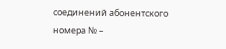соединений абонентского номера № –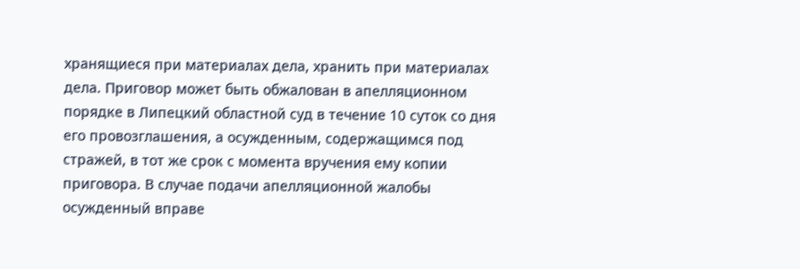хранящиеся при материалах дела, хранить при материалах дела. Приговор может быть обжалован в апелляционном порядке в Липецкий областной суд в течение 10 суток со дня его провозглашения, а осужденным, содержащимся под стражей, в тот же срок с момента вручения ему копии приговора. В случае подачи апелляционной жалобы осужденный вправе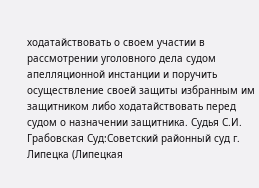ходатайствовать о своем участии в рассмотрении уголовного дела судом апелляционной инстанции и поручить осуществление своей защиты избранным им защитником либо ходатайствовать перед судом о назначении защитника. Судья С.И. Грабовская Суд:Советский районный суд г. Липецка (Липецкая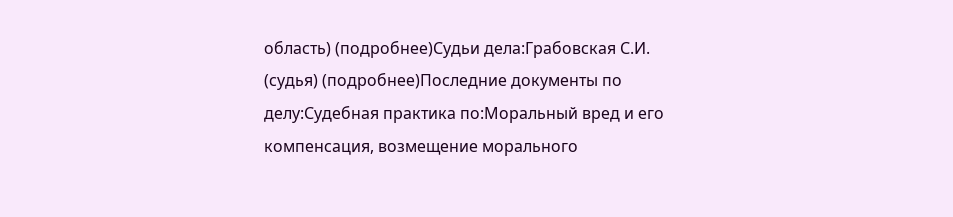область) (подробнее)Судьи дела:Грабовская С.И. (судья) (подробнее)Последние документы по делу:Судебная практика по:Моральный вред и его компенсация, возмещение морального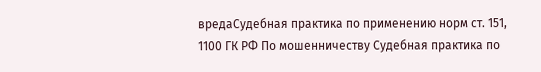вредаСудебная практика по применению норм ст. 151, 1100 ГК РФ По мошенничеству Судебная практика по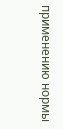применению нормы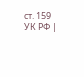ст. 159 УК РФ |